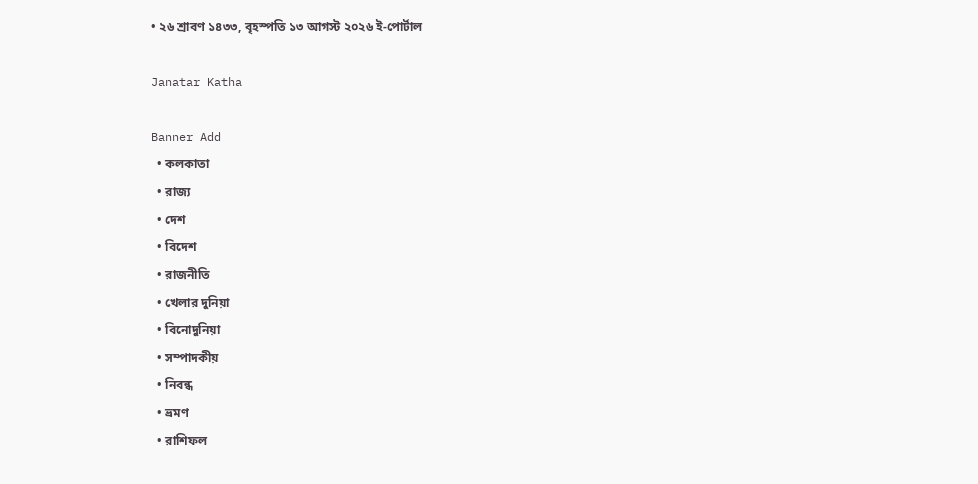• ২৬ শ্রাবণ ১৪৩৩, বৃহস্পতি ১৩ আগস্ট ২০২৬ ই-পোর্টাল

Janatar Katha

Banner Add
  • কলকাতা
  • রাজ্য
  • দেশ
  • বিদেশ
  • রাজনীতি
  • খেলার দুনিয়া
  • বিনোদুনিয়া
  • সম্পাদকীয়
  • নিবন্ধ
  • ভ্রমণ
  • রাশিফল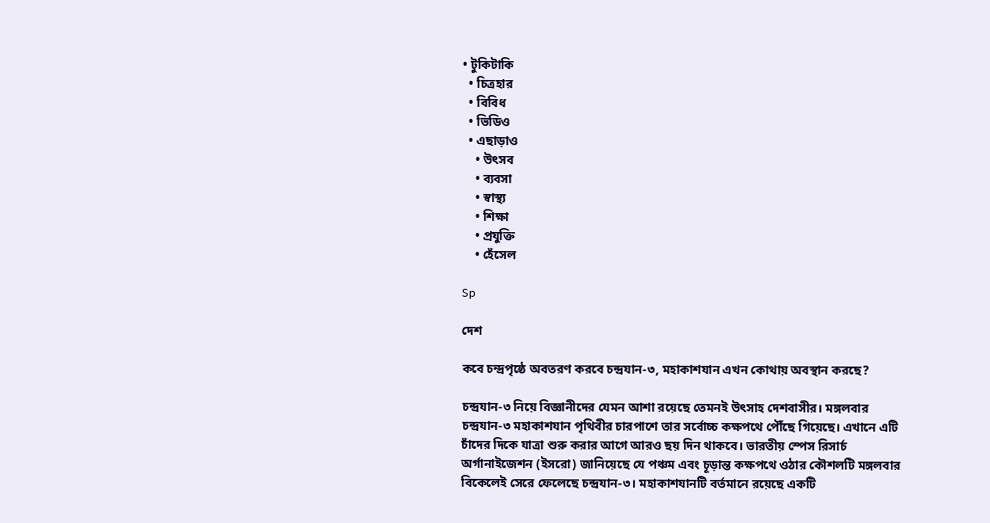• টুকিটাকি
  • চিত্রহার
  • বিবিধ
  • ভিডিও
  • এছাড়াও
    • উৎসব
    • ব্যবসা
    • স্বাস্থ্য
    • শিক্ষা
    • প্রযুক্তি
    • হেঁসেল

Sp

দেশ

কবে চন্দ্রপৃষ্ঠে অবতরণ করবে চন্দ্রযান-৩, মহাকাশযান এখন কোথায় অবস্থান করছে?

চন্দ্রযান-৩ নিয়ে বিজ্ঞানীদের যেমন আশা রয়েছে তেমনই উৎসাহ দেশবাসীর। মঙ্গলবার চন্দ্রযান-৩ মহাকাশযান পৃথিবীর চারপাশে তার সর্বোচ্চ কক্ষপথে পৌঁছে গিয়েছে। এখানে এটি চাঁদের দিকে যাত্রা শুরু করার আগে আরও ছয় দিন থাকবে। ভারতীয় স্পেস রিসার্চ অর্গানাইজেশন (ইসরো) জানিয়েছে যে পঞ্চম এবং চূড়ান্ত কক্ষপথে ওঠার কৌশলটি মঙ্গলবার বিকেলেই সেরে ফেলেছে চন্দ্রযান-৩। মহাকাশযানটি বর্তমানে রয়েছে একটি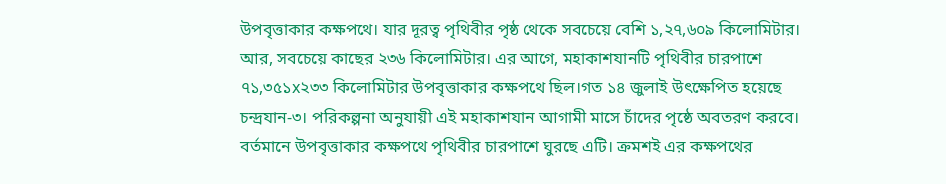উপবৃত্তাকার কক্ষপথে। যার দূরত্ব পৃথিবীর পৃষ্ঠ থেকে সবচেয়ে বেশি ১,২৭,৬০৯ কিলোমিটার। আর, সবচেয়ে কাছের ২৩৬ কিলোমিটার। এর আগে, মহাকাশযানটি পৃথিবীর চারপাশে ৭১,৩৫১x২৩৩ কিলোমিটার উপবৃত্তাকার কক্ষপথে ছিল।গত ১৪ জুলাই উৎক্ষেপিত হয়েছে চন্দ্রযান-৩। পরিকল্পনা অনুযায়ী এই মহাকাশযান আগামী মাসে চাঁদের পৃষ্ঠে অবতরণ করবে। বর্তমানে উপবৃত্তাকার কক্ষপথে পৃথিবীর চারপাশে ঘুরছে এটি। ক্রমশই এর কক্ষপথের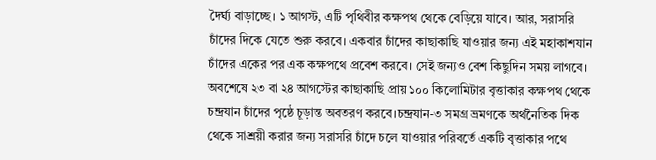দৈর্ঘ্য বাড়াচ্ছে। ১ আগস্ট, এটি পৃথিবীর কক্ষপথ থেকে বেড়িয়ে যাবে। আর, সরাসরি চাঁদের দিকে যেতে শুরু করবে। একবার চাঁদের কাছাকাছি যাওয়ার জন্য এই মহাকাশযান চাঁদের একের পর এক কক্ষপথে প্রবেশ করবে। সেই জন্যও বেশ কিছুদিন সময় লাগবে। অবশেষে ২৩ বা ২৪ আগস্টের কাছাকাছি প্রায় ১০০ কিলোমিটার বৃত্তাকার কক্ষপথ থেকে চন্দ্রযান চাঁদের পৃষ্ঠে চূড়ান্ত অবতরণ করবে।চন্দ্রযান-৩ সমগ্র ভ্রমণকে অর্থনৈতিক দিক থেকে সাশ্রয়ী করার জন্য সরাসরি চাঁদে চলে যাওয়ার পরিবর্তে একটি বৃত্তাকার পথে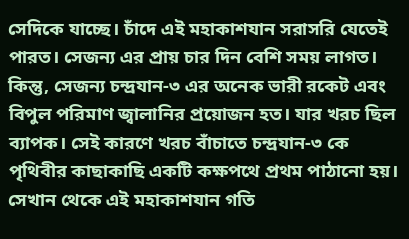সেদিকে যাচ্ছে। চাঁদে এই মহাকাশযান সরাসরি যেতেই পারত। সেজন্য এর প্রায় চার দিন বেশি সময় লাগত। কিন্তু, সেজন্য চন্দ্রযান-৩ এর অনেক ভারী রকেট এবং বিপুল পরিমাণ জ্বালানির প্রয়োজন হত। যার খরচ ছিল ব্যাপক। সেই কারণে খরচ বাঁচাতে চন্দ্রযান-৩ কে পৃথিবীর কাছাকাছি একটি কক্ষপথে প্রথম পাঠানো হয়। সেখান থেকে এই মহাকাশযান গতি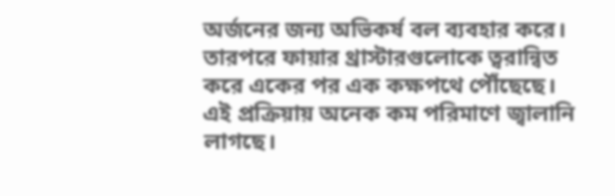অর্জনের জন্য অভিকর্ষ বল ব্যবহার করে। তারপরে ফায়ার থ্রাস্টারগুলোকে ত্বরান্বিত করে একের পর এক কক্ষপথে পৌঁছেছে। এই প্রক্রিয়ায় অনেক কম পরিমাণে জ্বালানি লাগছে।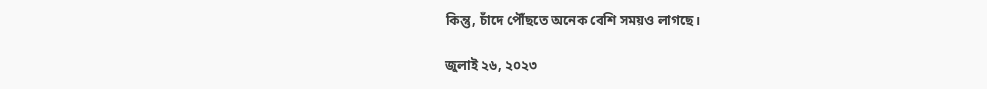কিন্তু, চাঁদে পৌঁছতে অনেক বেশি সময়ও লাগছে।

জুলাই ২৬, ২০২৩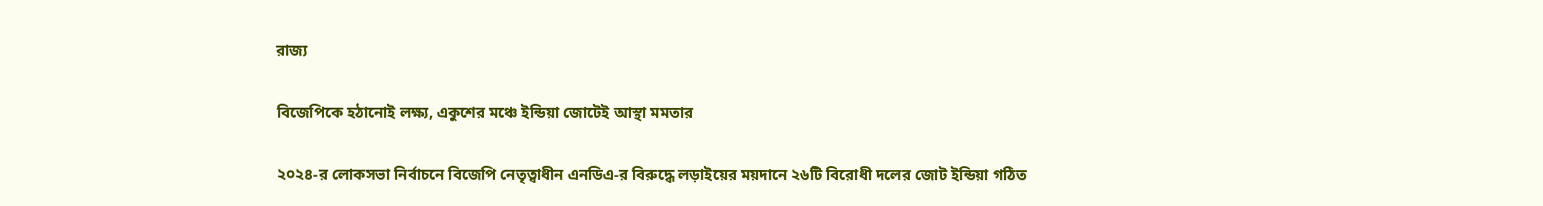রাজ্য

বিজেপিকে হঠানোই লক্ষ্য, একুশের মঞ্চে ইন্ডিয়া জোটেই আস্থা মমতার

২০২৪-র লোকসভা নির্বাচনে বিজেপি নেতৃত্বাধীন এনডিএ-র বিরুদ্ধে লড়াইয়ের ময়দানে ২৬টি বিরোধী দলের জোট ইন্ডিয়া গঠিত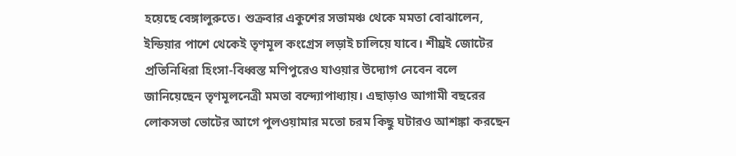হয়েছে বেঙ্গালুরুতে। শুক্রবার একুশের সভামঞ্চ থেকে মমতা বোঝালেন, ইন্ডিয়ার পাশে থেকেই তৃণমূল কংগ্রেস লড়াই চালিয়ে যাবে। শীঘ্রই জোটের প্রতিনিধিরা হিংসা-বিধ্বস্ত মণিপুরেও যাওয়ার উদ্যোগ নেবেন বলে জানিয়েছেন তৃণমূলনেত্রী মমতা বন্দ্যোপাধ্যায়। এছাড়াও আগামী বছরের লোকসভা ভোটের আগে পুলওয়ামার মতো চরম কিছু ঘটারও আশঙ্কা করছেন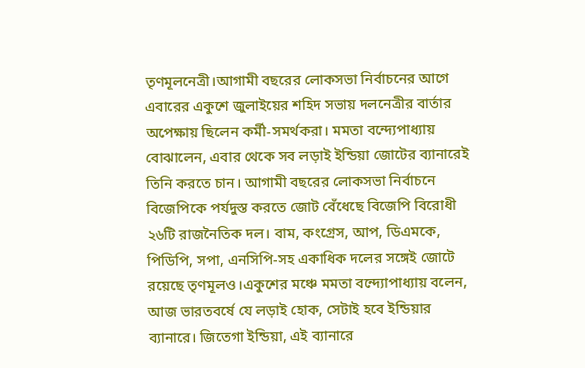তৃণমূলনেত্রী।আগামী বছরের লোকসভা নির্বাচনের আগে এবারের একুশে জুলাইয়ের শহিদ সভায় দলনেত্রীর বার্তার অপেক্ষায় ছিলেন কর্মী-সমর্থকরা। মমতা বন্দ্যেপাধ্যায় বোঝালেন, এবার থেকে সব লড়াই ইন্ডিয়া জোটের ব্যানারেই তিনি করতে চান। আগামী বছরের লোকসভা নির্বাচনে বিজেপিকে পর্যদুস্ত করতে জোট বেঁধেছে বিজেপি বিরোধী ২৬টি রাজনৈতিক দল। বাম, কংগ্রেস, আপ, ডিএমকে, পিডিপি, সপা, এনসিপি-সহ একাধিক দলের সঙ্গেই জোটে রয়েছে তৃণমূলও।একুশের মঞ্চে মমতা বন্দ্যোপাধ্যায় বলেন, আজ ভারতবর্ষে যে লড়াই হোক, সেটাই হবে ইন্ডিয়ার ব্যানারে। জিতেগা ইন্ডিয়া, এই ব্যানারে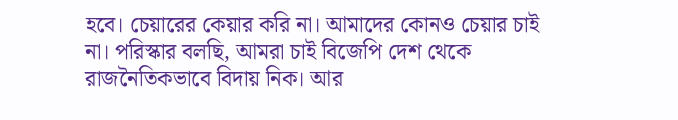হবে। চেয়ারের কেয়ার করি না। আমাদের কোনও চেয়ার চাই না। পরিস্কার বলছি, আমরা চাই বিজেপি দেশ থেকে রাজনৈতিকভাবে বিদায় নিক। আর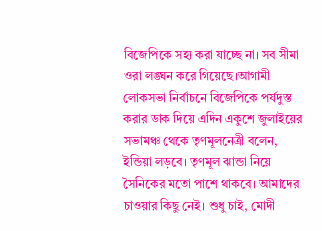বিজেপিকে সহ্য করা যাচ্ছে না। সব সীমা ওরা লঙ্ঘন করে গিয়েছে।আগামী লোকসভা নির্বাচনে বিজেপিকে পর্যদুস্ত করার ডাক দিয়ে এদিন একুশে জুলাইয়ের সভামঞ্চ থেকে তৃণমূলনেত্রী বলেন, ইন্ডিয়া লড়বে। তৃণমূল ঝান্ডা নিয়ে সৈনিকের মতো পাশে থাকবে। আমাদের চাওয়ার কিছু নেই। শুধু চাই, মোদী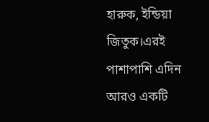হারুক, ইন্ডিয়া জিতুক।এরই পাশাপাশি এদিন আরও একটি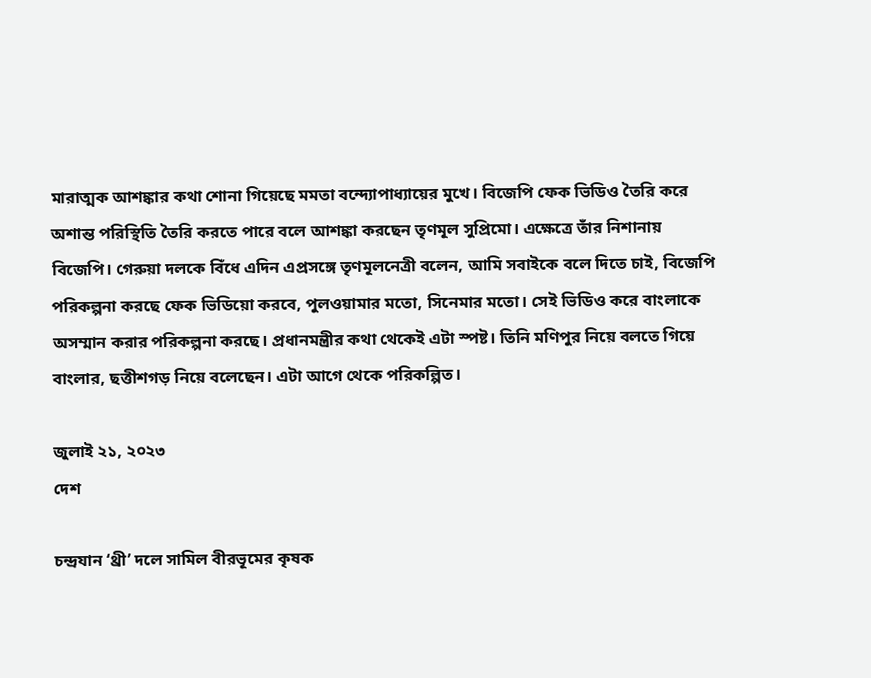মারাত্মক আশঙ্কার কথা শোনা গিয়েছে মমতা বন্দ্যোপাধ্যায়ের মুখে। বিজেপি ফেক ভিডিও তৈরি করে অশান্ত পরিস্থিতি তৈরি করতে পারে বলে আশঙ্কা করছেন তৃণমূল সুপ্রিমো। এক্ষেত্রে তাঁর নিশানায় বিজেপি। গেরুয়া দলকে বিঁধে এদিন এপ্রসঙ্গে তৃণমূলনেত্রী বলেন, আমি সবাইকে বলে দিতে চাই, বিজেপি পরিকল্পনা করছে ফেক ভিডিয়ো করবে, পুলওয়ামার মতো, সিনেমার মতো। সেই ভিডিও করে বাংলাকে অসম্মান করার পরিকল্পনা করছে। প্রধানমন্ত্রীর কথা থেকেই এটা স্পষ্ট। তিনি মণিপুর নিয়ে বলতে গিয়ে বাংলার, ছত্তীশগড় নিয়ে বলেছেন। এটা আগে থেকে পরিকল্পিত।

জুলাই ২১, ২০২৩
দেশ

চন্দ্রযান ‘থ্রী’ দলে সামিল বীরভূমের কৃষক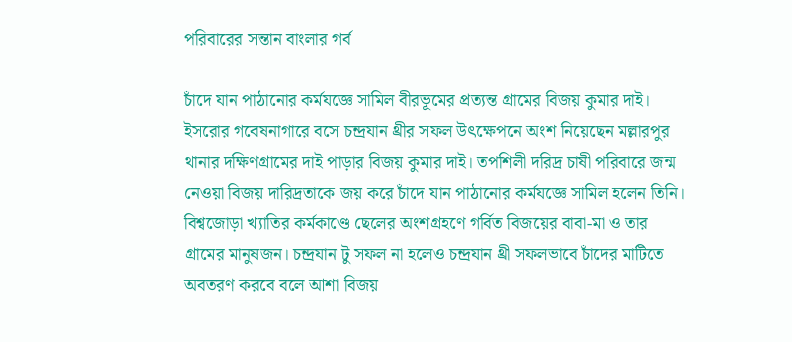পরিবারের সন্তান বাংলার গর্ব

চাঁদে যান পাঠানোর কর্মযজ্ঞে সামিল বীরভূমের প্রত্যন্ত গ্রামের বিজয় কুমার দাই। ইসরোর গবেষনাগারে বসে চন্দ্রযান থ্রীর সফল উৎক্ষেপনে অংশ নিয়েছেন মল্লারপুর থানার দক্ষিণগ্রামের দাই পাড়ার বিজয় কুমার দাই। তপশিলী দরিদ্র চাষী পরিবারে জন্ম নেওয়া বিজয় দারিদ্রতাকে জয় করে চাঁদে যান পাঠানোর কর্মযজ্ঞে সামিল হলেন তিনি। বিশ্বজোড়া খ্যাতির কর্মকাণ্ডে ছেলের অংশগ্রহণে গর্বিত বিজয়ের বাবা-মা ও তার গ্রামের মানুষজন। চন্দ্রযান টু সফল না হলেও চন্দ্রযান থ্রী সফলভাবে চাঁদের মাটিতে অবতরণ করবে বলে আশা বিজয়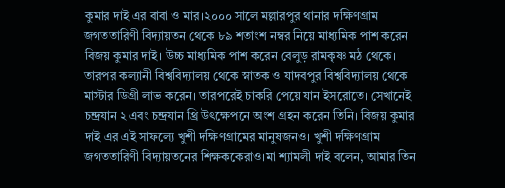কুমার দাই এর বাবা ও মার।২০০০ সালে মল্লারপুর থানার দক্ষিণগ্রাম জগততারিণী বিদ্যায়তন থেকে ৮৯ শতাংশ নম্বর নিয়ে মাধ্যমিক পাশ করেন বিজয় কুমার দাই। উচ্চ মাধ্যমিক পাশ করেন বেলুড় রামকৃষ্ণ মঠ থেকে। তারপর কল্যানী বিশ্ববিদ্যালয় থেকে স্নাতক ও যাদবপুর বিশ্ববিদ্যালয় থেকে মাস্টার ডিগ্রী লাভ করেন। তারপরেই চাকরি পেয়ে যান ইসরোতে। সেখানেই চন্দ্রযান ২ এবং চন্দ্রযান থ্রি উৎক্ষেপনে অংশ গ্রহন করেন তিনি। বিজয় কুমার দাই এর এই সাফল্যে খুশী দক্ষিণগ্রামের মানুষজনও। খুশী দক্ষিণগ্রাম জগততারিণী বিদ্যায়তনের শিক্ষককেরাও।মা শ্যামলী দাই বলেন, আমার তিন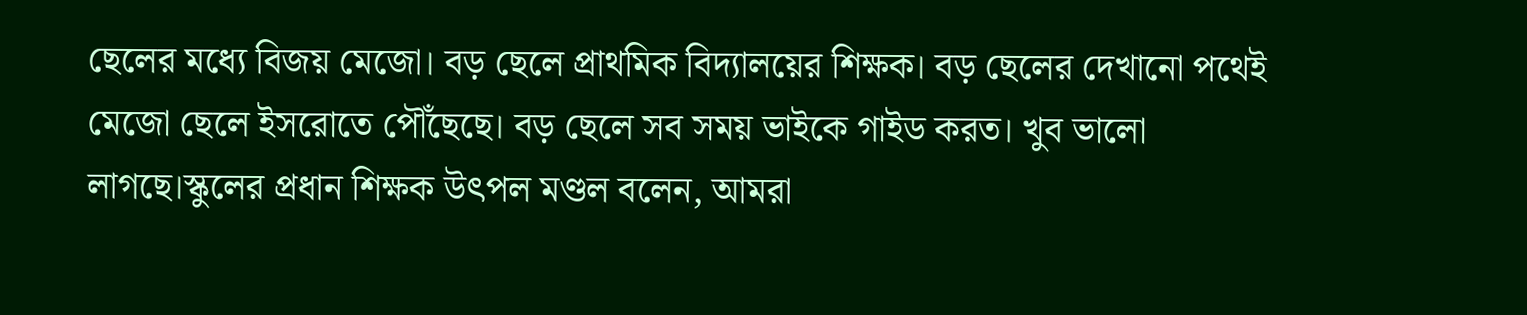ছেলের মধ্যে বিজয় মেজো। বড় ছেলে প্রাথমিক বিদ্যালয়ের শিক্ষক। বড় ছেলের দেখানো পথেই মেজো ছেলে ইসরোতে পৌঁছেছে। বড় ছেলে সব সময় ভাইকে গাইড করত। খুব ভালো লাগছে।স্কুলের প্রধান শিক্ষক উৎপল মণ্ডল বলেন, আমরা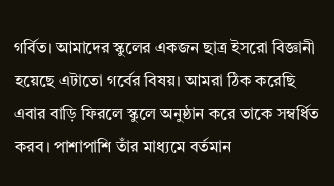গর্বিত। আমাদের স্কুলের একজন ছাত্র ইসরো বিজ্ঞানী হয়েছে এটাতো গর্বের বিষয়। আমরা ঠিক করেছি এবার বাড়ি ফিরলে স্কুলে অনুষ্ঠান করে তাকে সম্বর্ধিত করব। পাশাপাশি তাঁর মাধ্যমে বর্তমান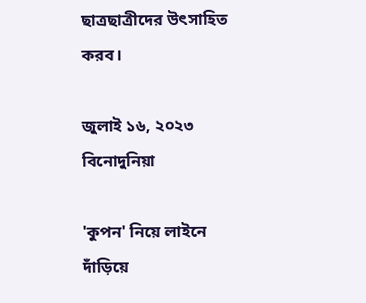ছাত্রছাত্রীদের উৎসাহিত করব।

জুলাই ১৬, ২০২৩
বিনোদুনিয়া

'কুপন' নিয়ে লাইনে দাঁড়িয়ে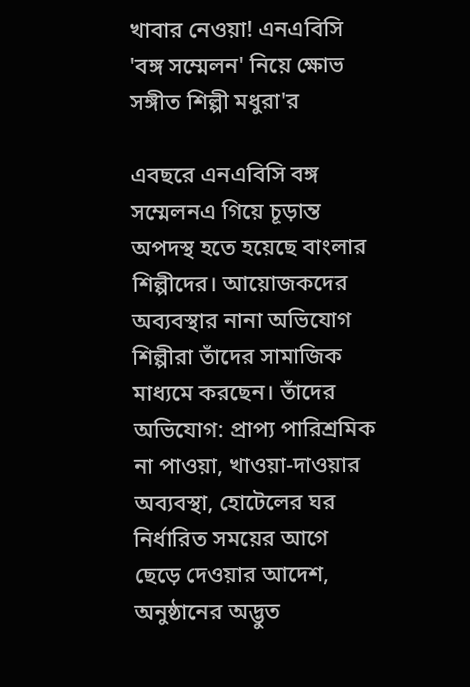খাবার নেওয়া! এনএবিসি 'বঙ্গ সম্মেলন' নিয়ে ক্ষোভ সঙ্গীত শিল্পী মধুরা'র

এবছরে এনএবিসি বঙ্গ সম্মেলনএ গিয়ে চূড়ান্ত অপদস্থ হতে হয়েছে বাংলার শিল্পীদের। আয়োজকদের অব্যবস্থার নানা অভিযোগ শিল্পীরা তাঁদের সামাজিক মাধ্যমে করছেন। তাঁদের অভিযোগ: প্রাপ্য পারিশ্রমিক না পাওয়া, খাওয়া-দাওয়ার অব্যবস্থা, হোটেলের ঘর নির্ধারিত সময়ের আগে ছেড়ে দেওয়ার আদেশ, অনুষ্ঠানের অদ্ভুত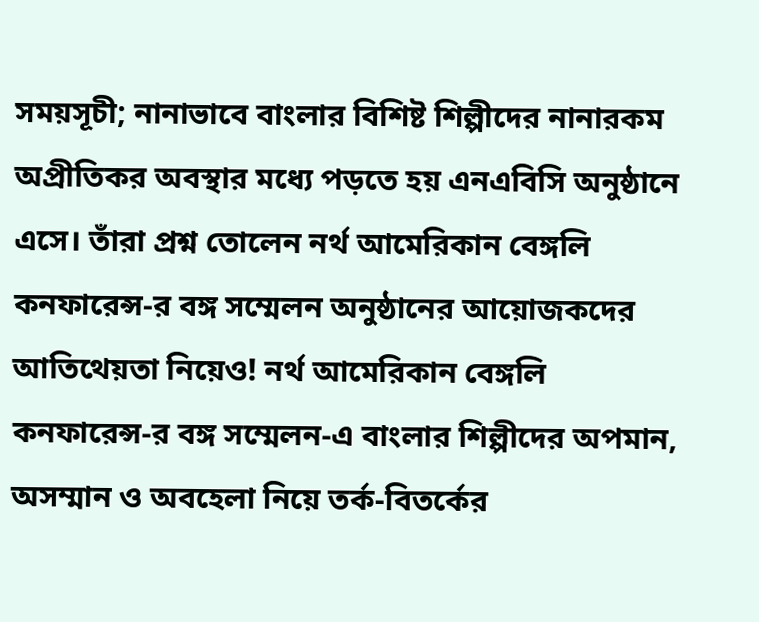সময়সূচী; নানাভাবে বাংলার বিশিষ্ট শিল্পীদের নানারকম অপ্রীতিকর অবস্থার মধ্যে পড়তে হয় এনএবিসি অনুষ্ঠানে এসে। তাঁরা প্রশ্ন তোলেন নর্থ আমেরিকান বেঙ্গলি কনফারেন্স-র বঙ্গ সম্মেলন অনুষ্ঠানের আয়োজকদের আতিথেয়তা নিয়েও! নর্থ আমেরিকান বেঙ্গলি কনফারেন্স-র বঙ্গ সম্মেলন-এ বাংলার শিল্পীদের অপমান, অসম্মান ও অবহেলা নিয়ে তর্ক-বিতর্কের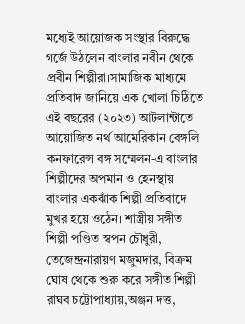মধ্যেই আয়োজক সংস্থার বিরুদ্ধে গর্জে উঠলেন বাংলার নবীন থেকে প্রবীন শিল্পীরা।সামাজিক মাধ্যমে প্রতিবাদ জানিয়ে এক খোলা চিঠিতে এই বছরের (২০২৩) আটলান্টাতে আয়োজিত নর্থ আমেরিকান বেঙ্গলি কনফারেন্স বঙ্গ সম্মেলন-এ বাংলার শিল্পীদের অপমান ও হেনস্থায় বাংলার একঝাঁক শিল্পী প্রতিবাদে মুখর হয়ে ওঠেন। শাস্ত্রীয় সঙ্গীত শিল্পী পণ্ডিত স্বপন চৌধুরী, তেজেন্দ্রনারায়ণ মজুমদার, বিক্রম ঘোষ থেকে শুরু করে সঙ্গীত শিল্পী রাঘব চট্টোপাধ্যায়,অঞ্জন দত্ত,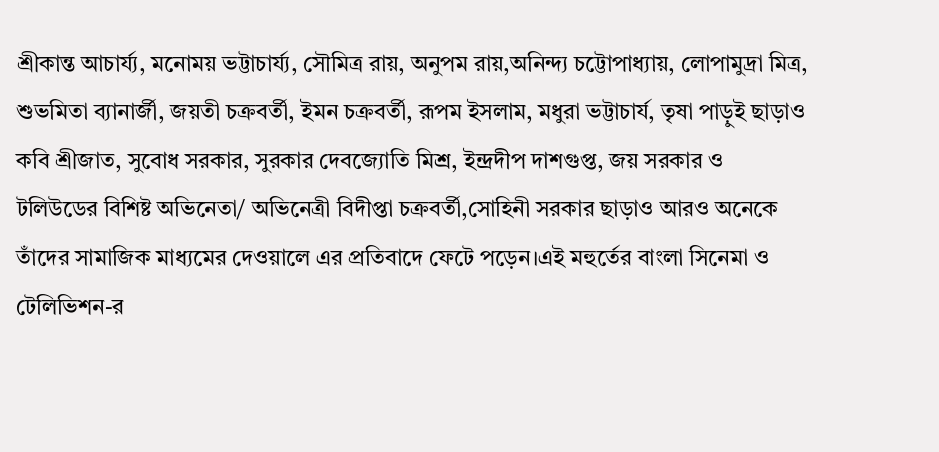শ্রীকান্ত আচার্য্য, মনোময় ভট্টাচার্য্য, সৌমিত্র রায়, অনুপম রায়,অনিন্দ্য চট্টোপাধ্যায়, লোপামুদ্রা মিত্র, শুভমিতা ব্যানার্জী, জয়তী চক্রবর্তী, ইমন চক্রবর্তী, রূপম ইসলাম, মধুরা ভট্টাচার্য, তৃষা পাড়ুই ছাড়াও কবি শ্রীজাত, সুবোধ সরকার, সুরকার দেবজ্যোতি মিশ্র, ইন্দ্রদীপ দাশগুপ্ত, জয় সরকার ও টলিউডের বিশিষ্ট অভিনেতা/ অভিনেত্রী বিদীপ্তা চক্রবর্তী,সোহিনী সরকার ছাড়াও আরও অনেকে তাঁদের সামাজিক মাধ্যমের দেওয়ালে এর প্রতিবাদে ফেটে পড়েন।এই মহুর্তের বাংলা সিনেমা ও টেলিভিশন-র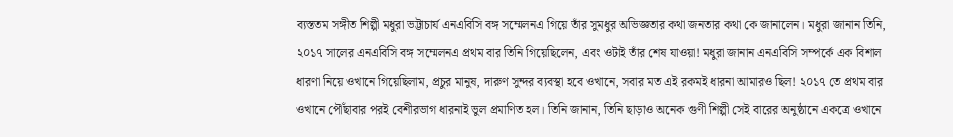ব্যস্ততম সঙ্গীত শিল্পী মধুরা ভট্টাচার্য এনএবিসি বঙ্গ সম্মেলনএ গিয়ে তাঁর সুমধুর অভিজ্ঞতার কথা জনতার কথা কে জানালেন। মধুরা জানান তিনি, ২০১৭ সালের এনএবিসি বঙ্গ সম্মেলনএ প্রথম বার তিনি গিয়েছিলেন, এবং ওটাই তাঁর শেষ যাওয়া! মধুরা জানান এনএবিসি সম্পর্কে এক বিশাল ধারণা নিয়ে ওখানে গিয়েছিলাম, প্রচুর মানুষ, দারুণ সুন্দর ব্যবস্থা হবে ওখানে, সবার মত এই রকমই ধারনা আমারও ছিল! ২০১৭ তে প্রথম বার ওখানে পৌঁছাবার পরই বেশীরভাগ ধারনাই ভুল প্রমাণিত হল। তিনি জানান, তিনি ছাড়াও অনেক গুণী শিল্পী সেই বারের অনুষ্ঠানে একত্রে ওখানে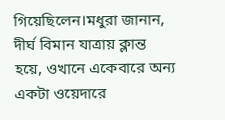গিয়েছিলেন।মধুরা জানান, দীর্ঘ বিমান যাত্রায় ক্লান্ত হয়ে, ওখানে একেবারে অন্য একটা ওয়েদারে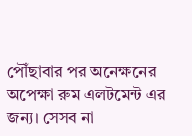পৌঁছাবার পর অনেক্ষনের অপেক্ষা রুম এলটমেন্ট এর জন্য। সেসব না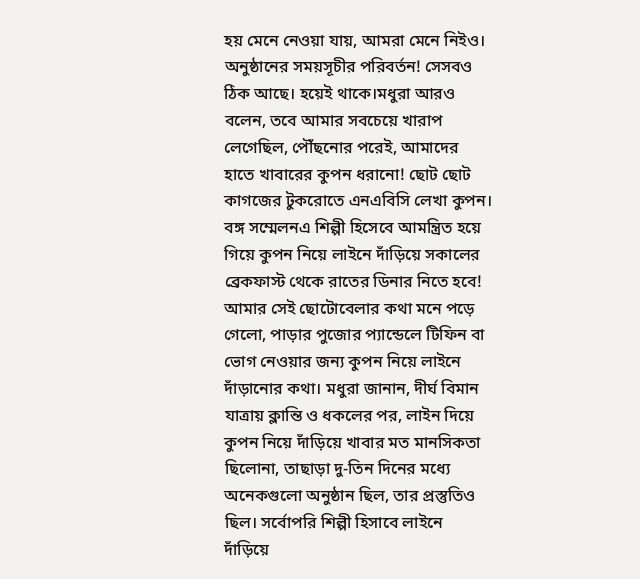হয় মেনে নেওয়া যায়, আমরা মেনে নিইও। অনুষ্ঠানের সময়সূচীর পরিবর্তন! সেসবও ঠিক আছে। হয়েই থাকে।মধুরা আরও বলেন, তবে আমার সবচেয়ে খারাপ লেগেছিল, পৌঁছনোর পরেই, আমাদের হাতে খাবারের কুপন ধরানো! ছোট ছোট কাগজের টুকরোতে এনএবিসি লেখা কুপন। বঙ্গ সম্মেলনএ শিল্পী হিসেবে আমন্ত্রিত হয়ে গিয়ে কুপন নিয়ে লাইনে দাঁড়িয়ে সকালের ব্রেকফাস্ট থেকে রাতের ডিনার নিতে হবে! আমার সেই ছোটোবেলার কথা মনে পড়ে গেলো, পাড়ার পুজোর প্যান্ডেলে টিফিন বা ভোগ নেওয়ার জন্য কুপন নিয়ে লাইনে দাঁড়ানোর কথা। মধুরা জানান, দীর্ঘ বিমান যাত্রায় ক্লান্তি ও ধকলের পর, লাইন দিয়ে কুপন নিয়ে দাঁড়িয়ে খাবার মত মানসিকতা ছিলোনা, তাছাড়া দু-তিন দিনের মধ্যে অনেকগুলো অনুষ্ঠান ছিল, তার প্রস্তুতিও ছিল। সর্বোপরি শিল্পী হিসাবে লাইনে দাঁড়িয়ে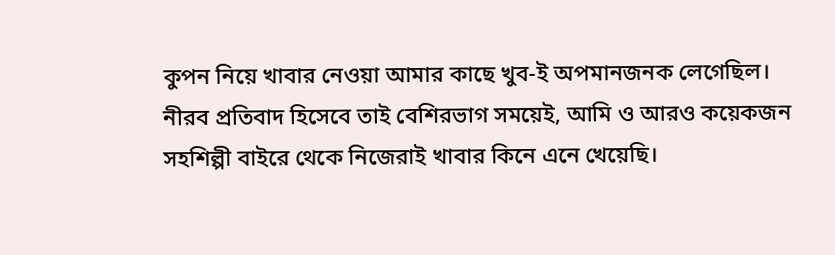কুপন নিয়ে খাবার নেওয়া আমার কাছে খুব-ই অপমানজনক লেগেছিল। নীরব প্রতিবাদ হিসেবে তাই বেশিরভাগ সময়েই, আমি ও আরও কয়েকজন সহশিল্পী বাইরে থেকে নিজেরাই খাবার কিনে এনে খেয়েছি।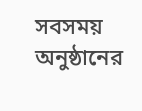সবসময় অনুষ্ঠানের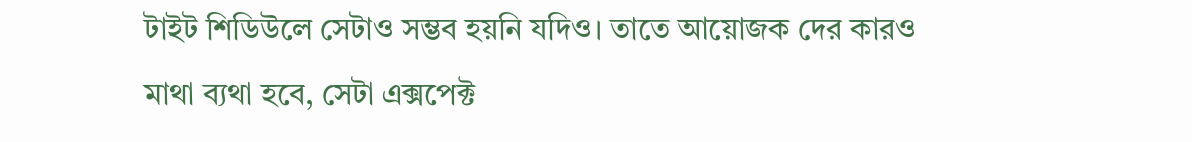টাইট শিডিউলে সেটাও সম্ভব হয়নি যদিও। তাতে আয়োজক দের কারও মাথা ব্যথা হবে, সেটা এক্সপেক্ট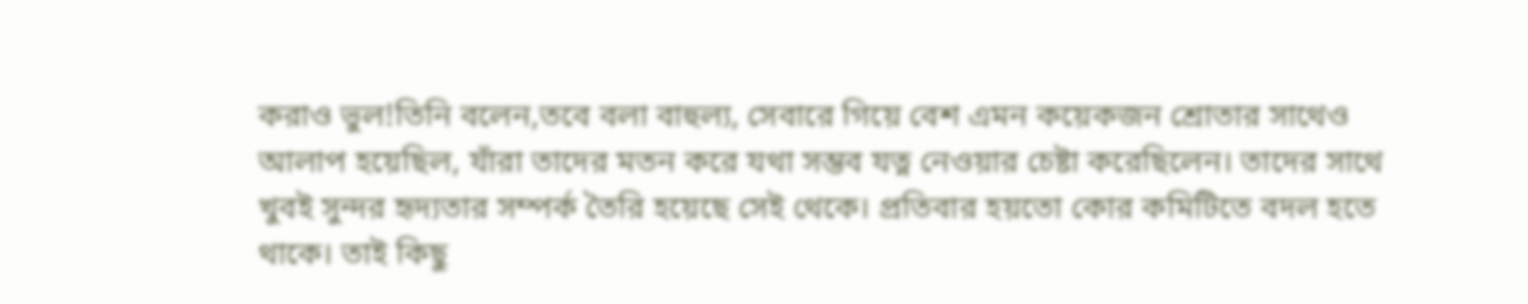করাও ভুল!তিনি বলেন,তবে বলা বাহুল্য, সেবারে গিয়ে বেশ এমন কয়েকজন শ্রোতার সাথেও আলাপ হয়েছিল, যাঁরা তাদের মতন করে যথা সম্ভব যত্ন নেওয়ার চেষ্টা করেছিলেন। তাদের সাথে খুবই সুন্দর হৃদ্যতার সম্পর্ক তৈরি হয়েছে সেই থেকে। প্রতিবার হয়তো কোর কমিটিতে বদল হতে থাকে। তাই কিছু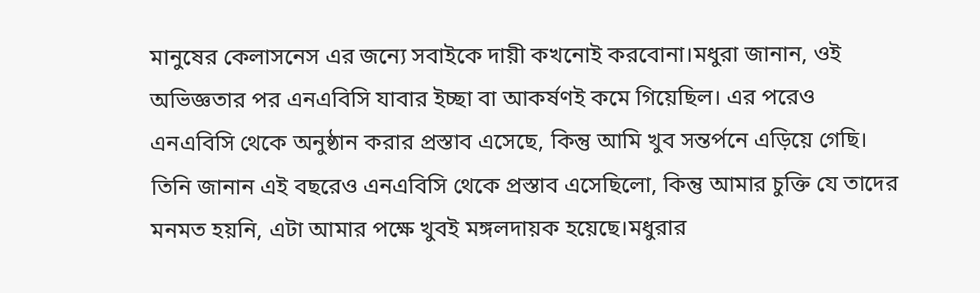মানুষের কেলাসনেস এর জন্যে সবাইকে দায়ী কখনোই করবোনা।মধুরা জানান, ওই অভিজ্ঞতার পর এনএবিসি যাবার ইচ্ছা বা আকর্ষণই কমে গিয়েছিল। এর পরেও এনএবিসি থেকে অনুষ্ঠান করার প্রস্তাব এসেছে, কিন্তু আমি খুব সন্তর্পনে এড়িয়ে গেছি। তিনি জানান এই বছরেও এনএবিসি থেকে প্রস্তাব এসেছিলো, কিন্তু আমার চুক্তি যে তাদের মনমত হয়নি, এটা আমার পক্ষে খুবই মঙ্গলদায়ক হয়েছে।মধুরার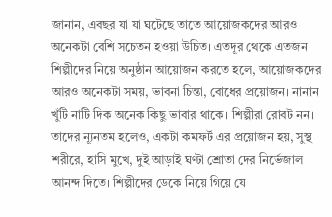জানান, এবছর যা যা ঘটেছে তাতে আয়োজকদের আরও অনেকটা বেশি সচেতন হওয়া উচিত। এতদূর থেকে এতজন শিল্পীদের নিয়ে অনুষ্ঠান আয়োজন করতে হলে, আয়োজকদের আরও অনেকটা সময়, ভাবনা চিন্তা, বোধের প্রয়োজন। নানান খুঁটি নাটি দিক অনেক কিছু ভাবার থাকে। শিল্পীরা রোবট নন। তাদের ন্যূনতম হলেও, একটা কমফর্ট এর প্রয়োজন হয়, সুস্থ শরীরে, হাসি মুখে, দুই আড়াই ঘণ্টা শ্রোতা দের নির্ভেজাল আনন্দ দিতে। শিল্পীদের ডেকে নিয়ে গিয়ে যে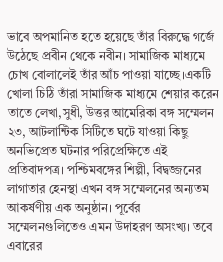ভাবে অপমানিত হতে হয়েছে তাঁর বিরুদ্ধে গর্জে উঠেছে প্রবীন থেকে নবীন। সামাজিক মাধ্যমে চোখ বোলালেই তাঁর আঁচ পাওয়া যাচ্ছে।একটি খোলা চিঠি তাঁরা সামাজিক মাধ্যমে শেয়ার করেন তাতে লেখা,সুধী, উত্তর আমেরিকা বঙ্গ সম্মেলন ২৩, আটলান্টিক সিটিতে ঘটে যাওয়া কিছু অনভিপ্রেত ঘটনার পরিপ্রেক্ষিতে এই প্রতিবাদপত্র। পশ্চিমবঙ্গের শিল্পী, বিদ্বজ্জনের লাগাতার হেনস্থা এখন বঙ্গ সম্মেলনের অন্যতম আকর্ষণীয় এক অনুষ্ঠান। পূর্বের সম্মেলনগুলিতেও এমন উদাহরণ অসংখ্য। তবে এবারের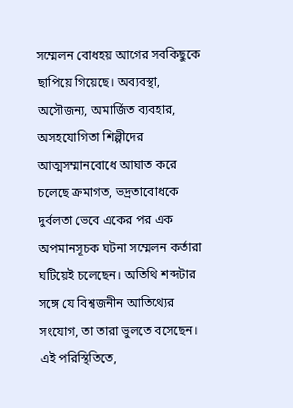সম্মেলন বোধহয় আগের সবকিছুকে ছাপিয়ে গিয়েছে। অব্যবস্থা, অসৌজন্য, অমার্জিত ব্যবহার, অসহযোগিতা শিল্পীদের আত্মসম্মানবোধে আঘাত করে চলেছে ক্রমাগত, ভদ্রতাবোধকে দুর্বলতা ভেবে একের পর এক অপমানসূচক ঘটনা সম্মেলন কর্তারা ঘটিয়েই চলেছেন। অতিথি শব্দটার সঙ্গে যে বিশ্বজনীন আতিথ্যের সংযোগ, তা তারা ভুলতে বসেছেন। এই পরিস্থিতিতে,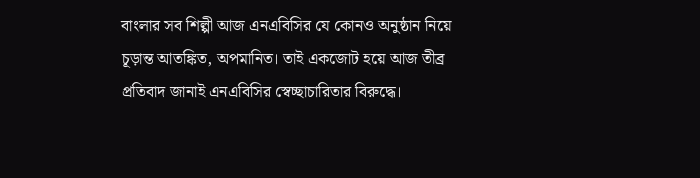বাংলার সব শিল্পী আজ এনএবিসির যে কোনও অনুষ্ঠান নিয়ে চূড়ান্ত আতঙ্কিত, অপমানিত। তাই একজোট হয়ে আজ তীব্র প্রতিবাদ জানাই এনএবিসির স্বেচ্ছাচারিতার বিরুদ্ধে।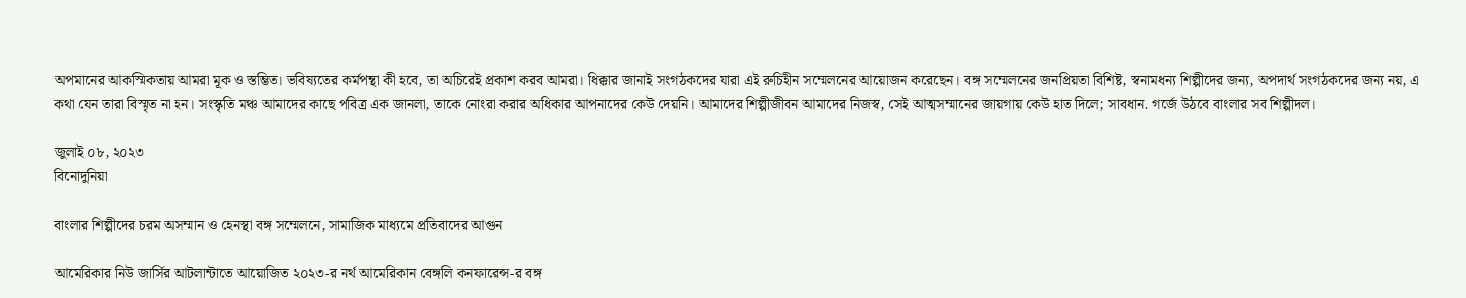অপমানের আকস্মিকতায় আমরা মূক ও স্তম্ভিত। ভবিষ্যতের কর্মপন্থা কী হবে, তা অচিরেই প্রকাশ করব আমরা। ধিক্কার জানাই সংগঠকদের যারা এই রুচিহীন সম্মেলনের আয়োজন করেছেন। বঙ্গ সম্মেলনের জনপ্রিয়তা বিশিষ্ট, স্বনামধন্য শিল্পীদের জন্য, অপদার্থ সংগঠকদের জন্য নয়, এ কথা যেন তারা বিস্মৃত না হন। সংস্কৃতি মঞ্চ আমাদের কাছে পবিত্র এক জানলা, তাকে নোংরা করার অধিকার আপনাদের কেউ দেয়নি। আমাদের শিল্পীজীবন আমাদের নিজস্ব, সেই আত্মসম্মানের জায়গায় কেউ হাত দিলে; সাবধান. গর্জে উঠবে বাংলার সব শিল্পীদল।

জুলাই ০৮, ২০২৩
বিনোদুনিয়া

বাংলার শিল্পীদের চরম অসম্মান ও হেনস্থা বঙ্গ সম্মেলনে, সামাজিক মাধ্যমে প্রতিবাদের আগুন

আমেরিকার নিউ জার্সির আটলান্টাতে আয়োজিত ২০২৩-র নর্থ আমেরিকান বেঙ্গলি কনফারেন্স-র বঙ্গ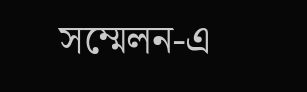সম্মেলন-এ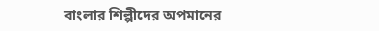বাংলার শিল্পীদের অপমানের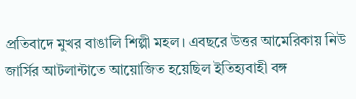প্রতিবাদে মুখর বাঙালি শিল্পী মহল। এবছরে উত্তর আমেরিকায় নিউ জার্সির আটলান্টাতে আয়োজিত হয়েছিল ইতিহ্যবাহী বঙ্গ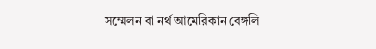সম্মেলন বা নর্থ আমেরিকান বেঙ্গলি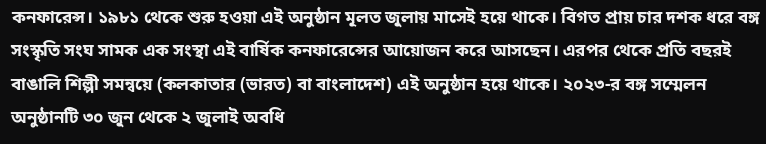কনফারেন্স। ১৯৮১ থেকে শুরু হওয়া এই অনুষ্ঠান মূলত জুলায় মাসেই হয়ে থাকে। বিগত প্রায় চার দশক ধরে বঙ্গ সংস্কৃতি সংঘ সামক এক সংস্থা এই বার্ষিক কনফারেন্সের আয়োজন করে আসছেন। এরপর থেকে প্রতি বছরই বাঙালি শিল্পী সমন্বয়ে (কলকাতার (ভারত) বা বাংলাদেশ) এই অনুষ্ঠান হয়ে থাকে। ২০২৩-র বঙ্গ সম্মেলন অনুষ্ঠানটি ৩০ জুন থেকে ২ জুলাই অবধি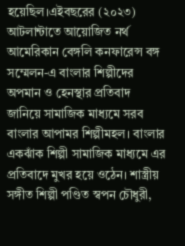হয়েছিল।এইবছরের (২০২৩) আটলান্টাতে আয়োজিত নর্থ আমেরিকান বেঙ্গলি কনফারেন্স বঙ্গ সম্মেলন-এ বাংলার শিল্পীদের অপমান ও হেনস্থার প্রতিবাদ জানিয়ে সামাজিক মাধ্যমে সরব বাংলার আপামর শিল্পীমহল। বাংলার একঝাঁক শিল্পী সামাজিক মাধ্যমে এর প্রতিবাদে মুখর হয়ে ওঠেন। শাস্ত্রীয় সঙ্গীত শিল্পী পণ্ডিত স্বপন চৌধুরী,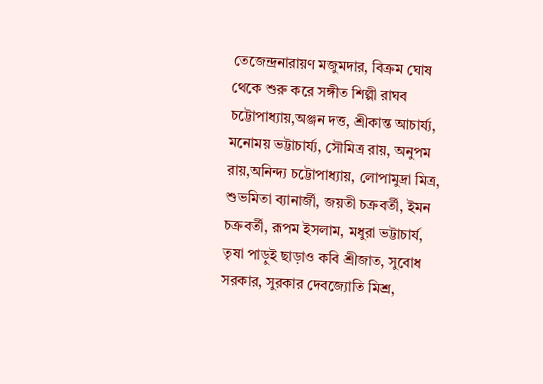তেজেন্দ্রনারায়ণ মজুমদার, বিক্রম ঘোষ থেকে শুরু করে সঙ্গীত শিল্পী রাঘব চট্টোপাধ্যায়,অঞ্জন দত্ত, শ্রীকান্ত আচার্য্য, মনোময় ভট্টাচার্য্য, সৌমিত্র রায়, অনুপম রায়,অনিন্দ্য চট্টোপাধ্যায়, লোপামুদ্রা মিত্র, শুভমিতা ব্যানার্জী, জয়তী চক্রবর্তী, ইমন চক্রবর্তী, রূপম ইসলাম, মধুরা ভট্টাচার্য, তৃষা পাড়ুই ছাড়াও কবি শ্রীজাত, সুবোধ সরকার, সুরকার দেবজ্যোতি মিশ্র,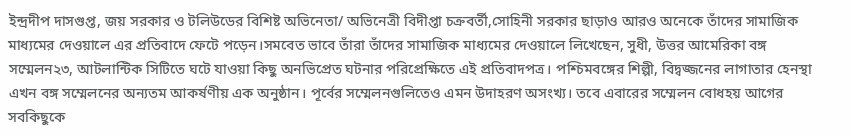ইন্দ্রদীপ দাসগুপ্ত, জয় সরকার ও টলিউডের বিশিষ্ট অভিনেতা/ অভিনেত্রী বিদীপ্তা চক্রবর্তী,সোহিনী সরকার ছাড়াও আরও অনেকে তাঁদের সামাজিক মাধ্যমের দেওয়ালে এর প্রতিবাদে ফেটে পড়েন।সমবেত ভাবে তাঁরা তাঁদের সামাজিক মাধ্যমের দেওয়ালে লিখেছেন, সুধী, উত্তর আমেরিকা বঙ্গ সম্মেলন২৩, আটলান্টিক সিটিতে ঘটে যাওয়া কিছু অনভিপ্রেত ঘটনার পরিপ্রেক্ষিতে এই প্রতিবাদপত্র। পশ্চিমবঙ্গের শিল্পী, বিদ্বজ্জনের লাগাতার হেনস্থা এখন বঙ্গ সম্মেলনের অন্যতম আকর্ষণীয় এক অনুষ্ঠান। পূর্বের সম্মেলনগুলিতেও এমন উদাহরণ অসংখ্য। তবে এবারের সম্মেলন বোধহয় আগের সবকিছুকে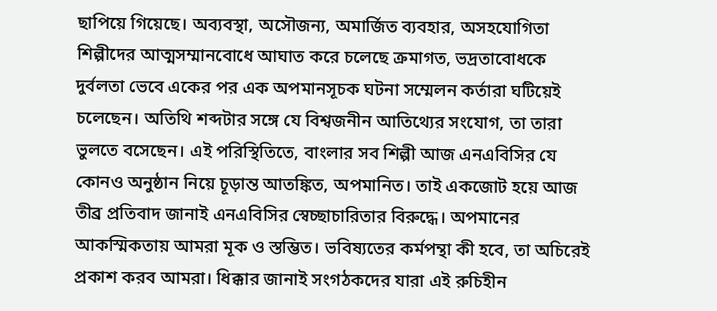ছাপিয়ে গিয়েছে। অব্যবস্থা, অসৌজন্য, অমার্জিত ব্যবহার, অসহযোগিতা শিল্পীদের আত্মসম্মানবোধে আঘাত করে চলেছে ক্রমাগত, ভদ্রতাবোধকে দুর্বলতা ভেবে একের পর এক অপমানসূচক ঘটনা সম্মেলন কর্তারা ঘটিয়েই চলেছেন। অতিথি শব্দটার সঙ্গে যে বিশ্বজনীন আতিথ্যের সংযোগ, তা তারা ভুলতে বসেছেন। এই পরিস্থিতিতে, বাংলার সব শিল্পী আজ এনএবিসির যে কোনও অনুষ্ঠান নিয়ে চূড়ান্ত আতঙ্কিত, অপমানিত। তাই একজোট হয়ে আজ তীব্র প্রতিবাদ জানাই এনএবিসির স্বেচ্ছাচারিতার বিরুদ্ধে। অপমানের আকস্মিকতায় আমরা মূক ও স্তম্ভিত। ভবিষ্যতের কর্মপন্থা কী হবে, তা অচিরেই প্রকাশ করব আমরা। ধিক্কার জানাই সংগঠকদের যারা এই রুচিহীন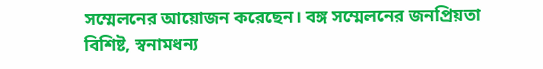সম্মেলনের আয়োজন করেছেন। বঙ্গ সম্মেলনের জনপ্রিয়তা বিশিষ্ট, স্বনামধন্য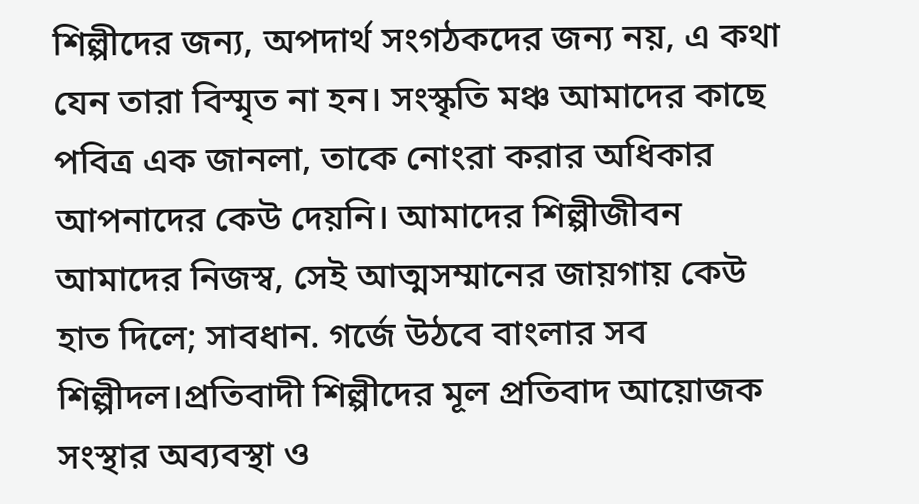শিল্পীদের জন্য, অপদার্থ সংগঠকদের জন্য নয়, এ কথা যেন তারা বিস্মৃত না হন। সংস্কৃতি মঞ্চ আমাদের কাছে পবিত্র এক জানলা, তাকে নোংরা করার অধিকার আপনাদের কেউ দেয়নি। আমাদের শিল্পীজীবন আমাদের নিজস্ব, সেই আত্মসম্মানের জায়গায় কেউ হাত দিলে; সাবধান. গর্জে উঠবে বাংলার সব শিল্পীদল।প্রতিবাদী শিল্পীদের মূল প্রতিবাদ আয়োজক সংস্থার অব্যবস্থা ও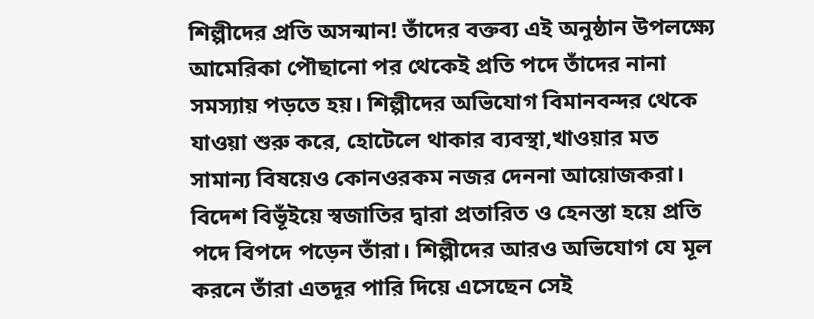শিল্পীদের প্রতি অসন্মান! তাঁদের বক্তব্য এই অনুষ্ঠান উপলক্ষ্যে আমেরিকা পৌছানো পর থেকেই প্রতি পদে তাঁদের নানা সমস্যায় পড়তে হয়। শিল্পীদের অভিযোগ বিমানবন্দর থেকে যাওয়া শুরু করে, হোটেলে থাকার ব্যবস্থা,খাওয়ার মত সামান্য বিষয়েও কোনওরকম নজর দেননা আয়োজকরা। বিদেশ বিভূঁইয়ে স্বজাতির দ্বারা প্রতারিত ও হেনস্তা হয়ে প্রতি পদে বিপদে পড়েন তাঁরা। শিল্পীদের আরও অভিযোগ যে মূল করনে তাঁরা এতদূর পারি দিয়ে এসেছেন সেই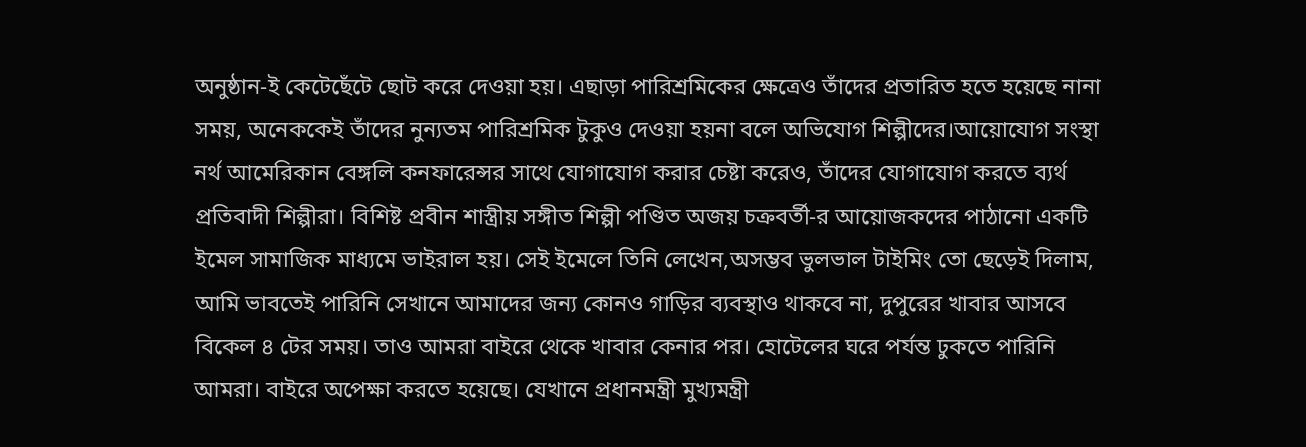অনুষ্ঠান-ই কেটেছেঁটে ছোট করে দেওয়া হয়। এছাড়া পারিশ্রমিকের ক্ষেত্রেও তাঁদের প্রতারিত হতে হয়েছে নানা সময়, অনেককেই তাঁদের নুন্যতম পারিশ্রমিক টুকুও দেওয়া হয়না বলে অভিযোগ শিল্পীদের।আয়োযোগ সংস্থা নর্থ আমেরিকান বেঙ্গলি কনফারেন্সর সাথে যোগাযোগ করার চেষ্টা করেও, তাঁদের যোগাযোগ করতে ব্যর্থ প্রতিবাদী শিল্পীরা। বিশিষ্ট প্রবীন শাস্ত্রীয় সঙ্গীত শিল্পী পণ্ডিত অজয় চক্রবর্তী-র আয়োজকদের পাঠানো একটি ইমেল সামাজিক মাধ্যমে ভাইরাল হয়। সেই ইমেলে তিনি লেখেন,অসম্ভব ভুলভাল টাইমিং তো ছেড়েই দিলাম, আমি ভাবতেই পারিনি সেখানে আমাদের জন্য কোনও গাড়ির ব্যবস্থাও থাকবে না, দুপুরের খাবার আসবে বিকেল ৪ টের সময়। তাও আমরা বাইরে থেকে খাবার কেনার পর। হোটেলের ঘরে পর্যন্ত ঢুকতে পারিনি আমরা। বাইরে অপেক্ষা করতে হয়েছে। যেখানে প্রধানমন্ত্রী মুখ্যমন্ত্রী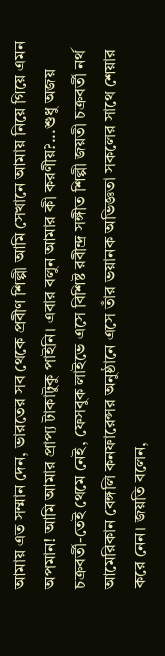আমায় এত সম্মান দেন, ভারতের সব থেকে প্রবীণ শিল্পী আমি সেখানে আমায় নিয়ে গিয়ে এমন অপমান! আমি আমার প্রাপ্য টাকাটুকু পাইনি। এবার বলুন আমার কী করণীয়?...শুধু অজয় চক্রবর্তী-তেই থেমে নেই, ফেসবুক লাইভে এসে বিশিষ্ট রবীন্দ্র সঙ্গীত শিল্পী জয়তী চক্রবর্তী নর্থ আমেরিকান বেঙ্গলি কনফারেন্সর অনুষ্ঠানে এসে তাঁর ভয়ানক অভিজ্ঞতা সকলের সাথে শেয়ার করে নেন। জয়তি বলেন,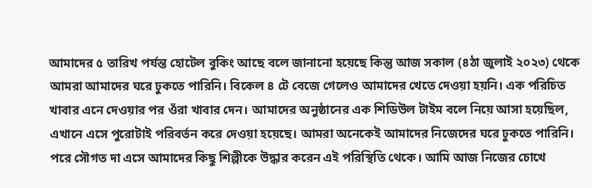আমাদের ৫ তারিখ পর্যন্ত হোটেল বুকিং আছে বলে জানানো হয়েছে কিন্তু আজ সকাল (৪ঠা জুলাই ২০২৩) থেকে আমরা আমাদের ঘরে ঢুকতে পারিনি। বিকেল ৪ টে বেজে গেলেও আমাদের খেতে দেওয়া হয়নি। এক পরিচিত খাবার এনে দেওয়ার পর ওঁরা খাবার দেন। আমাদের অনুষ্ঠানের এক শিডিউল টাইম বলে নিয়ে আসা হয়েছিল, এখানে এসে পুরোটাই পরিবর্তন করে দেওয়া হয়েছে। আমরা অনেকেই আমাদের নিজেদের ঘরে ঢুকতে পারিনি। পরে সৌগত দা এসে আমাদের কিছু শিল্পীকে উদ্ধার করেন এই পরিস্থিতি থেকে। আমি আজ নিজের চোখে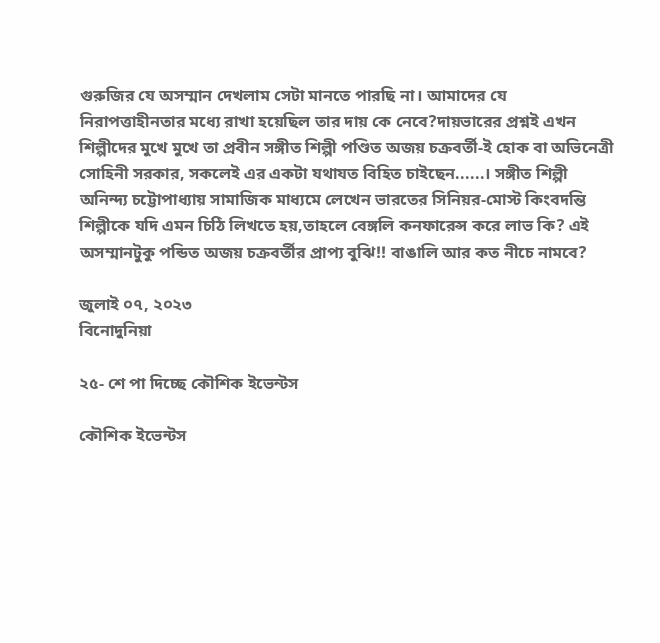গুরুজির যে অসম্মান দেখলাম সেটা মানতে পারছি না। আমাদের যে নিরাপত্তাহীনতার মধ্যে রাখা হয়েছিল তার দায় কে নেবে?দায়ভারের প্রশ্নই এখন শিল্পীদের মুখে মুখে তা প্রবীন সঙ্গীত শিল্পী পণ্ডিত অজয় চক্রবর্তী-ই হোক বা অভিনেত্রী সোহিনী সরকার, সকলেই এর একটা যথাযত বিহিত চাইছেন......। সঙ্গীত শিল্পী অনিন্দ্য চট্টোপাধ্যায় সামাজিক মাধ্যমে লেখেন ভারতের সিনিয়র-মোস্ট কিংবদন্তি শিল্পীকে যদি এমন চিঠি লিখতে হয়,তাহলে বেঙ্গলি কনফারেন্স করে লাভ কি? এই অসম্মানটুকু পন্ডিত অজয় চক্রবর্তীর প্রাপ্য বুঝি!! বাঙালি আর কত নীচে নামবে?

জুলাই ০৭, ২০২৩
বিনোদুনিয়া

২৫- শে পা দিচ্ছে কৌশিক ইভেন্টস

কৌশিক ইভেন্টস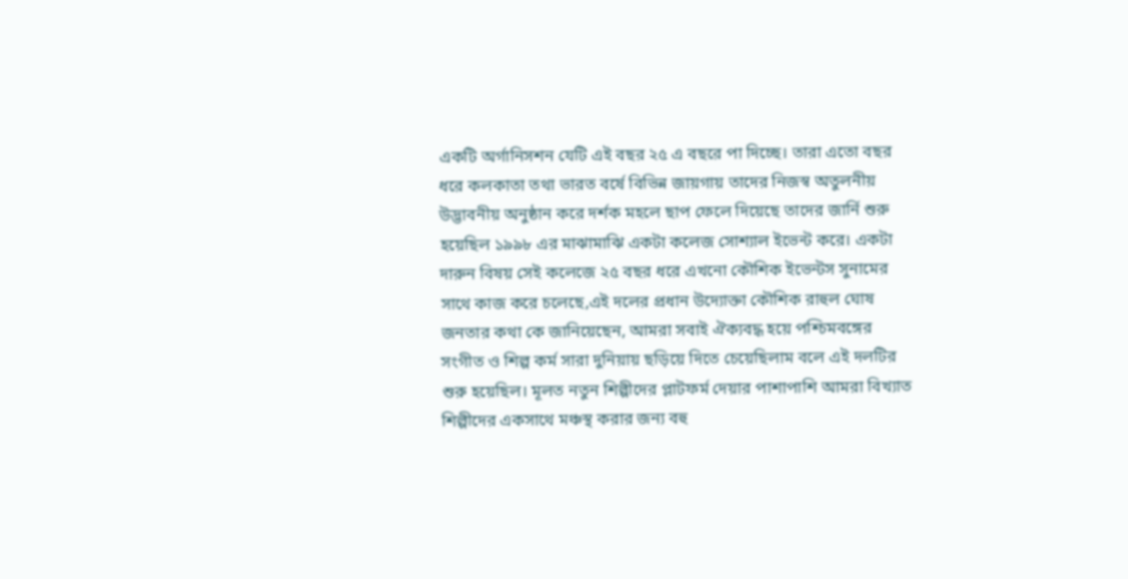একটি অর্গানিসশন যেটি এই বছর ২৫ এ বছরে পা দিচ্ছে। তারা এতো বছর ধরে কলকাতা তথা ভারত বর্ষে বিভিন্ন জায়গায় তাদের নিজস্ব অতুলনীয় উদ্ভাবনীয় অনুষ্ঠান করে দর্শক মহলে ছাপ ফেলে দিয়েছে তাদের জার্নি শুরু হয়েছিল ১৯৯৮ এর মাঝামাঝি একটা কলেজ সোশ্যাল ইভেন্ট করে। একটা দারুন বিষয় সেই কলেজে ২৫ বছর ধরে এখনো কৌশিক ইভেন্টস সুনামের সাথে কাজ করে চলেছে,এই দলের প্রধান উদ্যোক্তা কৌশিক রাহুল ঘোষ জনতার কথা কে জানিয়েছেন, আমরা সবাই ঐক্যবদ্ধ হয়ে পশ্চিমবঙ্গের সংগীত ও শিল্প কর্ম সারা দুনিয়ায় ছড়িয়ে দিতে চেয়েছিলাম বলে এই দলটির শুরু হয়েছিল। মূলত নতুন শিল্পীদের প্লাটফর্ম দেয়ার পাশাপাশি আমরা বিখ্যাত শিল্পীদের একসাথে মঞ্চস্থ করার জন্য বহু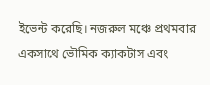ইভেন্ট করেছি। নজরুল মঞ্চে প্রথমবার একসাথে ভৌমিক ক্যাকটাস এবং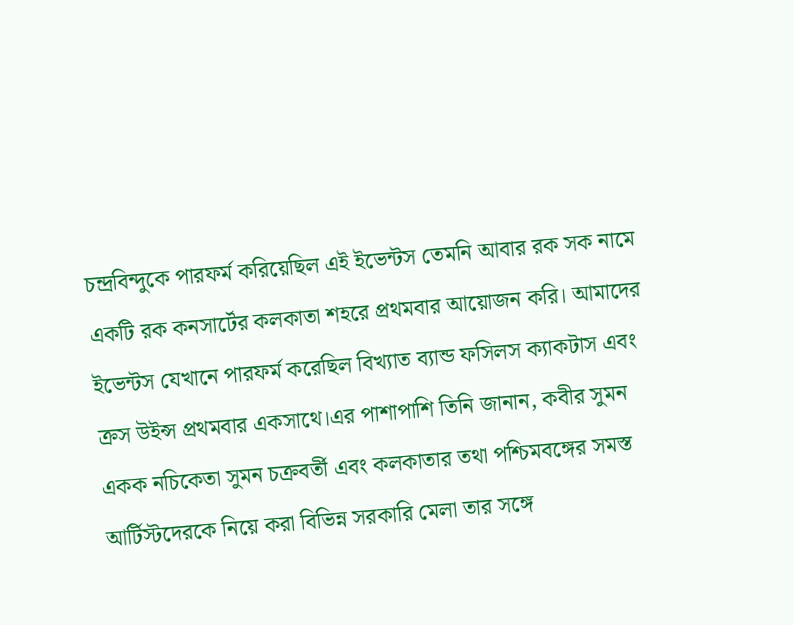চন্দ্রবিন্দুকে পারফর্ম করিয়েছিল এই ইভেন্টস তেমনি আবার রক সক নামে একটি রক কনসার্টের কলকাতা শহরে প্রথমবার আয়োজন করি। আমাদের ইভেন্টস যেখানে পারফর্ম করেছিল বিখ্যাত ব্যান্ড ফসিলস ক্যাকটাস এবং ক্রস উইন্স প্রথমবার একসাথে।এর পাশাপাশি তিনি জানান, কবীর সুমন একক নচিকেতা সুমন চক্রবর্তী এবং কলকাতার তথা পশ্চিমবঙ্গের সমস্ত আর্টিস্টদেরকে নিয়ে করা বিভিন্ন সরকারি মেলা তার সঙ্গে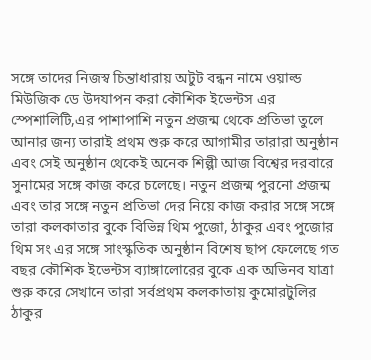সঙ্গে তাদের নিজস্ব চিন্তাধারায় অটুট বন্ধন নামে ওয়াল্ড মিউজিক ডে উদযাপন করা কৌশিক ইভেন্টস এর স্পেশালিটি,এর পাশাপাশি নতুন প্রজন্ম থেকে প্রতিভা তুলে আনার জন্য তারাই প্রথম শুরু করে আগামীর তারারা অনুষ্ঠান এবং সেই অনুষ্ঠান থেকেই অনেক শিল্পী আজ বিশ্বের দরবারে সুনামের সঙ্গে কাজ করে চলেছে। নতুন প্রজন্ম পুরনো প্রজন্ম এবং তার সঙ্গে নতুন প্রতিভা দের নিয়ে কাজ করার সঙ্গে সঙ্গে তারা কলকাতার বুকে বিভিন্ন থিম পুজো, ঠাকুর এবং পুজোর থিম সং এর সঙ্গে সাংস্কৃতিক অনুষ্ঠান বিশেষ ছাপ ফেলেছে গত বছর কৌশিক ইভেন্টস ব্যাঙ্গালোরের বুকে এক অভিনব যাত্রা শুরু করে সেখানে তারা সর্বপ্রথম কলকাতায় কুমোরটুলির ঠাকুর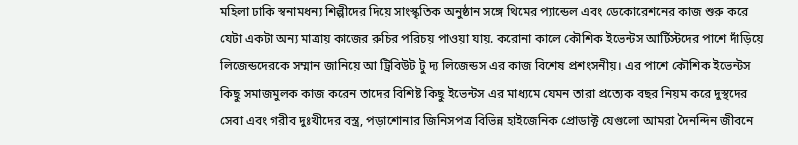মহিলা ঢাকি স্বনামধন্য শিল্পীদের দিয়ে সাংস্কৃতিক অনুষ্ঠান সঙ্গে থিমের প্যান্ডেল এবং ডেকোরেশনের কাজ শুরু করে যেটা একটা অন্য মাত্রায় কাজের রুচির পরিচয় পাওয়া যায়. করোনা কালে কৌশিক ইভেন্টস আর্টিস্টদের পাশে দাঁড়িয়ে লিজেন্ডদেরকে সম্মান জানিয়ে আ ট্রিবিউট টু দ্য লিজেন্ডস এর কাজ বিশেষ প্রশংসনীয়। এর পাশে কৌশিক ইভেন্টস কিছু সমাজমুলক কাজ করেন তাদের বিশিষ্ট কিছু ইভেন্টস এর মাধ্যমে যেমন তারা প্রত্যেক বছর নিয়ম করে দুস্থদের সেবা এবং গরীব দুঃখীদের বস্ত্র, পড়াশোনার জিনিসপত্র বিভিন্ন হাইজেনিক প্রোডাক্ট যেগুলো আমরা দৈনন্দিন জীবনে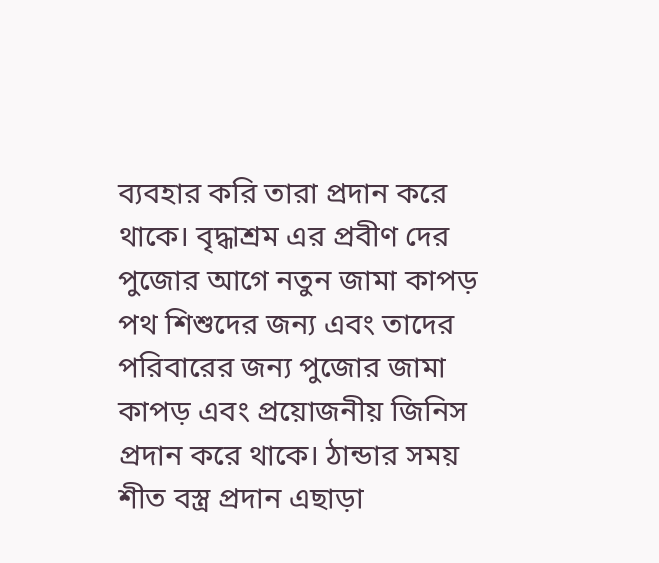ব্যবহার করি তারা প্রদান করে থাকে। বৃদ্ধাশ্রম এর প্রবীণ দের পুজোর আগে নতুন জামা কাপড় পথ শিশুদের জন্য এবং তাদের পরিবারের জন্য পুজোর জামা কাপড় এবং প্রয়োজনীয় জিনিস প্রদান করে থাকে। ঠান্ডার সময় শীত বস্ত্র প্রদান এছাড়া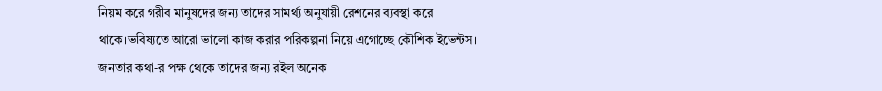নিয়ম করে গরীব মানুষদের জন্য তাদের সামর্থ্য অনুযায়ী রেশনের ব্যবস্থা করে থাকে।ভবিষ্যতে আরো ভালো কাজ করার পরিকল্পনা নিয়ে এগোচ্ছে কৌশিক ইভেন্টস। জনতার কথা-র পক্ষ থেকে তাদের জন্য রইল অনেক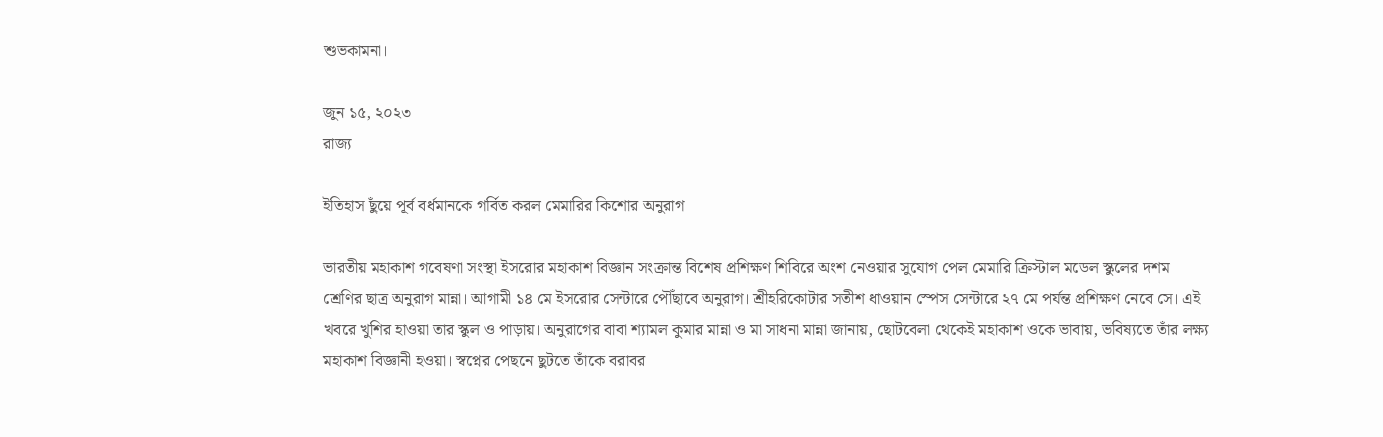শুভকামনা।

জুন ১৫, ২০২৩
রাজ্য

ইতিহাস ছুঁয়ে পূর্ব বর্ধমানকে গর্বিত করল মেমারির কিশোর অনুরাগ

ভারতীয় মহাকাশ গবেষণা সংস্থা ইসরোর মহাকাশ বিজ্ঞান সংক্রান্ত বিশেষ প্রশিক্ষণ শিবিরে অংশ নেওয়ার সুযোগ পেল মেমারি ক্রিস্টাল মডেল স্কুলের দশম শ্রেণির ছাত্র অনুরাগ মান্না। আগামী ১৪ মে ইসরোর সেন্টারে পৌঁছাবে অনুরাগ। শ্রীহরিকোটার সতীশ ধাওয়ান স্পেস সেন্টারে ২৭ মে পর্যন্ত প্রশিক্ষণ নেবে সে। এই খবরে খুশির হাওয়া তার স্কুল ও পাড়ায়। অনুরাগের বাবা শ্যামল কুমার মান্না ও মা সাধনা মান্না জানায়, ছোটবেলা থেকেই মহাকাশ ওকে ভাবায়, ভবিষ্যতে তাঁর লক্ষ্য মহাকাশ বিজ্ঞানী হওয়া। স্বপ্নের পেছনে ছুটতে তাঁকে বরাবর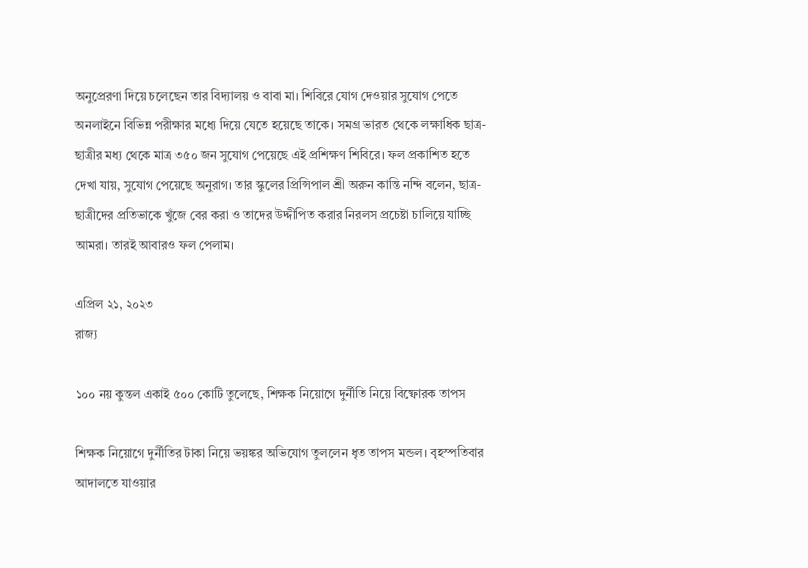অনুপ্রেরণা দিয়ে চলেছেন তার বিদ্যালয় ও বাবা মা। শিবিরে যোগ দেওয়ার সুযোগ পেতে অনলাইনে বিভিন্ন পরীক্ষার মধ্যে দিয়ে যেতে হয়েছে তাকে। সমগ্ৰ ভারত থেকে লক্ষাধিক ছাত্র-ছাত্রীর মধ্য থেকে মাত্র ৩৫০ জন সুযোগ পেয়েছে এই প্রশিক্ষণ শিবিরে। ফল প্রকাশিত হতে দেখা যায়, সুযোগ পেয়েছে অনুরাগ। তার স্কুলের প্রিন্সিপাল শ্রী অরুন কান্তি নন্দি বলেন, ছাত্র-ছাত্রীদের প্রতিভাকে খুঁজে বের করা ও তাদের উদ্দীপিত করার নিরলস প্রচেষ্টা চালিয়ে যাচ্ছি আমরা। তারই আবারও ফল পেলাম।

এপ্রিল ২১, ২০২৩
রাজ্য

১০০ নয় কুন্তল একাই ৫০০ কোটি তুলেছে, শিক্ষক নিয়োগে দুর্নীতি নিয়ে বিষ্ফোরক তাপস

শিক্ষক নিয়োগে দুর্নীতির টাকা নিয়ে ভয়ঙ্কর অভিযোগ তুললেন ধৃত তাপস মন্ডল। বৃহস্পতিবার আদালতে যাওয়ার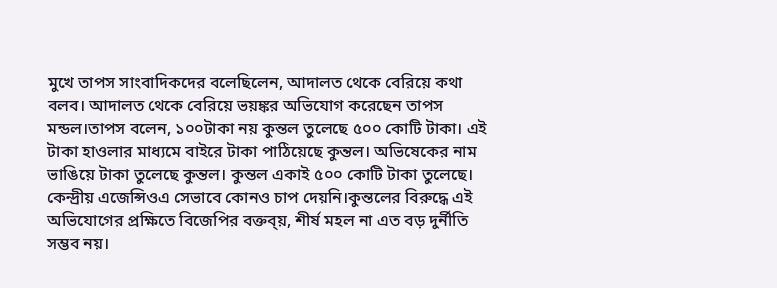মুখে তাপস সাংবাদিকদের বলেছিলেন, আদালত থেকে বেরিয়ে কথা বলব। আদালত থেকে বেরিয়ে ভয়ঙ্কর অভিযোগ করেছেন তাপস মন্ডল।তাপস বলেন, ১০০টাকা নয় কুন্তল তুলেছে ৫০০ কোটি টাকা। এই টাকা হাওলার মাধ্যমে বাইরে টাকা পাঠিয়েছে কুন্তল। অভিষেকের নাম ভাঙিয়ে টাকা তুলেছে কুন্তল। কুন্তল একাই ৫০০ কোটি টাকা তুলেছে। কেন্দ্রীয় এজেন্সিওএ সেভাবে কোনও চাপ দেয়নি।কুন্তলের বিরুদ্ধে এই অভিযোগের প্রক্ষিতে বিজেপির বক্তব্য়, শীর্ষ মহল না এত বড় দুর্নীতি সম্ভব নয়।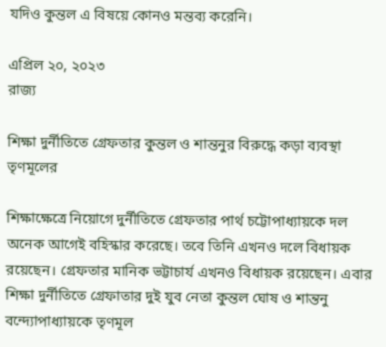যদিও কুন্তল এ বিষয়ে কোনও মন্তব্য করেনি।

এপ্রিল ২০, ২০২৩
রাজ্য

শিক্ষা দুর্নীতিতে গ্রেফতার কুন্তল ও শান্তনুর বিরুদ্ধে কড়া ব্যবস্থা তৃণমূলের

শিক্ষাক্ষেত্রে নিয়োগে দুর্নীতিতে গ্রেফতার পার্থ চট্টোপাধ্যায়কে দল অনেক আগেই বহিস্কার করেছে। তবে তিনি এখনও দলে বিধায়ক রয়েছেন। গ্রেফতার মানিক ভট্টাচার্য এখনও বিধায়ক রয়েছেন। এবার শিক্ষা দুর্নীতিতে গ্রেফাতার দুই যুব নেতা কুন্তল ঘোষ ও শান্তনু বন্দ্যোপাধ্যায়কে তৃণমূল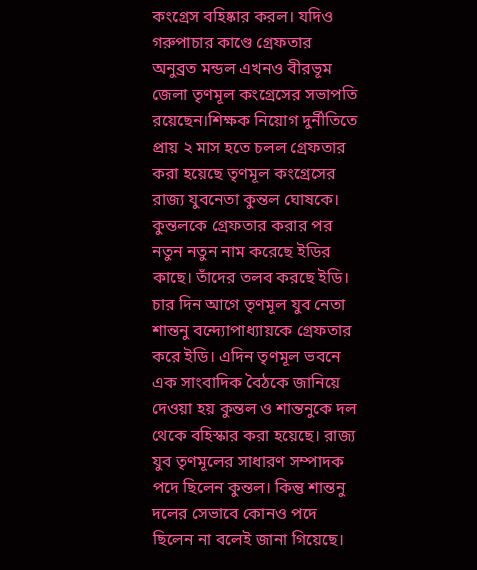কংগ্রেস বহিষ্কার করল। যদিও গরুপাচার কাণ্ডে গ্রেফতার অনুব্রত মন্ডল এখনও বীরভূম জেলা তৃণমূল কংগ্রেসের সভাপতি রয়েছেন।শিক্ষক নিয়োগ দুর্নীতিতে প্রায় ২ মাস হতে চলল গ্রেফতার করা হয়েছে তৃণমূল কংগ্রেসের রাজ্য যুবনেতা কুন্তল ঘোষকে। কুন্তলকে গ্রেফতার করার পর নতুন নতুন নাম করেছে ইডির কাছে। তাঁদের তলব করছে ইডি। চার দিন আগে তৃণমূল যুব নেতা শান্তনু বন্দ্যোপাধ্যায়কে গ্রেফতার করে ইডি। এদিন তৃণমূল ভবনে এক সাংবাদিক বৈঠকে জানিয়ে দেওয়া হয় কুন্তল ও শান্তনুকে দল থেকে বহিস্কার করা হয়েছে। রাজ্য যুব তৃণমূলের সাধারণ সম্পাদক পদে ছিলেন কুন্তল। কিন্তু শান্তনু দলের সেভাবে কোনও পদে ছিলেন না বলেই জানা গিয়েছে।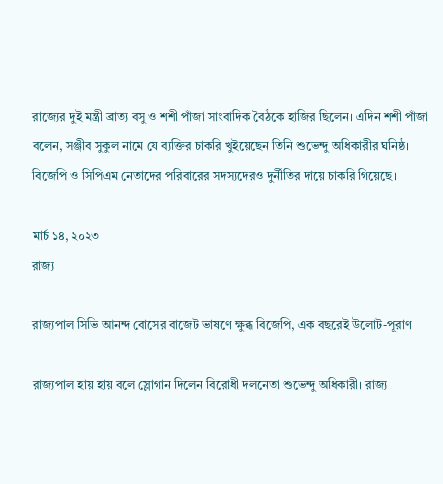রাজ্যের দুই মন্ত্রী ব্রাত্য বসু ও শশী পাঁজা সাংবাদিক বৈঠকে হাজির ছিলেন। এদিন শশী পাঁজা বলেন, সঞ্জীব সুকুল নামে যে ব্যক্তির চাকরি খুইয়েছেন তিনি শুভেন্দু অধিকারীর ঘনিষ্ঠ। বিজেপি ও সিপিএম নেতাদের পরিবারের সদস্যদেরও দুর্নীতির দায়ে চাকরি গিয়েছে।

মার্চ ১৪, ২০২৩
রাজ্য

রাজ্যপাল সিভি আনন্দ বোসের বাজেট ভাষণে ক্ষুব্ধ বিজেপি, এক বছরেই উলোট-পূরাণ

রাজ্যপাল হায় হায় বলে স্লোগান দিলেন বিরোধী দলনেতা শুভেন্দু অধিকারী। রাজ্য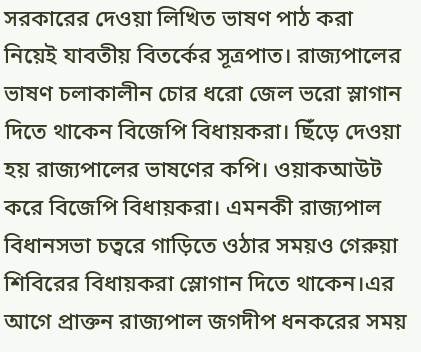সরকারের দেওয়া লিখিত ভাষণ পাঠ করা নিয়েই যাবতীয় বিতর্কের সূত্রপাত। রাজ্যপালের ভাষণ চলাকালীন চোর ধরো জেল ভরো স্লাগান দিতে থাকেন বিজেপি বিধায়করা। ছিঁড়ে দেওয়া হয় রাজ্যপালের ভাষণের কপি। ওয়াকআউট করে বিজেপি বিধায়করা। এমনকী রাজ্যপাল বিধানসভা চত্বরে গাড়িতে ওঠার সময়ও গেরুয়া শিবিরের বিধায়করা স্লোগান দিতে থাকেন।এর আগে প্রাক্তন রাজ্যপাল জগদীপ ধনকরের সময়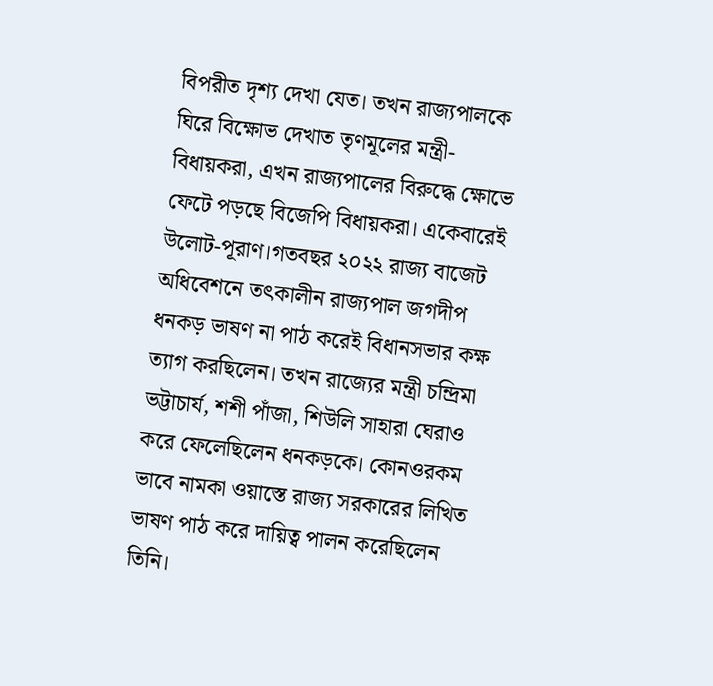বিপরীত দৃশ্য দেখা যেত। তখন রাজ্যপালকে ঘিরে বিক্ষোভ দেখাত তৃণমূলের মন্ত্রী-বিধায়করা, এখন রাজ্যপালের বিরুদ্ধে ক্ষোভে ফেটে পড়ছে বিজেপি বিধায়করা। একেবারেই উলোট-পূরাণ।গতবছর ২০২২ রাজ্য বাজেট অধিবেশনে তৎকালীন রাজ্যপাল জগদীপ ধনকড় ভাষণ না পাঠ করেই বিধানসভার কক্ষ ত্যাগ করছিলেন। তখন রাজ্যের মন্ত্রী চন্দ্রিমা ভট্টাচার্য, শশী পাঁজা, শিউলি সাহারা ঘেরাও করে ফেলেছিলেন ধনকড়কে। কোনওরকম ভাবে নামকা ওয়াস্তে রাজ্য সরকারের লিখিত ভাষণ পাঠ করে দায়িত্ব পালন করেছিলেন তিনি।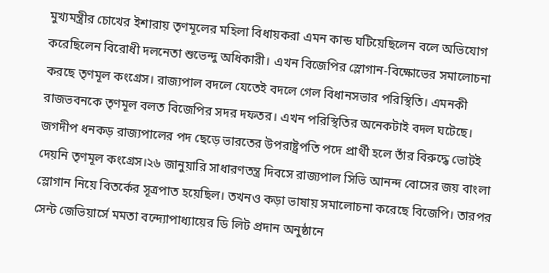মুখ্যমন্ত্রীর চোখের ইশারায় তৃণমূলের মহিলা বিধায়করা এমন কান্ড ঘটিয়েছিলেন বলে অভিযোগ করেছিলেন বিরোধী দলনেতা শুভেন্দু অধিকারী। এখন বিজেপির স্লোগান-বিক্ষোভের সমালোচনা করছে তৃণমূল কংগ্রেস। রাজ্যপাল বদলে যেতেই বদলে গেল বিধানসভার পরিস্থিতি। এমনকী রাজভবনকে তৃণমূল বলত বিজেপির সদর দফতর। এখন পরিস্থিতির অনেকটাই বদল ঘটেছে। জগদীপ ধনকড় রাজ্যপালের পদ ছেড়ে ভারতের উপরাষ্ট্রপতি পদে প্রার্থী হলে তাঁর বিরুদ্ধে ভোটই দেয়নি তৃণমূল কংগ্রেস।২৬ জানুয়ারি সাধারণতন্ত্র দিবসে রাজ্যপাল সিভি আনন্দ বোসের জয় বাংলা স্লোগান নিয়ে বিতর্কের সূত্রপাত হয়েছিল। তখনও কড়া ভাষায় সমালোচনা করেছে বিজেপি। তারপর সেন্ট জেভিয়ার্সে মমতা বন্দ্যোপাধ্যায়ের ডি লিট প্রদান অনুষ্ঠানে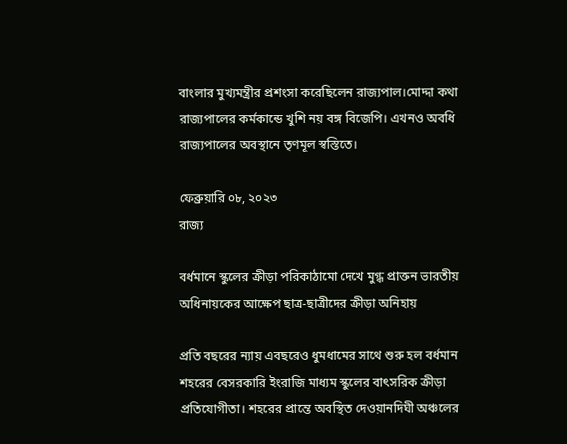বাংলার মুখ্যমন্ত্রীর প্রশংসা করেছিলেন রাজ্যপাল।মোদ্দা কথা রাজ্যপালের কর্মকান্ডে খুশি নয় বঙ্গ বিজেপি। এখনও অবধি রাজ্যপালের অবস্থানে তৃণমূল স্বস্তিতে।

ফেব্রুয়ারি ০৮, ২০২৩
রাজ্য

বর্ধমানে স্কুলের ক্রীড়া পরিকাঠামো দেখে মুগ্ধ প্রাক্তন ভারতীয় অধিনায়কের আক্ষেপ ছাত্র-ছাত্রীদের ক্রীড়া অনিহায়

প্রতি বছরের ন্যায় এবছরেও ধুমধামের সাথে শুরু হল বর্ধমান শহরের বেসরকারি ইংরাজি মাধ্যম স্কুলের বাৎসরিক ক্রীড়া প্রতিযোগীতা। শহরের প্রান্তে অবস্থিত দেওয়ানদিঘী অঞ্চলের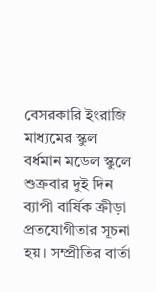বেসরকারি ইংরাজি মাধ্যমের স্কুল বর্ধমান মডেল স্কুলে শুক্রবার দুই দিন ব্যাপী বার্ষিক ক্রীড়া প্রতযোগীতার সূচনা হয়। সম্প্রীতির বার্তা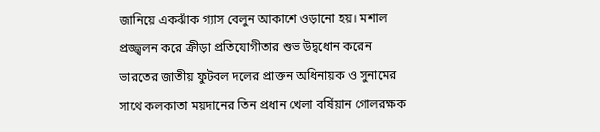জানিয়ে একঝাঁক গ্যাস বেলুন আকাশে ওড়ানো হয়। মশাল প্রজ্জ্বলন করে ক্রীড়া প্রতিযোগীতার শুভ উদ্বধোন করেন ভারতের জাতীয় ফুটবল দলের প্রাক্তন অধিনায়ক ও সুনামের সাথে কলকাতা ময়দানের তিন প্রধান খেলা বর্ষিয়ান গোলরক্ষক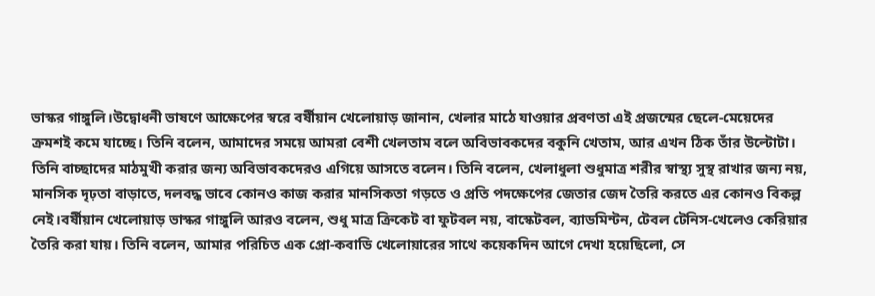ভাস্কর গাঙ্গুলি।উদ্বোধনী ভাষণে আক্ষেপের স্বরে বর্ষীয়ান খেলোয়াড় জানান, খেলার মাঠে যাওয়ার প্রবণতা এই প্রজন্মের ছেলে-মেয়েদের ক্রমশই কমে যাচ্ছে। তিনি বলেন, আমাদের সময়ে আমরা বেশী খেলতাম বলে অবিভাবকদের বকুনি খেতাম, আর এখন ঠিক তাঁর উল্টোটা। তিনি বাচ্ছাদের মাঠমুখী করার জন্য অবিভাবকদেরও এগিয়ে আসতে বলেন। তিনি বলেন, খেলাধুলা শুধুমাত্র শরীর স্বাস্থ্য সুস্থ রাখার জন্য নয়, মানসিক দৃঢ়তা বাড়াতে, দলবদ্ধ ভাবে কোনও কাজ করার মানসিকতা গড়তে ও প্রতি পদক্ষেপের জেতার জেদ তৈরি করতে এর কোনও বিকল্প নেই।বর্ষীয়ান খেলোয়াড় ভাস্কর গাঙ্গুলি আরও বলেন, শুধু মাত্র ক্রিকেট বা ফুটবল নয়, বাস্কেটবল, ব্যাডমিন্টন, টেবল টেনিস-খেলেও কেরিয়ার তৈরি করা যায়। তিনি বলেন, আমার পরিচিত এক প্রো-কবাডি খেলোয়ারের সাথে কয়েকদিন আগে দেখা হয়েছিলো, সে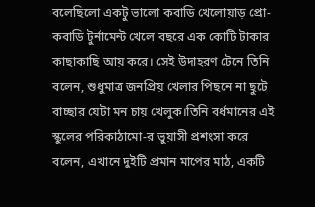বলেছিলো একটু ভালো কবাডি খেলোয়াড় প্রো-কবাডি টুর্নামেন্ট খেলে বছরে এক কোটি টাকার কাছাকাছি আয় করে। সেই উদাহরণ টেনে তিনি বলেন, শুধুমাত্র জনপ্রিয় খেলার পিছনে না ছুটে বাচ্ছার যেটা মন চায় খেলুক।তিনি বর্ধমানের এই স্কুলের পরিকাঠামো-র ভুয়াসী প্রশংসা করে বলেন, এখানে দুইটি প্রমান মাপের মাঠ, একটি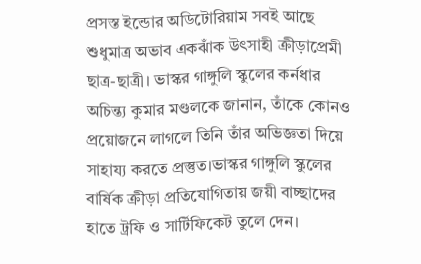প্রসস্ত ইন্ডোর অডিটোরিয়াম সবই আছে শুধুমাত্র অভাব একঝাঁক উৎসাহী ক্রীড়াপ্রেমী ছাত্র-ছাত্রী। ভাস্কর গাঙ্গুলি স্কুলের কর্নধার অচিন্ত্য কুমার মণ্ডলকে জানান, তাঁকে কোনও প্রয়োজনে লাগলে তিনি তাঁর অভিজ্ঞতা দিয়ে সাহায্য করতে প্রস্তুত।ভাস্কর গাঙ্গুলি স্কুলের বার্ষিক ক্রীড়া প্রতিযোগিতায় জয়ী বাচ্ছাদের হাতে ট্রফি ও সার্টিফিকেট তুলে দেন।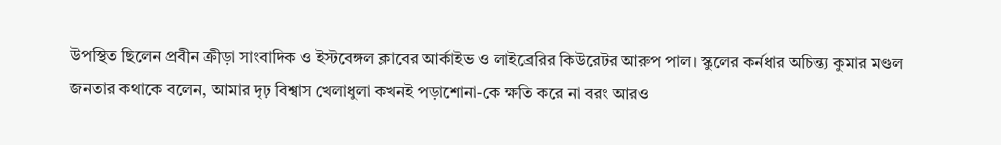উপস্থিত ছিলেন প্রবীন ক্রীড়া সাংবাদিক ও ইস্টবেঙ্গল ক্লাবের আর্কাইভ ও লাইব্রেরির কিউরেটর আরুপ পাল। স্কুলের কর্নধার অচিন্ত্য কুমার মণ্ডল জনতার কথাকে বলেন, আমার দৃঢ় বিশ্বাস খেলাধুলা কখনই পড়াশোনা-কে ক্ষতি করে না বরং আরও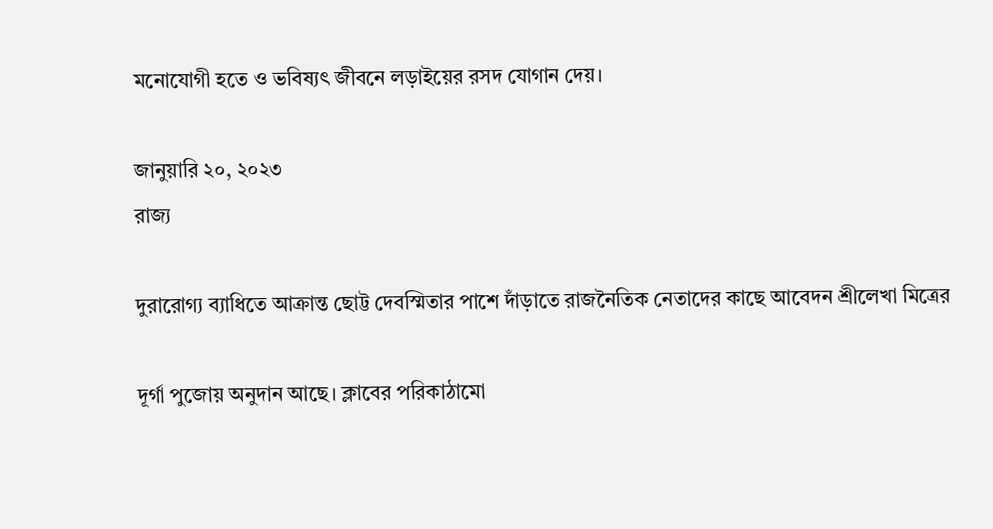মনোযোগী হতে ও ভবিষ্যৎ জীবনে লড়াইয়ের রসদ যোগান দেয়।

জানুয়ারি ২০, ২০২৩
রাজ্য

দুরারোগ্য ব্যাধিতে আক্রান্ত ছোট্ট দেবস্মিতার পাশে দাঁড়াতে রাজনৈতিক নেতাদের কাছে আবেদন শ্রীলেখা মিত্রের

দূর্গা পুজোয় অনুদান আছে। ক্লাবের পরিকাঠামো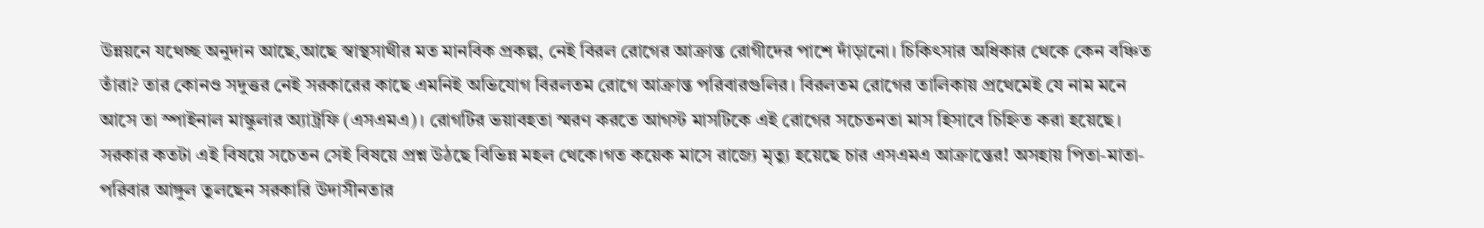উন্নয়নে যথেচ্ছ অনুদান আছে,আছে স্বাস্থসাথীর মত মানবিক প্রকল্প, নেই বিরল রোগের আক্রান্ত রোগীদের পাশে দাঁড়ানো। চিকিৎসার অধিকার থেকে কেন বঞ্চিত তাঁরা? তার কোনও সদুত্তর নেই সরকারের কাছে এমনিই অভিযোগ বিরলতম রোগে আক্রান্ত পরিবারগুলির। বিরলতম রোগের তালিকায় প্রথেমেই যে নাম মনে আসে তা স্পাইনাল মাস্কুলার অ্যাট্রফি (এসএমএ)। রোগটির ভয়াবহতা স্মরণ করতে আগস্ট মাসটিকে এই রোগের সচেতনতা মাস হিসাবে চিহ্নিত করা হয়েছে। সরকার কতটা এই বিষয়ে সচেতন সেই বিষয়ে প্রশ্ন উঠছে বিভিন্ন মহল থেকে।গত কয়েক মাসে রাজ্যে মৃত্যু হয়েছে চার এসএমএ আক্রান্তের! অসহায় পিতা-মাতা-পরিবার আঙ্গুল তুলছেন সরকারি উদাসীনতার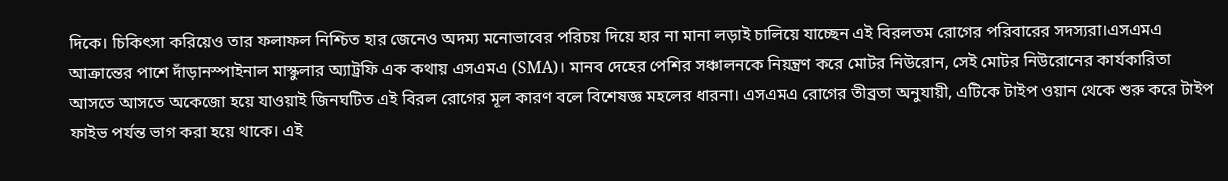দিকে। চিকিৎসা করিয়েও তার ফলাফল নিশ্চিত হার জেনেও অদম্য মনোভাবের পরিচয় দিয়ে হার না মানা লড়াই চালিয়ে যাচ্ছেন এই বিরলতম রোগের পরিবারের সদস্যরা।এসএমএ আক্রান্তের পাশে দাঁড়ানস্পাইনাল মাস্কুলার অ্যাট্রফি এক কথায় এসএমএ (SMA)। মানব দেহের পেশির সঞ্চালনকে নিয়ন্ত্রণ করে মোটর নিউরোন, সেই মোটর নিউরোনের কার্যকারিতা আসতে আসতে অকেজো হয়ে যাওয়াই জিনঘটিত এই বিরল রোগের মূল কারণ বলে বিশেষজ্ঞ মহলের ধারনা। এসএমএ রোগের তীব্রতা অনুযায়ী, এটিকে টাইপ ওয়ান থেকে শুরু করে টাইপ ফাইভ পর্যন্ত ভাগ করা হয়ে থাকে। এই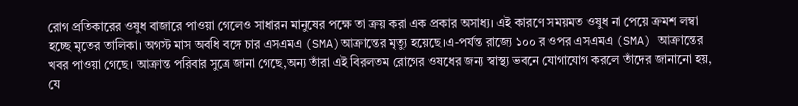রোগ প্রতিকারের ওষুধ বাজারে পাওয়া গেলেও সাধারন মানুষের পক্ষে তা ক্রয় করা এক প্রকার অসাধ্য। এই কারণে সময়মত ওষুধ না পেয়ে ক্রমশ লম্বা হচ্ছে মৃতের তালিকা। অগস্ট মাস অবধি বঙ্গে চার এসএমএ (SMA)আক্রান্তের মৃত্যু হয়েছে।এ-পর্যন্ত রাজ্যে ১০০ র ওপর এসএমএ (SMA) আক্রান্তের খবর পাওয়া গেছে। আক্রান্ত পরিবার সুত্রে জানা গেছে,অন্য তাঁরা এই বিরলতম রোগের ওষধের জন্য স্বাস্থ্য ভবনে যোগাযোগ করলে তাঁদের জানানো হয়, যে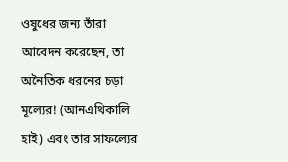ওষুধের জন্য তাঁরা আবেদন করেছেন, তা অনৈতিক ধরনের চড়া মূল্যের! (আনএথিকালি হাই) এবং তার সাফল্যের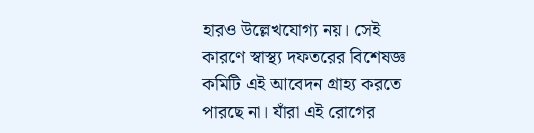হারও উল্লেখযোগ্য নয়। সেই কারণে স্বাস্থ্য দফতরের বিশেষজ্ঞ কমিটি এই আবেদন গ্রাহ্য করতে পারছে না। যাঁরা এই রোগের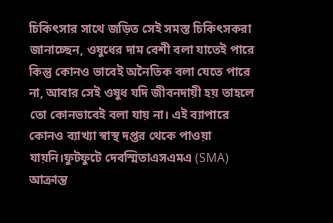চিকিৎসার সাথে জড়িত সেই সমস্ত চিকিৎসকরা জানাচ্ছেন, ওষুধের দাম বেশী বলা যাতেই পারে কিন্তু কোনও ভাবেই অনৈতিক বলা যেতে পারে না, আবার সেই ওষুধ যদি জীবনদায়ী হয় তাহলে তো কোনভাবেই বলা যায় না। এই ব্যাপারে কোনও ব্যাখ্যা স্বাস্থ দপ্তর থেকে পাওয়া যায়নি।ফুটফুটে দেবস্মিতাএসএমএ (SMA) আক্রান্ত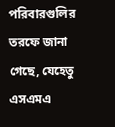পরিবারগুলির তরফে জানা গেছে, যেহেতু এসএমএ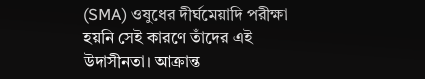(SMA) ওষুধের দীর্ঘমেয়াদি পরীক্ষা হয়নি সেই কারণে তাঁদের এই উদাসীনতা। আক্রান্ত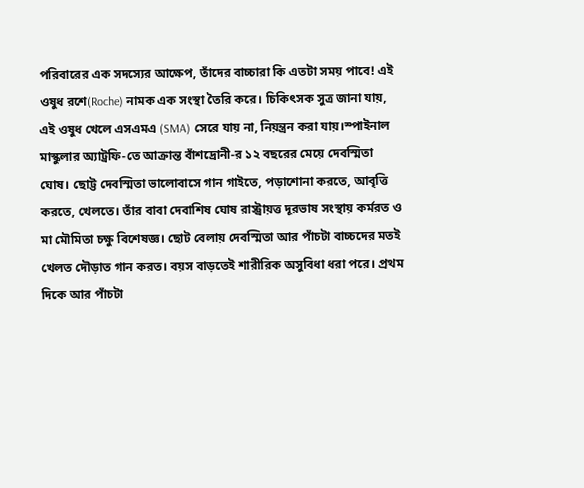পরিবারের এক সদস্যের আক্ষেপ, তাঁদের বাচ্চারা কি এতটা সময় পাবে! এই ওষুধ রশে(Roche) নামক এক সংস্থা তৈরি করে। চিকিৎসক সুত্র জানা যায়, এই ওষুধ খেলে এসএমএ (SMA) সেরে যায় না, নিয়ন্ত্রন করা যায়।স্পাইনাল মাস্কুলার অ্যাট্রফি-তে আক্রান্ত বাঁশদ্রোনী-র ১২ বছরের মেয়ে দেবস্মিতা ঘোষ। ছোট্ট দেবস্মিতা ভালোবাসে গান গাইতে, পড়াশোনা করতে, আবৃত্তি করতে, খেলতে। তাঁর বাবা দেবাশিষ ঘোষ রাস্ট্রায়ত্ত দূরভাষ সংস্থায় কর্মরত ও মা মৌমিতা চক্ষু বিশেষজ্ঞ। ছোট বেলায় দেবস্মিতা আর পাঁচটা বাচ্চদের মতই খেলত দৌড়াত গান করত। বয়স বাড়তেই শারীরিক অসুবিধা ধরা পরে। প্রথম দিকে আর পাঁচটা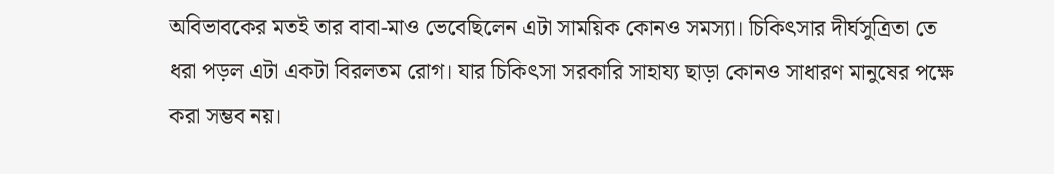অবিভাবকের মতই তার বাবা-মাও ভেবেছিলেন এটা সাময়িক কোনও সমস্যা। চিকিৎসার দীর্ঘসুত্রিতা তে ধরা পড়ল এটা একটা বিরলতম রোগ। যার চিকিৎসা সরকারি সাহায্য ছাড়া কোনও সাধারণ মানুষের পক্ষে করা সম্ভব নয়।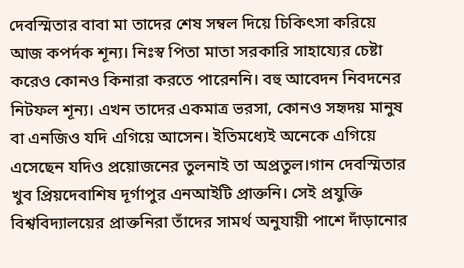দেবস্মিতার বাবা মা তাদের শেষ সম্বল দিয়ে চিকিৎসা করিয়ে আজ কপর্দক শূন্য। নিঃস্ব পিতা মাতা সরকারি সাহায্যের চেষ্টা করেও কোনও কিনারা করতে পারেননি। বহু আবেদন নিবদনের নিটফল শূন্য। এখন তাদের একমাত্র ভরসা, কোনও সহৃদয় মানুষ বা এনজিও যদি এগিয়ে আসেন। ইতিমধ্যেই অনেকে এগিয়ে এসেছেন যদিও প্রয়োজনের তুলনাই তা অপ্রতুল।গান দেবস্মিতার খুব প্রিয়দেবাশিষ দূর্গাপুর এনআইটি প্রাক্তনি। সেই প্রযুক্তি বিশ্ববিদ্যালয়ের প্রাক্তনিরা তাঁদের সামর্থ অনুযায়ী পাশে দাঁড়ানোর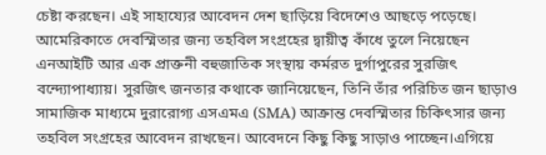চেষ্টা করছেন। এই সাহায্যের আবেদন দেশ ছাড়িয়ে বিদেশেও আছড়ে পড়েছে। আমেরিকাতে দেবস্মিতার জন্য তহবিল সংগ্রহের দ্বায়ীত্ব কাঁধে তুলে নিয়েছেন এনআইটি আর এক প্রাক্তনী বহুজাতিক সংস্থায় কর্মরত দুর্গাপুরের সুরজিৎ বন্দ্যোপাধ্যায়। সুরজিৎ জনতার কথাকে জানিয়েছেন, তিনি তাঁর পরিচিত জন ছাড়াও সামাজিক মাধ্যমে দুরারোগ্য এসএমএ (SMA) আক্রান্ত দেবস্মিতার চিকিৎসার জন্য তহবিল সংগ্রহের আবেদন রাখছেন। আবেদনে কিছু কিছু সাড়াও পাচ্ছেন।এগিয়ে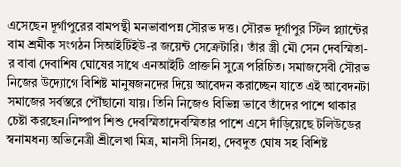এসেছেন দূর্গাপুরের বামপন্থী মনভাবাপন্ন সৌরভ দত্ত। সৌরভ দূর্গাপুর স্টিল প্ল্যান্টের বাম শ্রমীক সংগঠন সিআইটিইউ-র জয়েন্ট সেক্রেটারি। তাঁর স্ত্রী মৌ সেন দেবস্মিতা-র বাবা দেবাশিষ ঘোষের সাথে এনআইটি প্রাক্তনি সুত্রে পরিচিত। সমাজসেবী সৌরভ নিজের উদ্যোগে বিশিষ্ট মানুষজনদের দিয়ে আবেদন করাচ্ছেন যাতে এই আবেদনটা সমাজের সর্বস্তরে পৌঁছানো যায়। তিনি নিজেও বিভিন্ন ভাবে তাঁদের পাশে থাকার চেষ্টা করছেন।নিষ্পাপ শিশু দেবস্মিতাদেবস্মিতার পাশে এসে দাঁড়িয়েছে টলিউডের স্বনামধন্য অভিনেত্রী শ্রীলেখা মিত্র, মানসী সিনহা, দেবদুত ঘোষ সহ বিশিষ্ট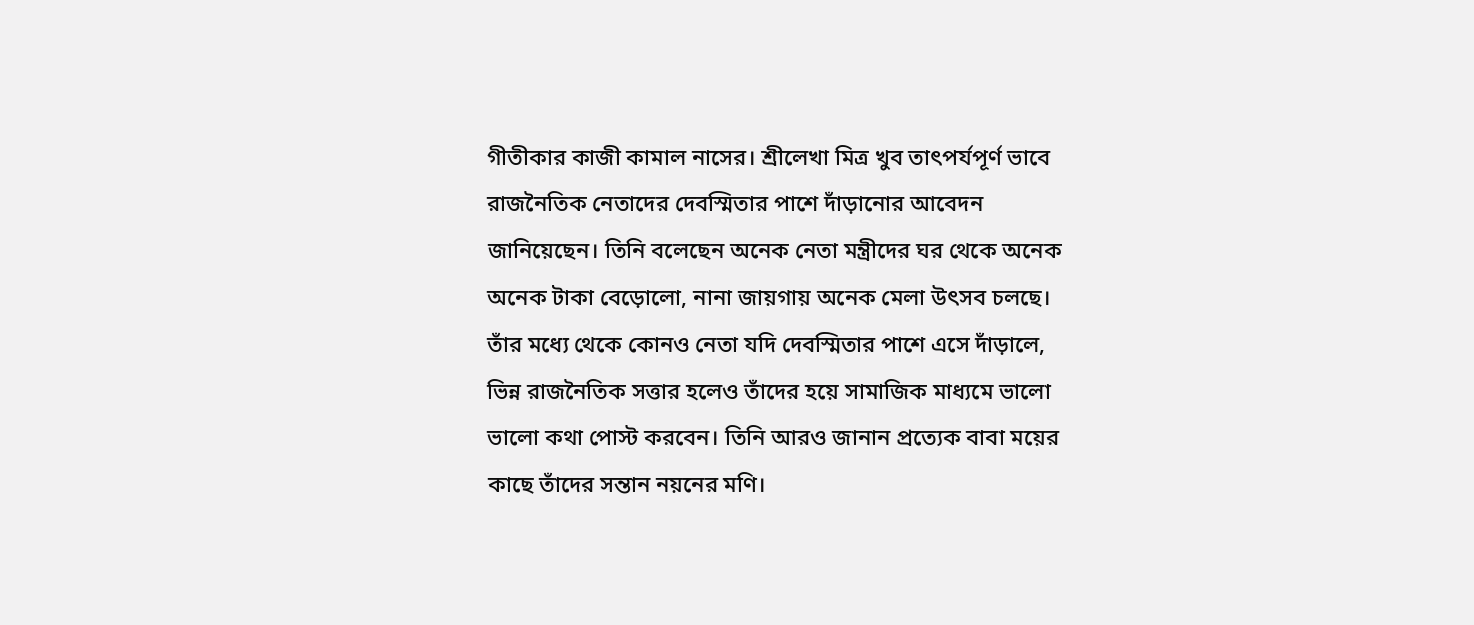গীতীকার কাজী কামাল নাসের। শ্রীলেখা মিত্র খুব তাৎপর্যপূর্ণ ভাবে রাজনৈতিক নেতাদের দেবস্মিতার পাশে দাঁড়ানোর আবেদন জানিয়েছেন। তিনি বলেছেন অনেক নেতা মন্ত্রীদের ঘর থেকে অনেক অনেক টাকা বেড়োলো, নানা জায়গায় অনেক মেলা উৎসব চলছে। তাঁর মধ্যে থেকে কোনও নেতা যদি দেবস্মিতার পাশে এসে দাঁড়ালে, ভিন্ন রাজনৈতিক সত্তার হলেও তাঁদের হয়ে সামাজিক মাধ্যমে ভালো ভালো কথা পোস্ট করবেন। তিনি আরও জানান প্রত্যেক বাবা ময়ের কাছে তাঁদের সন্তান নয়নের মণি।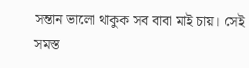সন্তান ভালো থাকুক সব বাবা মাই চায়। সেই সমস্ত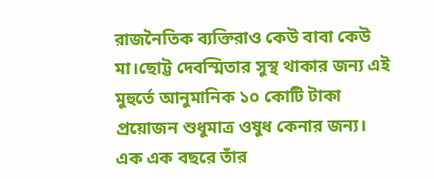রাজনৈতিক ব্যক্তিরাও কেউ বাবা কেউ মা।ছোট্ট দেবস্মিতার সুস্থ থাকার জন্য এই মুহুর্তে আনুমানিক ১০ কোটি টাকা প্রয়োজন শুধুমাত্র ওষুধ কেনার জন্য। এক এক বছরে তাঁর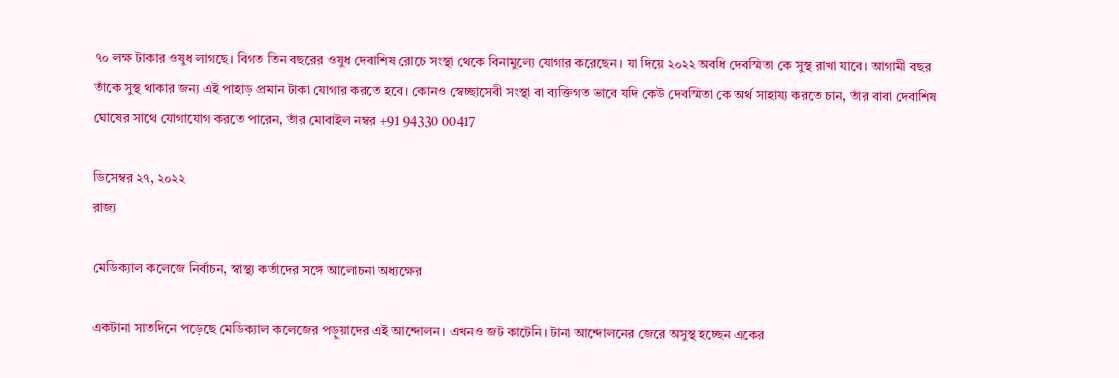৭০ লক্ষ টাকার ওষুধ লাগছে। বিগত তিন বছরের ওষুধ দেবাশিষ রোচে সংস্থা থেকে বিনামুল্যে যোগার করেছেন। যা দিয়ে ২০২২ অবধি দেবস্মিতা কে সুস্থ রাখা যাবে। আগামী বছর তাঁকে সুস্থ থাকার জন্য এই পাহাড় প্রমান টাকা যোগার করতে হবে। কোনও স্বেচ্ছাসেবী সংস্থা বা ব্যক্তিগত ভাবে যদি কেউ দেবস্মিতা কে অর্থ সাহায্য করতে চান, তাঁর বাবা দেবাশিষ ঘোষের সাথে যোগাযোগ করতে পারেন, তাঁর মোবাইল নম্বর +91 94330 00417

ডিসেম্বর ২৭, ২০২২
রাজ্য

মেডিক্যাল কলেজে নির্বাচন, স্বাস্থ্য কর্তাদের সঙ্গে আলোচনা অধ্যক্ষের

একটানা সাতদিনে পড়েছে মেডিক্যাল কলেজের পড়ুয়াদের এই আন্দোলন। এখনও জট কাটেনি। টানা আন্দোলনের জেরে অসুস্থ হচ্ছেন একের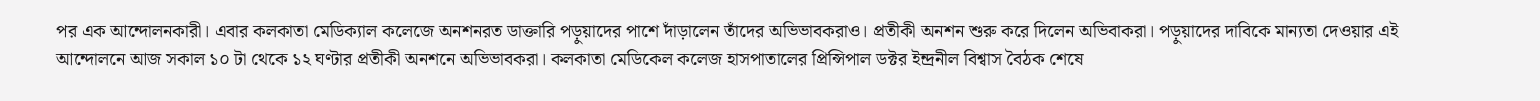পর এক আন্দোলনকারী। এবার কলকাতা মেডিক্যাল কলেজে অনশনরত ডাক্তারি পড়ুয়াদের পাশে দাঁড়ালেন তাঁদের অভিভাবকরাও। প্রতীকী অনশন শুরু করে দিলেন অভিবাকরা। পড়ুয়াদের দাবিকে মান্যতা দেওয়ার এই আন্দোলনে আজ সকাল ১০ টা থেকে ১২ ঘণ্টার প্রতীকী অনশনে অভিভাবকরা। কলকাতা মেডিকেল কলেজ হাসপাতালের প্রিন্সিপাল ডক্টর ইন্দ্রনীল বিশ্বাস বৈঠক শেষে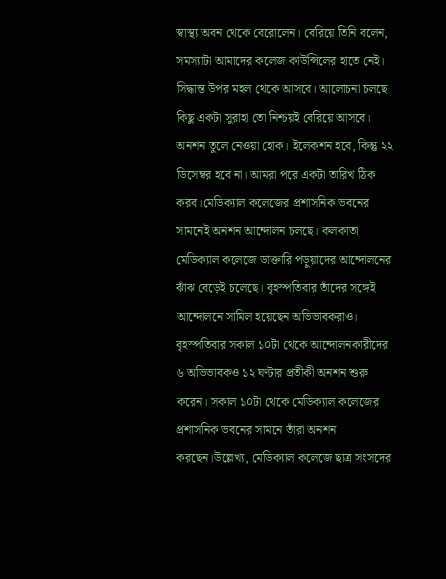স্বাস্থ্য অবন থেকে বেরোলেন। বেরিয়ে তিনি বলেন, সমস্যাটা আমাদের কলেজ কাউন্সিলের হাতে নেই। সিদ্ধান্ত উপর মহল থেকে আসবে। আলোচনা চলছে কিছু একটা সুরাহা তো নিশ্চয়ই বেরিয়ে আসবে। অনশন তুলে নেওয়া হোক। ইলেকশন হবে, কিন্তু ২২ ডিসেম্বর হবে না। আমরা পরে একটা তারিখ ঠিক করব।মেডিক্যাল কলেজের প্রশাসনিক ভবনের সামনেই অনশন আন্দোলন চলছে। কলকাতা মেডিক্যাল কলেজে ডাক্তারি পড়ুয়াদের আন্দোলনের ঝাঁঝ বেড়েই চলেছে। বৃহস্পতিবার তাঁদের সঙ্গেই আন্দোলনে সামিল হয়েছেন অভিভাবকরাও। বৃহস্পতিবার সকাল ১০টা থেকে আন্দোলনকারীদের ৬ অভিভাবকও ১২ ঘণ্টার প্রতীকী অনশন শুরু করেন। সকাল ১০টা থেকে মেডিক্যাল কলেজের প্রশাসনিক ভবনের সামনে তাঁরা অনশন করছেন।উল্লেখ্য, মেডিক্যাল কলেজে ছাত্র সংসদের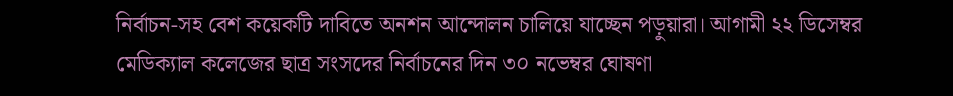নির্বাচন-সহ বেশ কয়েকটি দাবিতে অনশন আন্দোলন চালিয়ে যাচ্ছেন পড়ুয়ারা। আগামী ২২ ডিসেম্বর মেডিক্যাল কলেজের ছাত্র সংসদের নির্বাচনের দিন ৩০ নভেম্বর ঘোষণা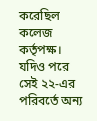করেছিল কলেজ কর্তৃপক্ষ। যদিও পরে সেই ২২-এর পরিবর্তে অন্য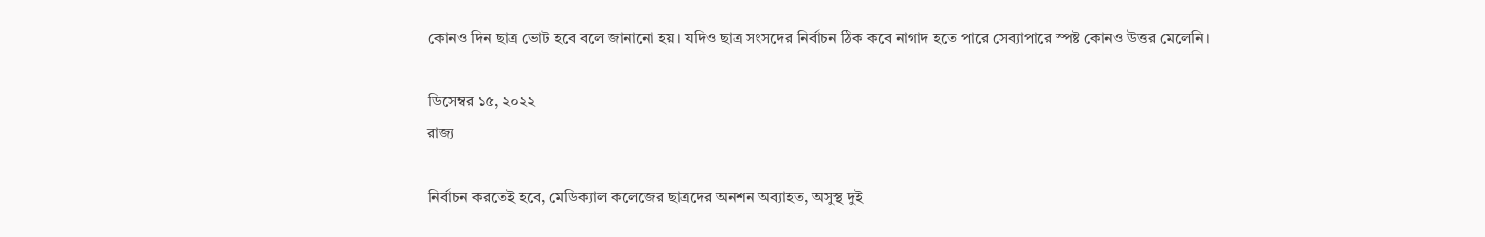কোনও দিন ছাত্র ভোট হবে বলে জানানো হয়। যদিও ছাত্র সংসদের নির্বাচন ঠিক কবে নাগাদ হতে পারে সেব্যাপারে স্পষ্ট কোনও উত্তর মেলেনি।

ডিসেম্বর ১৫, ২০২২
রাজ্য

নির্বাচন করতেই হবে, মেডিক্যাল কলেজের ছাত্রদের অনশন অব্যাহত, অসুস্থ দুই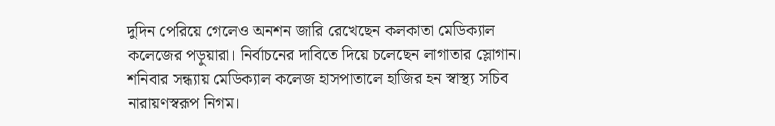দুদিন পেরিয়ে গেলেও অনশন জারি রেখেছেন কলকাতা মেডিক্যাল কলেজের পড়ুয়ারা। নির্বাচনের দাবিতে দিয়ে চলেছেন লাগাতার স্লোগান। শনিবার সন্ধ্যায় মেডিক্যাল কলেজ হাসপাতালে হাজির হন স্বাস্থ্য সচিব নারায়ণস্বরূপ নিগম।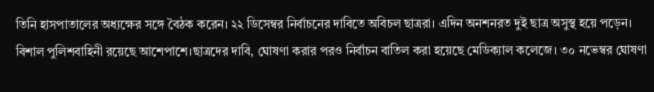তিনি হাসপাতালের অধ্যক্ষের সঙ্গে বৈঠক করেন। ২২ ডিসেম্বর নির্বাচনের দাবিতে অবিচল ছাত্ররা। এদিন অনশনরত দুই ছাত্র অসুস্থ হয়ে পড়েন। বিশাল পুলিশবাহিনী রয়েছে আশেপাশে।ছাত্রদের দাবি, ঘোষণা করার পরও নির্বাচন বাতিল করা হয়েছে মেডিক্যাল কলেজে। ৩০ নভেম্বর ঘোষণা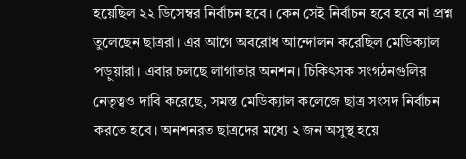হয়েছিল ২২ ডিসেম্বর নির্বাচন হবে। কেন সেই নির্বাচন হবে হবে না প্রশ্ন তুলেছেন ছাত্ররা। এর আগে অবরোধ আন্দোলন করেছিল মেডিক্যাল পড়ুয়ারা। এবার চলছে লাগাতার অনশন। চিকিৎসক সংগঠনগুলির নেতৃত্বও দাবি করেছে, সমস্ত মেডিক্যাল কলেজে ছাত্র সংসদ নির্বাচন করতে হবে। অনশনরত ছাত্রদের মধ্যে ২ জন অসুস্থ হয়ে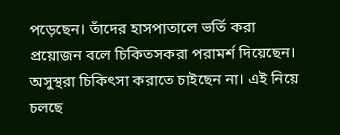পড়েছেন। তাঁদের হাসপাতালে ভর্তি করা প্রয়োজন বলে চিকিতসকরা পরামর্শ দিয়েছেন। অসুস্থরা চিকিৎসা করাতে চাইছেন না। এই নিয়ে চলছে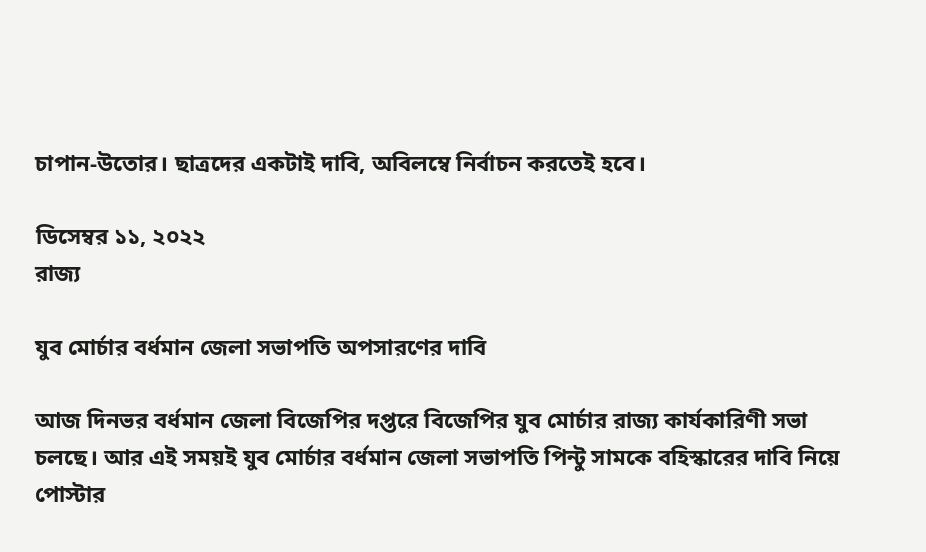চাপান-উতোর। ছাত্রদের একটাই দাবি, অবিলম্বে নির্বাচন করতেই হবে।

ডিসেম্বর ১১, ২০২২
রাজ্য

যুব মোর্চার বর্ধমান জেলা সভাপতি অপসারণের দাবি

আজ দিনভর বর্ধমান জেলা বিজেপির দপ্তরে বিজেপির যুব মোর্চার রাজ্য কার্যকারিণী সভা চলছে। আর এই সময়ই যুব মোর্চার বর্ধমান জেলা সভাপতি পিন্টু সামকে বহিস্কারের দাবি নিয়ে পোস্টার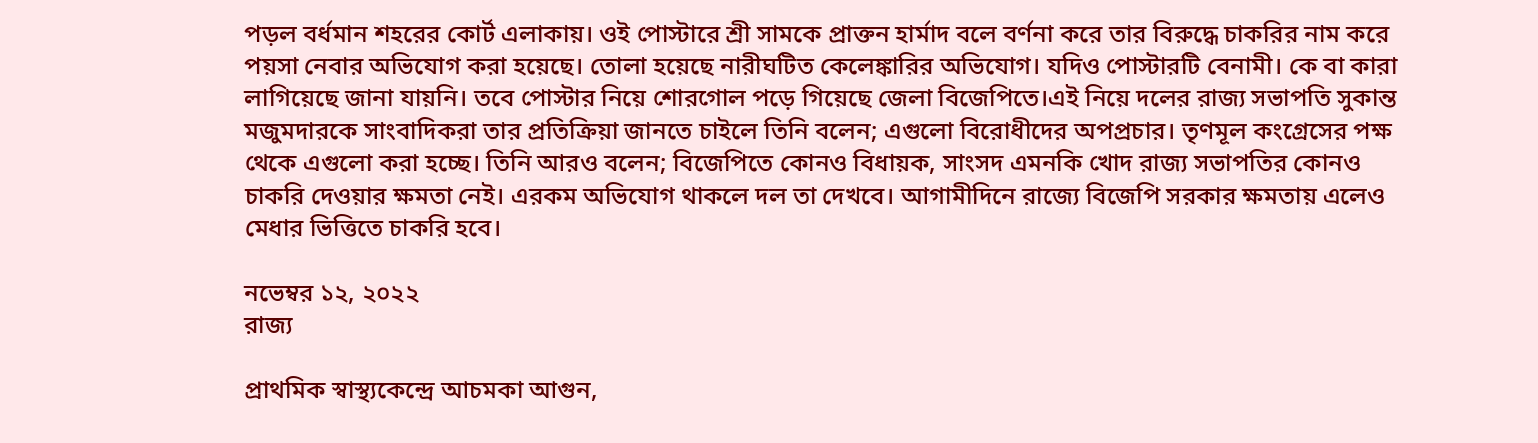পড়ল বর্ধমান শহরের কোর্ট এলাকায়। ওই পোস্টারে শ্রী সামকে প্রাক্তন হার্মাদ বলে বর্ণনা করে তার বিরুদ্ধে চাকরির নাম করে পয়সা নেবার অভিযোগ করা হয়েছে। তোলা হয়েছে নারীঘটিত কেলেঙ্কারির অভিযোগ। যদিও পোস্টারটি বেনামী। কে বা কারা লাগিয়েছে জানা যায়নি। তবে পোস্টার নিয়ে শোরগোল পড়ে গিয়েছে জেলা বিজেপিতে।এই নিয়ে দলের রাজ্য সভাপতি সুকান্ত মজুমদারকে সাংবাদিকরা তার প্রতিক্রিয়া জানতে চাইলে তিনি বলেন; এগুলো বিরোধীদের অপপ্রচার। তৃণমূল কংগ্রেসের পক্ষ থেকে এগুলো করা হচ্ছে। তিনি আরও বলেন; বিজেপিতে কোনও বিধায়ক, সাংসদ এমনকি খোদ রাজ্য সভাপতির কোনও চাকরি দেওয়ার ক্ষমতা নেই। এরকম অভিযোগ থাকলে দল তা দেখবে। আগামীদিনে রাজ্যে বিজেপি সরকার ক্ষমতায় এলেও মেধার ভিত্তিতে চাকরি হবে।

নভেম্বর ১২, ২০২২
রাজ্য

প্রাথমিক স্বাস্থ্যকেন্দ্রে আচমকা আগুন,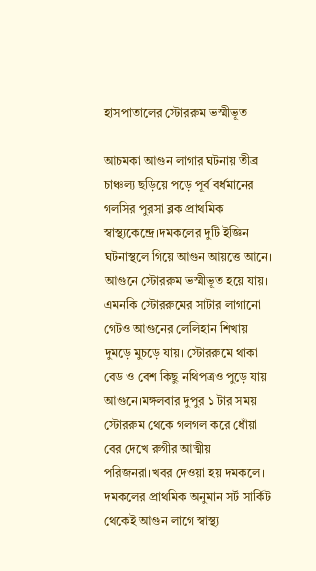হাসপাতালের স্টোররুম ভস্মীভূত

আচমকা আগুন লাগার ঘটনায় তীব্র চাঞ্চল্য ছড়িয়ে পড়ে পূর্ব বর্ধমানের গলসির পুরসা ব্লক প্রাথমিক স্বাস্থ্যকেন্দ্রে।দমকলের দুটি ইজ্ঞিন ঘটনাস্থলে গিয়ে আগুন আয়ত্তে আনে। আগুনে স্টোররুম ভস্মীভূত হয়ে যায়। এমনকি স্টোররুমের সাটার লাগানো গেটও আগুনের লেলিহান শিখায় দুমড়ে মুচড়ে যায়। স্টোররুমে থাকা বেড ও বেশ কিছু নথিপত্রও পুড়ে যায় আগুনে।মঙ্গলবার দুপুর ১ টার সময় স্টোররুম থেকে গলগল করে ধোঁয়া বের দেখে রুগীর আত্মীয় পরিজনরা।খবর দেওয়া হয় দমকলে। দমকলের প্রাথমিক অনুমান সর্ট সার্কিট থেকেই আগুন লাগে স্বাস্থ্য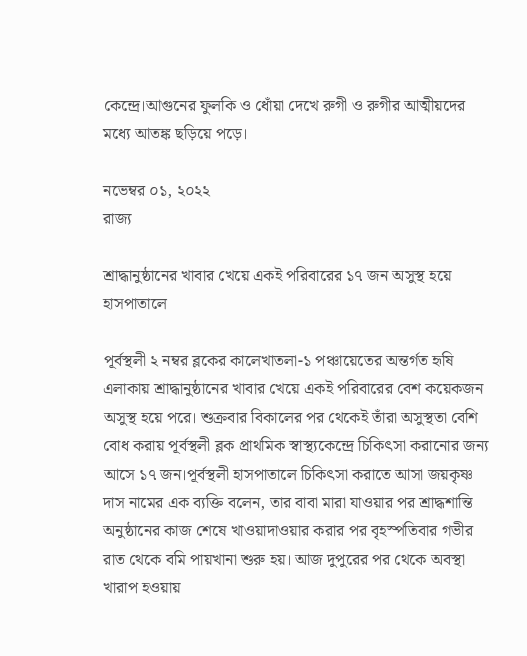কেন্দ্রে।আগুনের ফুলকি ও ধোঁয়া দেখে রুগী ও রুগীর আত্মীয়দের মধ্যে আতঙ্ক ছড়িয়ে পড়ে।

নভেম্বর ০১, ২০২২
রাজ্য

শ্রাদ্ধানুষ্ঠানের খাবার খেয়ে একই পরিবারের ১৭ জন অসুস্থ হয়ে হাসপাতালে

পূর্বস্থলী ২ নম্বর ব্লকের কালেখাতলা-১ পঞ্চায়েতের অন্তর্গত হৃষি এলাকায় শ্রাদ্ধানুষ্ঠানের খাবার খেয়ে একই পরিবারের বেশ কয়েকজন অসুস্থ হয়ে পরে। শুক্রবার বিকালের পর থেকেই তাঁরা অসুস্থতা বেশি বোধ করায় পূর্বস্থলী ব্লক প্রাথমিক স্বাস্থ্যকেন্দ্রে চিকিৎসা করানোর জন্য আসে ১৭ জন।পূর্বস্থলী হাসপাতালে চিকিৎসা করাতে আসা জয়কৃষ্ণ দাস নামের এক ব্যক্তি বলেন, তার বাবা মারা যাওয়ার পর শ্রাদ্ধশান্তি অনুষ্ঠানের কাজ শেষে খাওয়াদাওয়ার করার পর বৃহস্পতিবার গভীর রাত থেকে বমি পায়খানা শুরু হয়। আজ দুপুরের পর থেকে অবস্থা খারাপ হওয়ায়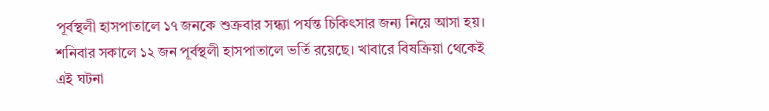পূর্বস্থলী হাসপাতালে ১৭ জনকে শুক্রবার সন্ধ্যা পর্যন্ত চিকিৎসার জন্য নিয়ে আসা হয়। শনিবার সকালে ১২ জন পূর্বস্থলী হাসপাতালে ভর্তি রয়েছে। খাবারে বিষক্রিয়া থেকেই এই ঘটনা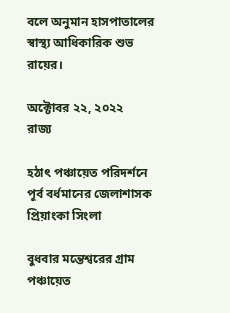বলে অনুমান হাসপাতালের স্বাস্থ্য আধিকারিক শুভ রায়ের।

অক্টোবর ২২, ২০২২
রাজ্য

হঠাৎ পঞ্চায়েত পরিদর্শনে পূর্ব বর্ধমানের জেলাশাসক প্রিয়াংকা সিংলা

বুধবার মন্তেশ্বরের গ্রাম পঞ্চায়েত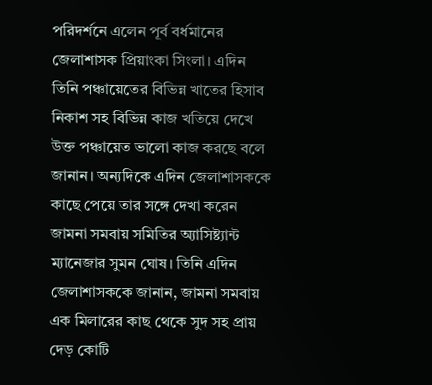পরিদর্শনে এলেন পূর্ব বর্ধমানের জেলাশাসক প্রিয়াংকা সিংলা। এদিন তিনি পঞ্চায়েতের বিভিন্ন খাতের হিসাব নিকাশ সহ বিভিন্ন কাজ খতিয়ে দেখে উক্ত পঞ্চায়েত ভালো কাজ করছে বলে জানান। অন্যদিকে এদিন জেলাশাসককে কাছে পেয়ে তার সঙ্গে দেখা করেন জামনা সমবায় সমিতির অ্যাসিষ্ট্যান্ট ম্যানেজার সুমন ঘোষ। তিনি এদিন জেলাশাসককে জানান, জামনা সমবায় এক মিলারের কাছ থেকে সুদ সহ প্রায় দেড় কোটি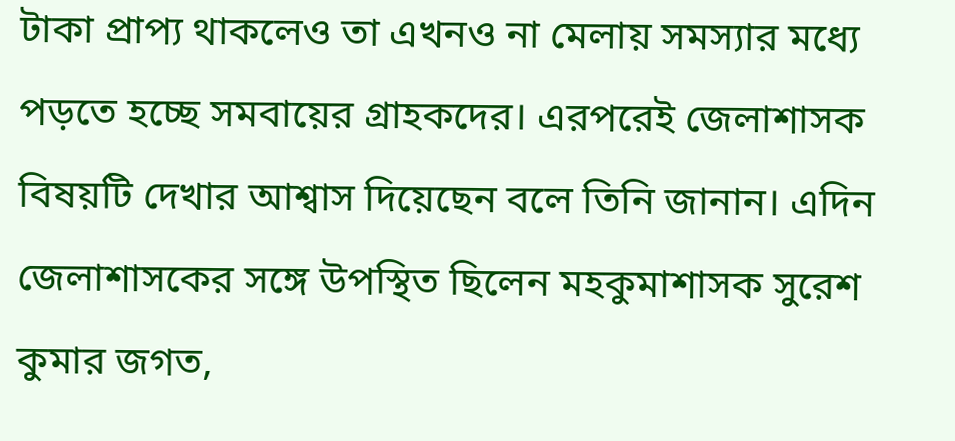টাকা প্রাপ্য থাকলেও তা এখনও না মেলায় সমস্যার মধ্যে পড়তে হচ্ছে সমবায়ের গ্রাহকদের। এরপরেই জেলাশাসক বিষয়টি দেখার আশ্বাস দিয়েছেন বলে তিনি জানান। এদিন জেলাশাসকের সঙ্গে উপস্থিত ছিলেন মহকুমাশাসক সুরেশ কুমার জগত,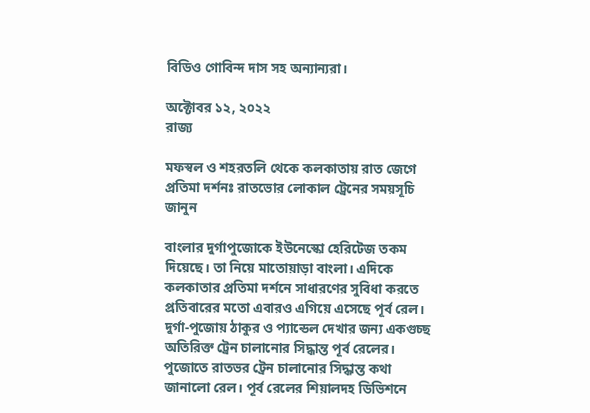বিডিও গোবিন্দ দাস সহ অন্যান্যরা।

অক্টোবর ১২, ২০২২
রাজ্য

মফস্বল ও শহরতলি থেকে কলকাতায় রাত জেগে প্রতিমা দর্শনঃ রাতভোর লোকাল ট্রেনের সময়সূচি জানুন

বাংলার দুর্গাপুজোকে ইউনেস্কো হেরিটেজ তকম দিয়েছে। তা নিয়ে মাতোয়াড়া বাংলা। এদিকে কলকাতার প্রতিমা দর্শনে সাধারণের সুবিধা করতে প্রতিবারের মতো এবারও এগিয়ে এসেছে পূর্ব রেল। দুর্গা-পুজোয় ঠাকুর ও প্যান্ডেল দেখার জন্য একগুচ্ছ অতিরিক্ত ট্রেন চালানোর সিদ্ধান্ত পূর্ব রেলের। পুজোতে রাতভর ট্রেন চালানোর সিদ্ধান্ত কথা জানালো রেল। পূর্ব রেলের শিয়ালদহ ডিভিশনে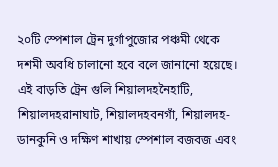২০টি স্পেশাল ট্রেন দুর্গাপুজোর পঞ্চমী থেকে দশমী অবধি চালানো হবে বলে জানানো হয়েছে। এই বাড়তি ট্রেন গুলি শিয়ালদহনৈহাটি, শিয়ালদহরানাঘাট, শিয়ালদহবনগাঁ, শিয়ালদহ-ডানকুনি ও দক্ষিণ শাখায় স্পেশাল বজবজ এবং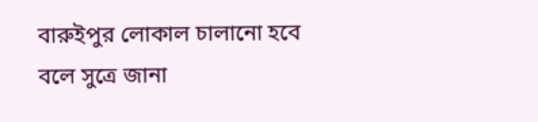বারুইপুর লোকাল চালানো হবে বলে সুত্রে জানা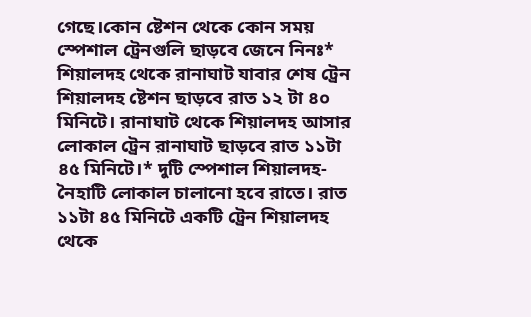গেছে।কোন ষ্টেশন থেকে কোন সময় স্পেশাল ট্রেনগুলি ছাড়বে জেনে নিনঃ* শিয়ালদহ থেকে রানাঘাট যাবার শেষ ট্রেন শিয়ালদহ ষ্টেশন ছাড়বে রাত ১২ টা ৪০ মিনিটে। রানাঘাট থেকে শিয়ালদহ আসার লোকাল ট্রেন রানাঘাট ছাড়বে রাত ১১টা ৪৫ মিনিটে।* দুটি স্পেশাল শিয়ালদহ-নৈহাটি লোকাল চালানো হবে রাতে। রাত ১১টা ৪৫ মিনিটে একটি ট্রেন শিয়ালদহ থেকে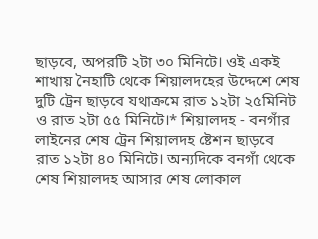ছাড়বে, অপরটি ২টা ৩০ মিনিটে। ওই একই শাখায় নৈহাটি থেকে শিয়ালদহের উদ্দেশে শেষ দুটি ট্রেন ছাড়বে যথাক্রমে রাত ১২টা ২৫মিনিট ও রাত ২টা ৫৫ মিনিটে।* শিয়ালদহ - বনগাঁর লাইনের শেষ ট্রেন শিয়ালদহ ষ্টেশন ছাড়বে রাত ১২টা ৪০ মিনিটে। অন্যদিকে বনগাঁ থেকে শেষ শিয়ালদহ আসার শেষ লোকাল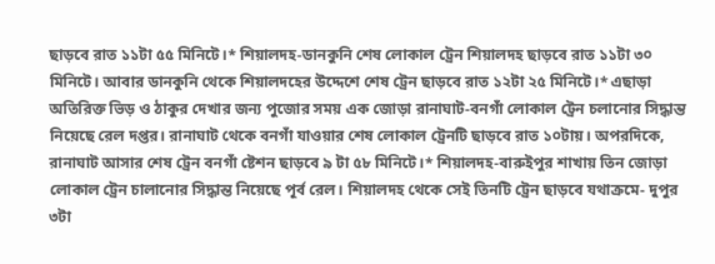ছাড়বে রাত ১১টা ৫৫ মিনিটে।* শিয়ালদহ-ডানকুনি শেষ লোকাল ট্রেন শিয়ালদহ ছাড়বে রাত ১১টা ৩০ মিনিটে। আবার ডানকুনি থেকে শিয়ালদহের উদ্দেশে শেষ ট্রেন ছাড়বে রাত ১২টা ২৫ মিনিটে।* এছাড়া অতিরিক্ত ভিড় ও ঠাকুর দেখার জন্য পুজোর সময় এক জোড়া রানাঘাট-বনগাঁ লোকাল ট্রেন চলানোর সিদ্ধান্ত নিয়েছে রেল দপ্তর। রানাঘাট থেকে বনগাঁ যাওয়ার শেষ লোকাল ট্রেনটি ছাড়বে রাত ১০টায়। অপরদিকে, রানাঘাট আসার শেষ ট্রেন বনগাঁ ষ্টেশন ছাড়বে ৯ টা ৫৮ মিনিটে।* শিয়ালদহ-বারুইপুর শাখায় তিন জোড়া লোকাল ট্রেন চালানোর সিদ্ধান্ত নিয়েছে পূর্ব রেল। শিয়ালদহ থেকে সেই তিনটি ট্রেন ছাড়বে যথাক্রমে- দুপুর ৩টা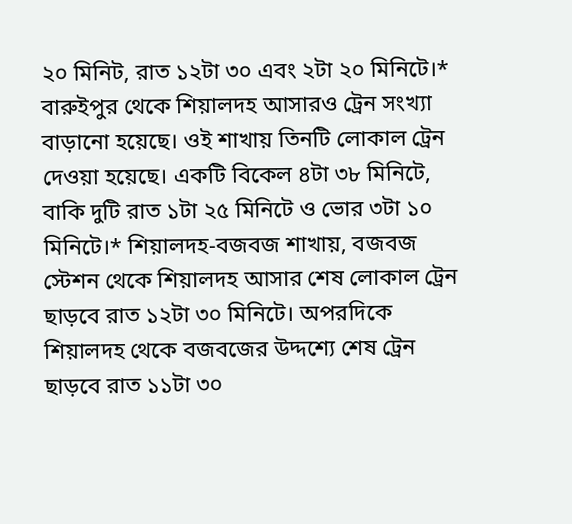২০ মিনিট, রাত ১২টা ৩০ এবং ২টা ২০ মিনিটে।* বারুইপুর থেকে শিয়ালদহ আসারও ট্রেন সংখ্যা বাড়ানো হয়েছে। ওই শাখায় তিনটি লোকাল ট্রেন দেওয়া হয়েছে। একটি বিকেল ৪টা ৩৮ মিনিটে, বাকি দুটি রাত ১টা ২৫ মিনিটে ও ভোর ৩টা ১০ মিনিটে।* শিয়ালদহ-বজবজ শাখায়, বজবজ স্টেশন থেকে শিয়ালদহ আসার শেষ লোকাল ট্রেন ছাড়বে রাত ১২টা ৩০ মিনিটে। অপরদিকে শিয়ালদহ থেকে বজবজের উদ্দশ্যে শেষ ট্রেন ছাড়বে রাত ১১টা ৩০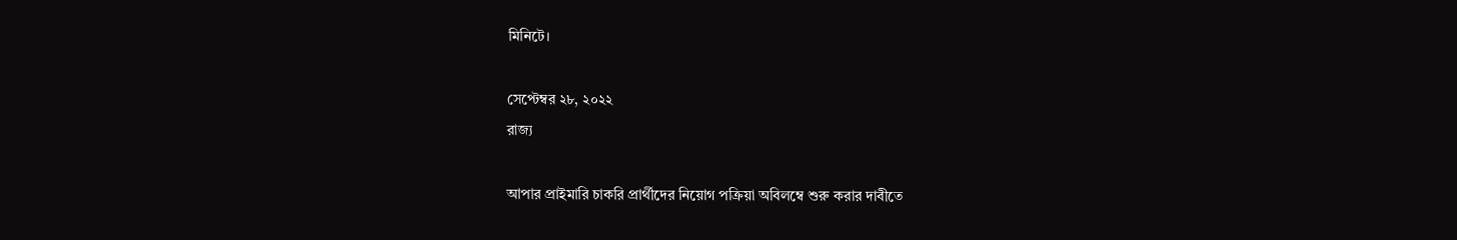মিনিটে।

সেপ্টেম্বর ২৮, ২০২২
রাজ্য

আপার প্রাইমারি চাকরি প্রার্থীদের নিয়োগ পক্রিয়া অবিলম্বে শুরু করার দাবীতে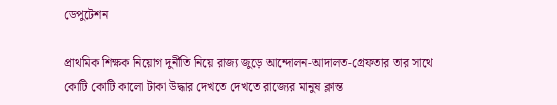ডেপুটেশন

প্রাথমিক শিক্ষক নিয়োগ দুর্নীতি নিয়ে রাজ্য জুড়ে আন্দোলন-আদালত-গ্রেফতার তার সাথে কোটি কোটি কালো টাকা উদ্ধার দেখতে দেখতে রাজ্যের মানুষ ক্লান্ত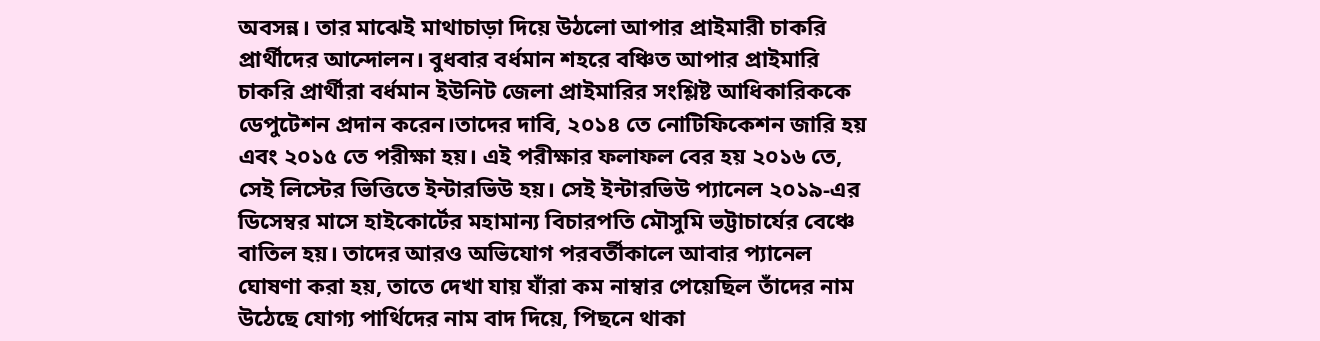অবসন্ন। তার মাঝেই মাথাচাড়া দিয়ে উঠলো আপার প্রাইমারী চাকরি প্রার্থীদের আন্দোলন। বুধবার বর্ধমান শহরে বঞ্চিত আপার প্রাইমারি চাকরি প্রার্থীরা বর্ধমান ইউনিট জেলা প্রাইমারির সংশ্লিষ্ট আধিকারিককে ডেপুটেশন প্রদান করেন।তাদের দাবি, ২০১৪ তে নোটিফিকেশন জারি হয় এবং ২০১৫ তে পরীক্ষা হয়। এই পরীক্ষার ফলাফল বের হয় ২০১৬ তে, সেই লিস্টের ভিত্তিতে ইন্টারভিউ হয়। সেই ইন্টারভিউ প্যানেল ২০১৯-এর ডিসেম্বর মাসে হাইকোর্টের মহামান্য বিচারপতি মৌসুমি ভট্টাচার্যের বেঞ্চে বাতিল হয়। তাদের আরও অভিযোগ পরবর্তীকালে আবার প্যানেল ঘোষণা করা হয়, তাতে দেখা যায় যাঁরা কম নাম্বার পেয়েছিল তাঁদের নাম উঠেছে যোগ্য পার্থিদের নাম বাদ দিয়ে, পিছনে থাকা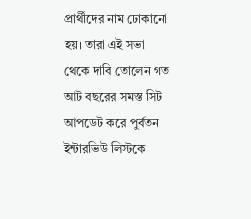প্রার্থীদের নাম ঢোকানো হয়। তারা এই সভা থেকে দাবি তোলেন গত আট বছরের সমস্ত সিট আপডেট করে পুর্বতন ইন্টারভিউ লিস্টকে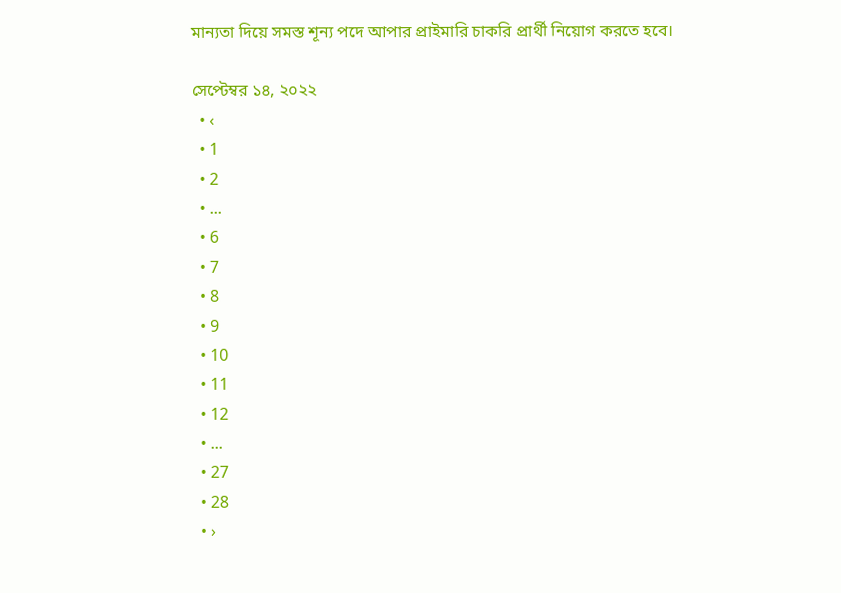মান্যতা দিয়ে সমস্ত শূন্য পদে আপার প্রাইমারি চাকরি প্রার্থী নিয়োগ করতে হবে।

সেপ্টেম্বর ১৪, ২০২২
  • ‹
  • 1
  • 2
  • ...
  • 6
  • 7
  • 8
  • 9
  • 10
  • 11
  • 12
  • ...
  • 27
  • 28
  • ›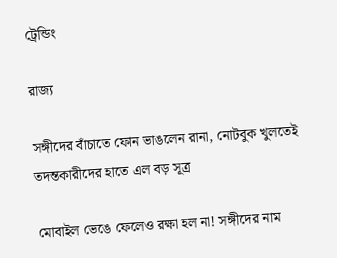ট্রেন্ডিং

রাজ্য

সঙ্গীদের বাঁচাতে ফোন ভাঙলেন রানা, নোটবুক খুলতেই তদন্তকারীদের হাতে এল বড় সূত্র

মোবাইল ভেঙে ফেলেও রক্ষা হল না! সঙ্গীদের নাম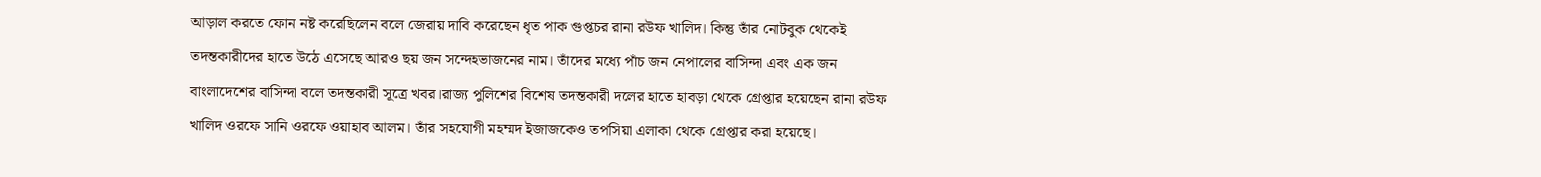আড়াল করতে ফোন নষ্ট করেছিলেন বলে জেরায় দাবি করেছেন ধৃত পাক গুপ্তচর রানা রউফ খালিদ। কিন্তু তাঁর নোটবুক থেকেই তদন্তকারীদের হাতে উঠে এসেছে আরও ছয় জন সন্দেহভাজনের নাম। তাঁদের মধ্যে পাঁচ জন নেপালের বাসিন্দা এবং এক জন বাংলাদেশের বাসিন্দা বলে তদন্তকারী সূত্রে খবর।রাজ্য পুলিশের বিশেষ তদন্তকারী দলের হাতে হাবড়া থেকে গ্রেপ্তার হয়েছেন রানা রউফ খালিদ ওরফে সানি ওরফে ওয়াহাব আলম। তাঁর সহযোগী মহম্মদ ইজাজকেও তপসিয়া এলাকা থেকে গ্রেপ্তার করা হয়েছে।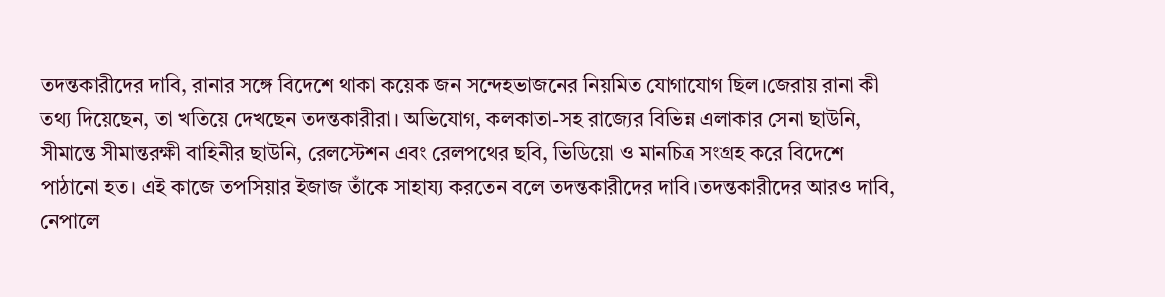তদন্তকারীদের দাবি, রানার সঙ্গে বিদেশে থাকা কয়েক জন সন্দেহভাজনের নিয়মিত যোগাযোগ ছিল।জেরায় রানা কী তথ্য দিয়েছেন, তা খতিয়ে দেখছেন তদন্তকারীরা। অভিযোগ, কলকাতা-সহ রাজ্যের বিভিন্ন এলাকার সেনা ছাউনি, সীমান্তে সীমান্তরক্ষী বাহিনীর ছাউনি, রেলস্টেশন এবং রেলপথের ছবি, ভিডিয়ো ও মানচিত্র সংগ্রহ করে বিদেশে পাঠানো হত। এই কাজে তপসিয়ার ইজাজ তাঁকে সাহায্য করতেন বলে তদন্তকারীদের দাবি।তদন্তকারীদের আরও দাবি, নেপালে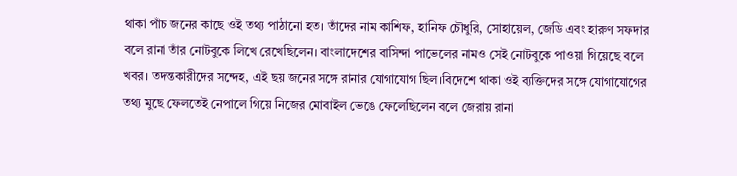থাকা পাঁচ জনের কাছে ওই তথ্য পাঠানো হত। তাঁদের নাম কাশিফ, হানিফ চৌধুরি, সোহায়েল, জেডি এবং হারুণ সফদার বলে রানা তাঁর নোটবুকে লিখে রেখেছিলেন। বাংলাদেশের বাসিন্দা পাভেলের নামও সেই নোটবুকে পাওয়া গিয়েছে বলে খবর। তদন্তকারীদের সন্দেহ, এই ছয় জনের সঙ্গে রানার যোগাযোগ ছিল।বিদেশে থাকা ওই ব্যক্তিদের সঙ্গে যোগাযোগের তথ্য মুছে ফেলতেই নেপালে গিয়ে নিজের মোবাইল ভেঙে ফেলেছিলেন বলে জেরায় রানা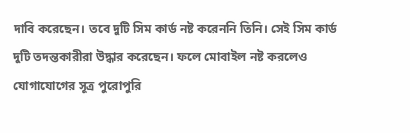দাবি করেছেন। তবে দুটি সিম কার্ড নষ্ট করেননি তিনি। সেই সিম কার্ড দুটি তদন্তকারীরা উদ্ধার করেছেন। ফলে মোবাইল নষ্ট করলেও যোগাযোগের সূত্র পুরোপুরি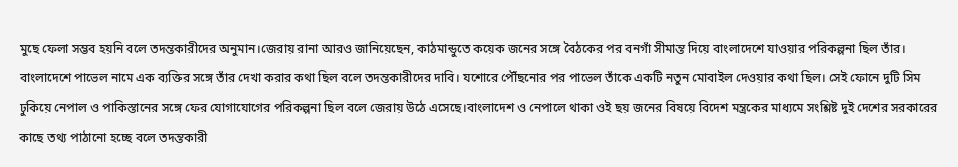মুছে ফেলা সম্ভব হয়নি বলে তদন্তকারীদের অনুমান।জেরায় রানা আরও জানিয়েছেন, কাঠমান্ডুতে কয়েক জনের সঙ্গে বৈঠকের পর বনগাঁ সীমান্ত দিয়ে বাংলাদেশে যাওয়ার পরিকল্পনা ছিল তাঁর। বাংলাদেশে পাভেল নামে এক ব্যক্তির সঙ্গে তাঁর দেখা করার কথা ছিল বলে তদন্তকারীদের দাবি। যশোরে পৌঁছনোর পর পাভেল তাঁকে একটি নতুন মোবাইল দেওয়ার কথা ছিল। সেই ফোনে দুটি সিম ঢুকিয়ে নেপাল ও পাকিস্তানের সঙ্গে ফের যোগাযোগের পরিকল্পনা ছিল বলে জেরায় উঠে এসেছে।বাংলাদেশ ও নেপালে থাকা ওই ছয় জনের বিষয়ে বিদেশ মন্ত্রকের মাধ্যমে সংশ্লিষ্ট দুই দেশের সরকারের কাছে তথ্য পাঠানো হচ্ছে বলে তদন্তকারী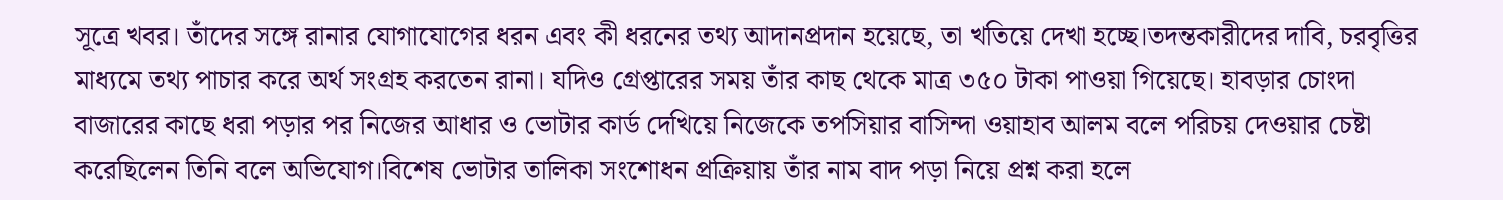সূত্রে খবর। তাঁদের সঙ্গে রানার যোগাযোগের ধরন এবং কী ধরনের তথ্য আদানপ্রদান হয়েছে, তা খতিয়ে দেখা হচ্ছে।তদন্তকারীদের দাবি, চরবৃত্তির মাধ্যমে তথ্য পাচার করে অর্থ সংগ্রহ করতেন রানা। যদিও গ্রেপ্তারের সময় তাঁর কাছ থেকে মাত্র ৩৫০ টাকা পাওয়া গিয়েছে। হাবড়ার চোংদা বাজারের কাছে ধরা পড়ার পর নিজের আধার ও ভোটার কার্ড দেখিয়ে নিজেকে তপসিয়ার বাসিন্দা ওয়াহাব আলম বলে পরিচয় দেওয়ার চেষ্টা করেছিলেন তিনি বলে অভিযোগ।বিশেষ ভোটার তালিকা সংশোধন প্রক্রিয়ায় তাঁর নাম বাদ পড়া নিয়ে প্রশ্ন করা হলে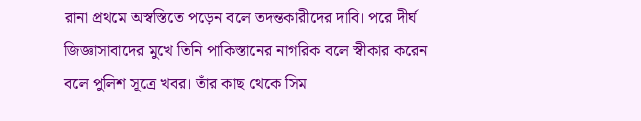রানা প্রথমে অস্বস্তিতে পড়েন বলে তদন্তকারীদের দাবি। পরে দীর্ঘ জিজ্ঞাসাবাদের মুখে তিনি পাকিস্তানের নাগরিক বলে স্বীকার করেন বলে পুলিশ সূত্রে খবর। তাঁর কাছ থেকে সিম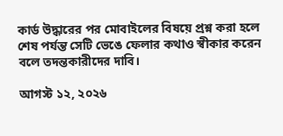কার্ড উদ্ধারের পর মোবাইলের বিষয়ে প্রশ্ন করা হলে শেষ পর্যন্ত সেটি ভেঙে ফেলার কথাও স্বীকার করেন বলে তদন্তকারীদের দাবি।

আগস্ট ১২, ২০২৬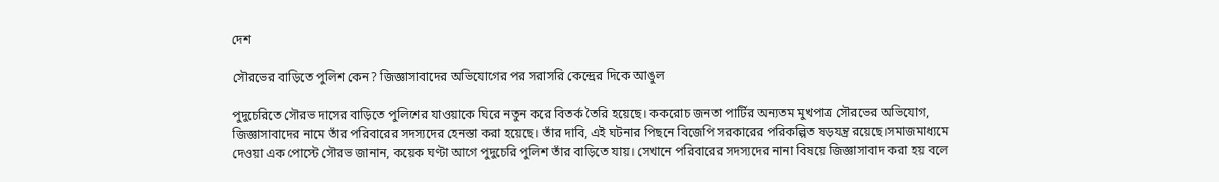দেশ

সৌরভের বাড়িতে পুলিশ কেন? জিজ্ঞাসাবাদের অভিযোগের পর সরাসরি কেন্দ্রের দিকে আঙুল

পুদুচেরিতে সৌরভ দাসের বাড়িতে পুলিশের যাওয়াকে ঘিরে নতুন করে বিতর্ক তৈরি হয়েছে। ককরোচ জনতা পার্টির অন্যতম মুখপাত্র সৌরভের অভিযোগ, জিজ্ঞাসাবাদের নামে তাঁর পরিবারের সদস্যদের হেনস্তা করা হয়েছে। তাঁর দাবি, এই ঘটনার পিছনে বিজেপি সরকারের পরিকল্পিত ষড়যন্ত্র রয়েছে।সমাজমাধ্যমে দেওয়া এক পোস্টে সৌরভ জানান, কয়েক ঘণ্টা আগে পুদুচেরি পুলিশ তাঁর বাড়িতে যায়। সেখানে পরিবারের সদস্যদের নানা বিষয়ে জিজ্ঞাসাবাদ করা হয় বলে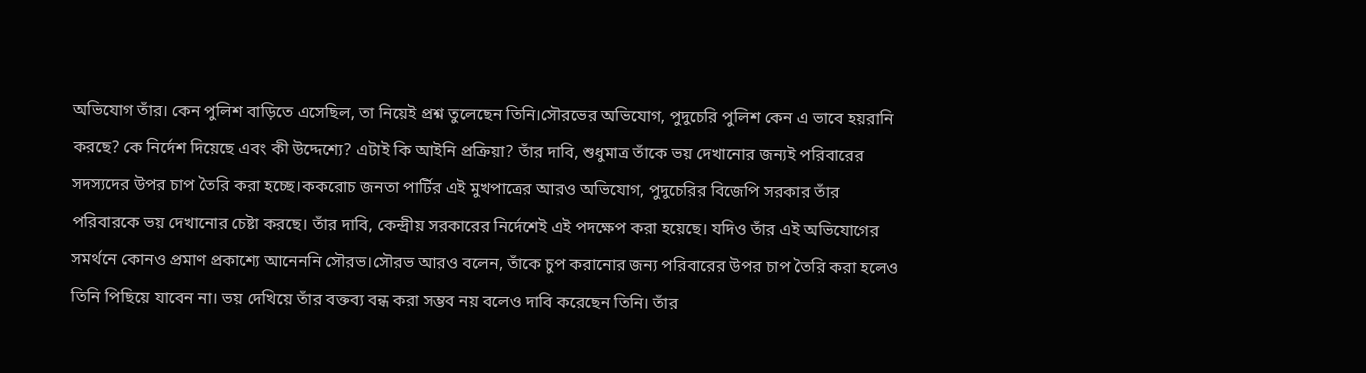অভিযোগ তাঁর। কেন পুলিশ বাড়িতে এসেছিল, তা নিয়েই প্রশ্ন তুলেছেন তিনি।সৌরভের অভিযোগ, পুদুচেরি পুলিশ কেন এ ভাবে হয়রানি করছে? কে নির্দেশ দিয়েছে এবং কী উদ্দেশ্যে? এটাই কি আইনি প্রক্রিয়া? তাঁর দাবি, শুধুমাত্র তাঁকে ভয় দেখানোর জন্যই পরিবারের সদস্যদের উপর চাপ তৈরি করা হচ্ছে।ককরোচ জনতা পার্টির এই মুখপাত্রের আরও অভিযোগ, পুদুচেরির বিজেপি সরকার তাঁর পরিবারকে ভয় দেখানোর চেষ্টা করছে। তাঁর দাবি, কেন্দ্রীয় সরকারের নির্দেশেই এই পদক্ষেপ করা হয়েছে। যদিও তাঁর এই অভিযোগের সমর্থনে কোনও প্রমাণ প্রকাশ্যে আনেননি সৌরভ।সৌরভ আরও বলেন, তাঁকে চুপ করানোর জন্য পরিবারের উপর চাপ তৈরি করা হলেও তিনি পিছিয়ে যাবেন না। ভয় দেখিয়ে তাঁর বক্তব্য বন্ধ করা সম্ভব নয় বলেও দাবি করেছেন তিনি। তাঁর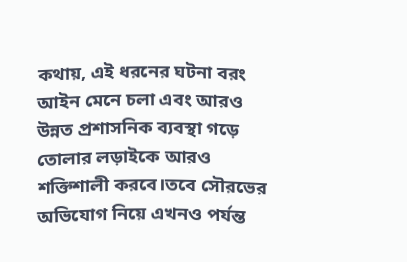কথায়, এই ধরনের ঘটনা বরং আইন মেনে চলা এবং আরও উন্নত প্রশাসনিক ব্যবস্থা গড়ে তোলার লড়াইকে আরও শক্তিশালী করবে।তবে সৌরভের অভিযোগ নিয়ে এখনও পর্যন্ত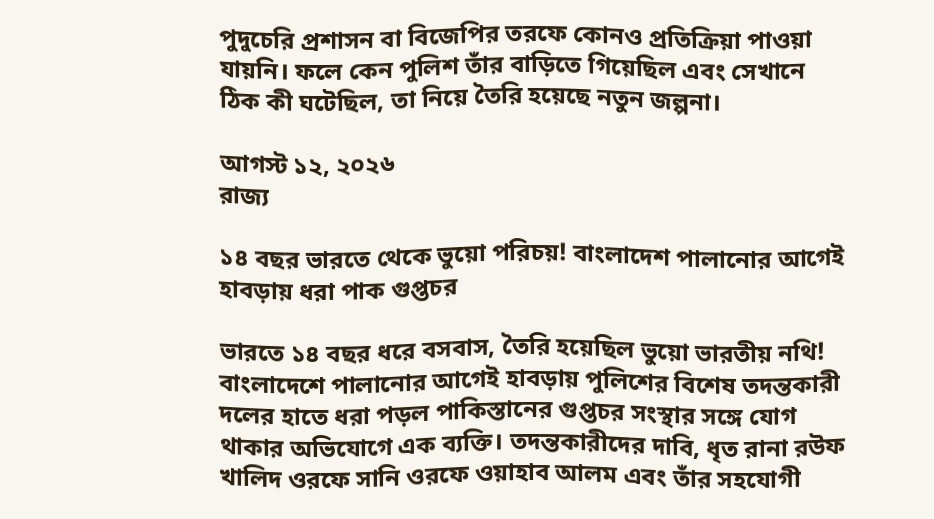পুদুচেরি প্রশাসন বা বিজেপির তরফে কোনও প্রতিক্রিয়া পাওয়া যায়নি। ফলে কেন পুলিশ তাঁর বাড়িতে গিয়েছিল এবং সেখানে ঠিক কী ঘটেছিল, তা নিয়ে তৈরি হয়েছে নতুন জল্পনা।

আগস্ট ১২, ২০২৬
রাজ্য

১৪ বছর ভারতে থেকে ভুয়ো পরিচয়! বাংলাদেশ পালানোর আগেই হাবড়ায় ধরা পাক গুপ্তচর

ভারতে ১৪ বছর ধরে বসবাস, তৈরি হয়েছিল ভুয়ো ভারতীয় নথি! বাংলাদেশে পালানোর আগেই হাবড়ায় পুলিশের বিশেষ তদন্তকারী দলের হাতে ধরা পড়ল পাকিস্তানের গুপ্তচর সংস্থার সঙ্গে যোগ থাকার অভিযোগে এক ব্যক্তি। তদন্তকারীদের দাবি, ধৃত রানা রউফ খালিদ ওরফে সানি ওরফে ওয়াহাব আলম এবং তাঁর সহযোগী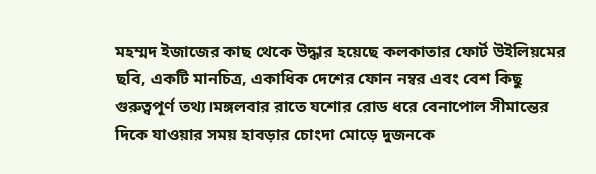মহম্মদ ইজাজের কাছ থেকে উদ্ধার হয়েছে কলকাতার ফোর্ট উইলিয়মের ছবি, একটি মানচিত্র, একাধিক দেশের ফোন নম্বর এবং বেশ কিছু গুরুত্বপূর্ণ তথ্য।মঙ্গলবার রাতে যশোর রোড ধরে বেনাপোল সীমান্তের দিকে যাওয়ার সময় হাবড়ার চোংদা মোড়ে দুজনকে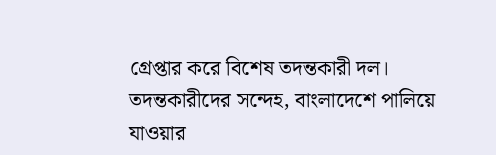গ্রেপ্তার করে বিশেষ তদন্তকারী দল। তদন্তকারীদের সন্দেহ, বাংলাদেশে পালিয়ে যাওয়ার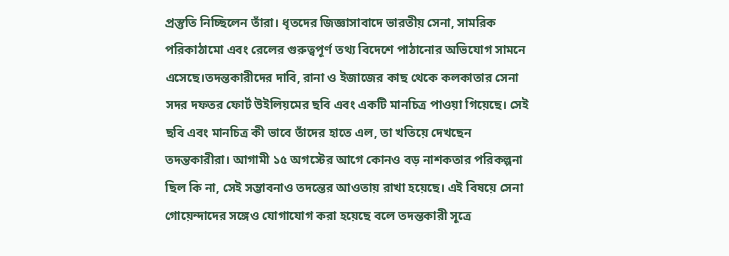প্রস্তুতি নিচ্ছিলেন তাঁরা। ধৃতদের জিজ্ঞাসাবাদে ভারতীয় সেনা, সামরিক পরিকাঠামো এবং রেলের গুরুত্বপূর্ণ তথ্য বিদেশে পাঠানোর অভিযোগ সামনে এসেছে।তদন্তকারীদের দাবি, রানা ও ইজাজের কাছ থেকে কলকাতার সেনা সদর দফতর ফোর্ট উইলিয়মের ছবি এবং একটি মানচিত্র পাওয়া গিয়েছে। সেই ছবি এবং মানচিত্র কী ভাবে তাঁদের হাতে এল, তা খতিয়ে দেখছেন তদন্তকারীরা। আগামী ১৫ অগস্টের আগে কোনও বড় নাশকতার পরিকল্পনা ছিল কি না, সেই সম্ভাবনাও তদন্তের আওতায় রাখা হয়েছে। এই বিষয়ে সেনা গোয়েন্দাদের সঙ্গেও যোগাযোগ করা হয়েছে বলে তদন্তকারী সূত্রে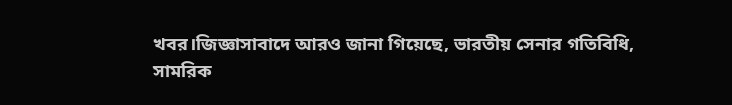খবর।জিজ্ঞাসাবাদে আরও জানা গিয়েছে, ভারতীয় সেনার গতিবিধি, সামরিক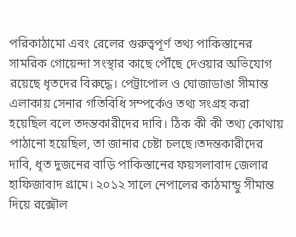পরিকাঠামো এবং রেলের গুরুত্বপূর্ণ তথ্য পাকিস্তানের সামরিক গোয়েন্দা সংস্থার কাছে পৌঁছে দেওয়ার অভিযোগ রয়েছে ধৃতদের বিরুদ্ধে। পেট্রাপোল ও ঘোজাডাঙা সীমান্ত এলাকায় সেনার গতিবিধি সম্পর্কেও তথ্য সংগ্রহ করা হয়েছিল বলে তদন্তকারীদের দাবি। ঠিক কী কী তথ্য কোথায় পাঠানো হয়েছিল, তা জানার চেষ্টা চলছে।তদন্তকারীদের দাবি, ধৃত দুজনের বাড়ি পাকিস্তানের ফয়সলাবাদ জেলার হাফিজাবাদ গ্রামে। ২০১২ সালে নেপালের কাঠমান্ডু সীমান্ত দিয়ে রক্সৌল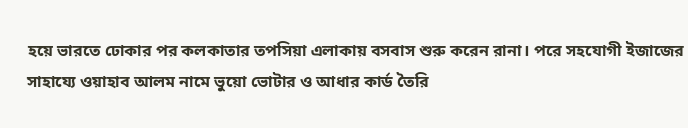হয়ে ভারতে ঢোকার পর কলকাতার তপসিয়া এলাকায় বসবাস শুরু করেন রানা। পরে সহযোগী ইজাজের সাহায্যে ওয়াহাব আলম নামে ভুয়ো ভোটার ও আধার কার্ড তৈরি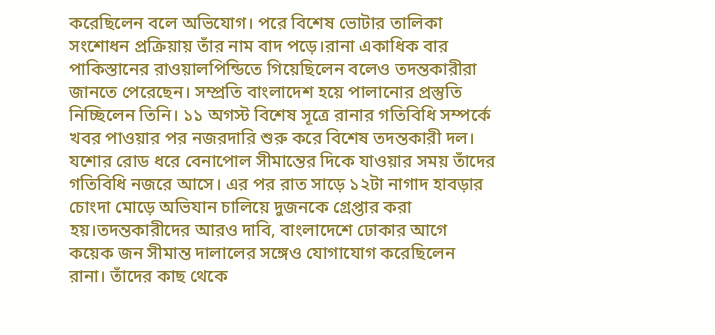করেছিলেন বলে অভিযোগ। পরে বিশেষ ভোটার তালিকা সংশোধন প্রক্রিয়ায় তাঁর নাম বাদ পড়ে।রানা একাধিক বার পাকিস্তানের রাওয়ালপিন্ডিতে গিয়েছিলেন বলেও তদন্তকারীরা জানতে পেরেছেন। সম্প্রতি বাংলাদেশ হয়ে পালানোর প্রস্তুতি নিচ্ছিলেন তিনি। ১১ অগস্ট বিশেষ সূত্রে রানার গতিবিধি সম্পর্কে খবর পাওয়ার পর নজরদারি শুরু করে বিশেষ তদন্তকারী দল। যশোর রোড ধরে বেনাপোল সীমান্তের দিকে যাওয়ার সময় তাঁদের গতিবিধি নজরে আসে। এর পর রাত সাড়ে ১২টা নাগাদ হাবড়ার চোংদা মোড়ে অভিযান চালিয়ে দুজনকে গ্রেপ্তার করা হয়।তদন্তকারীদের আরও দাবি, বাংলাদেশে ঢোকার আগে কয়েক জন সীমান্ত দালালের সঙ্গেও যোগাযোগ করেছিলেন রানা। তাঁদের কাছ থেকে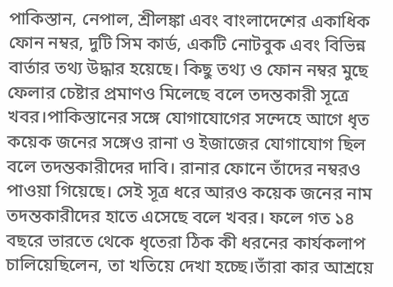পাকিস্তান, নেপাল, শ্রীলঙ্কা এবং বাংলাদেশের একাধিক ফোন নম্বর, দুটি সিম কার্ড, একটি নোটবুক এবং বিভিন্ন বার্তার তথ্য উদ্ধার হয়েছে। কিছু তথ্য ও ফোন নম্বর মুছে ফেলার চেষ্টার প্রমাণও মিলেছে বলে তদন্তকারী সূত্রে খবর।পাকিস্তানের সঙ্গে যোগাযোগের সন্দেহে আগে ধৃত কয়েক জনের সঙ্গেও রানা ও ইজাজের যোগাযোগ ছিল বলে তদন্তকারীদের দাবি। রানার ফোনে তাঁদের নম্বরও পাওয়া গিয়েছে। সেই সূত্র ধরে আরও কয়েক জনের নাম তদন্তকারীদের হাতে এসেছে বলে খবর। ফলে গত ১৪ বছরে ভারতে থেকে ধৃতেরা ঠিক কী ধরনের কার্যকলাপ চালিয়েছিলেন, তা খতিয়ে দেখা হচ্ছে।তাঁরা কার আশ্রয়ে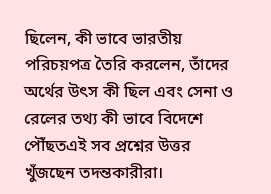ছিলেন, কী ভাবে ভারতীয় পরিচয়পত্র তৈরি করলেন, তাঁদের অর্থের উৎস কী ছিল এবং সেনা ও রেলের তথ্য কী ভাবে বিদেশে পৌঁছতএই সব প্রশ্নের উত্তর খুঁজছেন তদন্তকারীরা।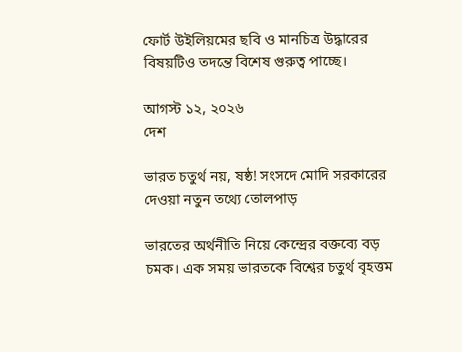ফোর্ট উইলিয়মের ছবি ও মানচিত্র উদ্ধারের বিষয়টিও তদন্তে বিশেষ গুরুত্ব পাচ্ছে।

আগস্ট ১২, ২০২৬
দেশ

ভারত চতুর্থ নয়, ষষ্ঠ! সংসদে মোদি সরকারের দেওয়া নতুন তথ্যে তোলপাড়

ভারতের অর্থনীতি নিয়ে কেন্দ্রের বক্তব্যে বড় চমক। এক সময় ভারতকে বিশ্বের চতুর্থ বৃহত্তম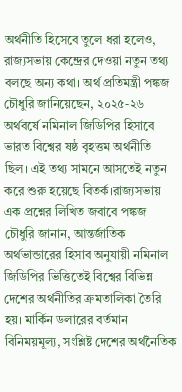অর্থনীতি হিসেবে তুলে ধরা হলেও, রাজ্যসভায় কেন্দ্রের দেওয়া নতুন তথ্য বলছে অন্য কথা। অর্থ প্রতিমন্ত্রী পঙ্কজ চৌধুরি জানিয়েছেন, ২০২৫-২৬ অর্থবর্ষে নমিনাল জিডিপির হিসাবে ভারত বিশ্বের ষষ্ঠ বৃহত্তম অর্থনীতি ছিল। এই তথ্য সামনে আসতেই নতুন করে শুরু হয়েছে বিতর্ক।রাজ্যসভায় এক প্রশ্নের লিখিত জবাবে পঙ্কজ চৌধুরি জানান, আন্তর্জাতিক অর্থভান্ডারের হিসাব অনুযায়ী নমিনাল জিডিপির ভিত্তিতেই বিশ্বের বিভিন্ন দেশের অর্থনীতির ক্রমতালিকা তৈরি হয়। মার্কিন ডলারের বর্তমান বিনিময়মূল্য, সংশ্লিষ্ট দেশের অর্থনৈতিক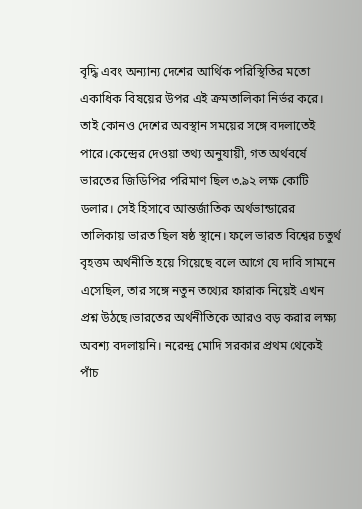বৃদ্ধি এবং অন্যান্য দেশের আর্থিক পরিস্থিতির মতো একাধিক বিষয়ের উপর এই ক্রমতালিকা নির্ভর করে। তাই কোনও দেশের অবস্থান সময়ের সঙ্গে বদলাতেই পারে।কেন্দ্রের দেওয়া তথ্য অনুযায়ী, গত অর্থবর্ষে ভারতের জিডিপির পরিমাণ ছিল ৩.৯২ লক্ষ কোটি ডলার। সেই হিসাবে আন্তর্জাতিক অর্থভান্ডারের তালিকায় ভারত ছিল ষষ্ঠ স্থানে। ফলে ভারত বিশ্বের চতুর্থ বৃহত্তম অর্থনীতি হয়ে গিয়েছে বলে আগে যে দাবি সামনে এসেছিল, তার সঙ্গে নতুন তথ্যের ফারাক নিয়েই এখন প্রশ্ন উঠছে।ভারতের অর্থনীতিকে আরও বড় করার লক্ষ্য অবশ্য বদলায়নি। নরেন্দ্র মোদি সরকার প্রথম থেকেই পাঁচ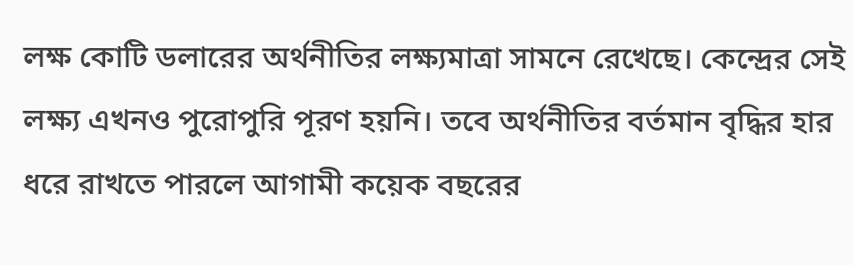লক্ষ কোটি ডলারের অর্থনীতির লক্ষ্যমাত্রা সামনে রেখেছে। কেন্দ্রের সেই লক্ষ্য এখনও পুরোপুরি পূরণ হয়নি। তবে অর্থনীতির বর্তমান বৃদ্ধির হার ধরে রাখতে পারলে আগামী কয়েক বছরের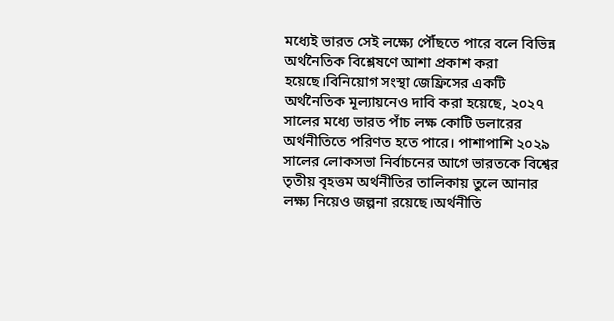মধ্যেই ভারত সেই লক্ষ্যে পৌঁছতে পারে বলে বিভিন্ন অর্থনৈতিক বিশ্লেষণে আশা প্রকাশ করা হয়েছে।বিনিয়োগ সংস্থা জেফ্রিসের একটি অর্থনৈতিক মূল্যায়নেও দাবি করা হয়েছে, ২০২৭ সালের মধ্যে ভারত পাঁচ লক্ষ কোটি ডলারের অর্থনীতিতে পরিণত হতে পারে। পাশাপাশি ২০২৯ সালের লোকসভা নির্বাচনের আগে ভারতকে বিশ্বের তৃতীয় বৃহত্তম অর্থনীতির তালিকায় তুলে আনার লক্ষ্য নিয়েও জল্পনা রয়েছে।অর্থনীতি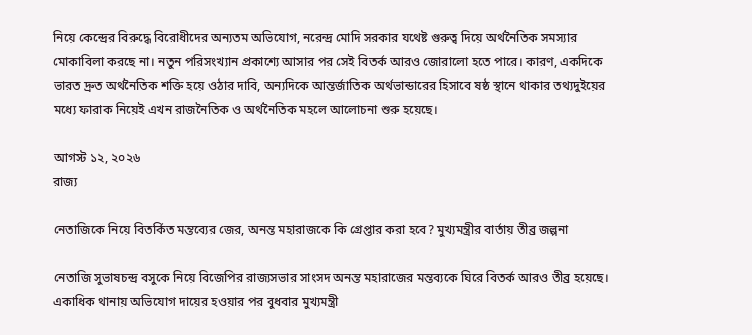নিয়ে কেন্দ্রের বিরুদ্ধে বিরোধীদের অন্যতম অভিযোগ, নরেন্দ্র মোদি সরকার যথেষ্ট গুরুত্ব দিয়ে অর্থনৈতিক সমস্যার মোকাবিলা করছে না। নতুন পরিসংখ্যান প্রকাশ্যে আসার পর সেই বিতর্ক আরও জোরালো হতে পারে। কারণ, একদিকে ভারত দ্রুত অর্থনৈতিক শক্তি হয়ে ওঠার দাবি, অন্যদিকে আন্তর্জাতিক অর্থভান্ডারের হিসাবে ষষ্ঠ স্থানে থাকার তথ্যদুইয়ের মধ্যে ফারাক নিয়েই এখন রাজনৈতিক ও অর্থনৈতিক মহলে আলোচনা শুরু হয়েছে।

আগস্ট ১২, ২০২৬
রাজ্য

নেতাজিকে নিয়ে বিতর্কিত মন্তব্যের জের, অনন্ত মহারাজকে কি গ্রেপ্তার করা হবে? মুখ্যমন্ত্রীর বার্তায় তীব্র জল্পনা

নেতাজি সুভাষচন্দ্র বসুকে নিয়ে বিজেপির রাজ্যসভার সাংসদ অনন্ত মহারাজের মন্তব্যকে ঘিরে বিতর্ক আরও তীব্র হয়েছে। একাধিক থানায় অভিযোগ দায়ের হওয়ার পর বুধবার মুখ্যমন্ত্রী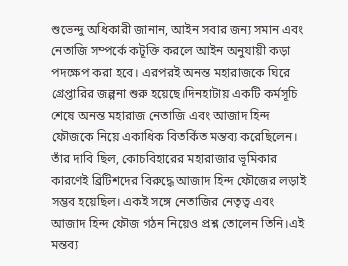শুভেন্দু অধিকারী জানান, আইন সবার জন্য সমান এবং নেতাজি সম্পর্কে কটূক্তি করলে আইন অনুযায়ী কড়া পদক্ষেপ করা হবে। এরপরই অনন্ত মহারাজকে ঘিরে গ্রেপ্তারির জল্পনা শুরু হয়েছে।দিনহাটায় একটি কর্মসূচি শেষে অনন্ত মহারাজ নেতাজি এবং আজাদ হিন্দ ফৌজকে নিয়ে একাধিক বিতর্কিত মন্তব্য করেছিলেন। তাঁর দাবি ছিল, কোচবিহারের মহারাজার ভূমিকার কারণেই ব্রিটিশদের বিরুদ্ধে আজাদ হিন্দ ফৌজের লড়াই সম্ভব হয়েছিল। একই সঙ্গে নেতাজির নেতৃত্ব এবং আজাদ হিন্দ ফৌজ গঠন নিয়েও প্রশ্ন তোলেন তিনি।এই মন্তব্য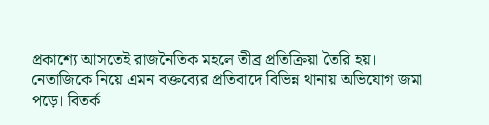প্রকাশ্যে আসতেই রাজনৈতিক মহলে তীব্র প্রতিক্রিয়া তৈরি হয়। নেতাজিকে নিয়ে এমন বক্তব্যের প্রতিবাদে বিভিন্ন থানায় অভিযোগ জমা পড়ে। বিতর্ক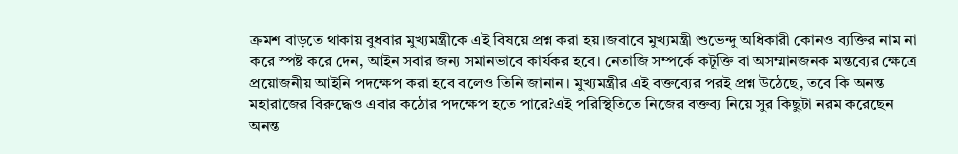ক্রমশ বাড়তে থাকায় বুধবার মুখ্যমন্ত্রীকে এই বিষয়ে প্রশ্ন করা হয়।জবাবে মুখ্যমন্ত্রী শুভেন্দু অধিকারী কোনও ব্যক্তির নাম না করে স্পষ্ট করে দেন, আইন সবার জন্য সমানভাবে কার্যকর হবে। নেতাজি সম্পর্কে কটূক্তি বা অসম্মানজনক মন্তব্যের ক্ষেত্রে প্রয়োজনীয় আইনি পদক্ষেপ করা হবে বলেও তিনি জানান। মুখ্যমন্ত্রীর এই বক্তব্যের পরই প্রশ্ন উঠেছে, তবে কি অনন্ত মহারাজের বিরুদ্ধেও এবার কঠোর পদক্ষেপ হতে পারে?এই পরিস্থিতিতে নিজের বক্তব্য নিয়ে সুর কিছুটা নরম করেছেন অনন্ত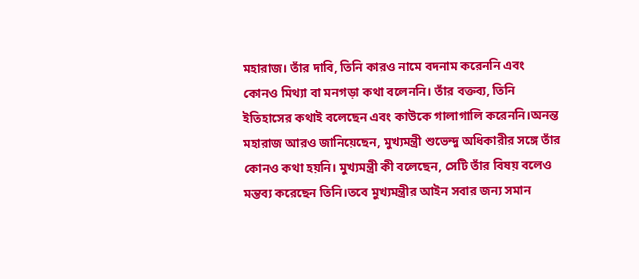মহারাজ। তাঁর দাবি, তিনি কারও নামে বদনাম করেননি এবং কোনও মিথ্যা বা মনগড়া কথা বলেননি। তাঁর বক্তব্য, তিনি ইতিহাসের কথাই বলেছেন এবং কাউকে গালাগালি করেননি।অনন্ত মহারাজ আরও জানিয়েছেন, মুখ্যমন্ত্রী শুভেন্দু অধিকারীর সঙ্গে তাঁর কোনও কথা হয়নি। মুখ্যমন্ত্রী কী বলেছেন, সেটি তাঁর বিষয় বলেও মন্তব্য করেছেন তিনি।তবে মুখ্যমন্ত্রীর আইন সবার জন্য সমান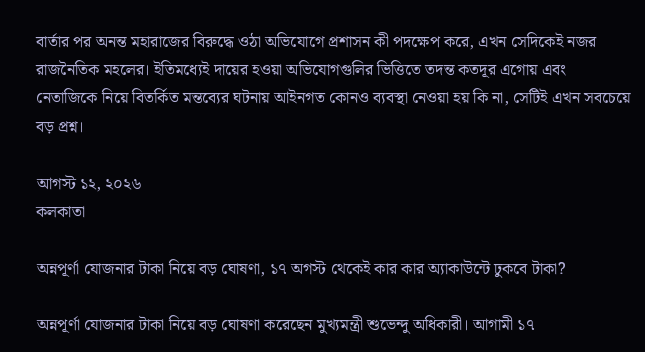বার্তার পর অনন্ত মহারাজের বিরুদ্ধে ওঠা অভিযোগে প্রশাসন কী পদক্ষেপ করে, এখন সেদিকেই নজর রাজনৈতিক মহলের। ইতিমধ্যেই দায়ের হওয়া অভিযোগগুলির ভিত্তিতে তদন্ত কতদূর এগোয় এবং নেতাজিকে নিয়ে বিতর্কিত মন্তব্যের ঘটনায় আইনগত কোনও ব্যবস্থা নেওয়া হয় কি না, সেটিই এখন সবচেয়ে বড় প্রশ্ন।

আগস্ট ১২, ২০২৬
কলকাতা

অন্নপূর্ণা যোজনার টাকা নিয়ে বড় ঘোষণা, ১৭ অগস্ট থেকেই কার কার অ্যাকাউন্টে ঢুকবে টাকা?

অন্নপূর্ণা যোজনার টাকা নিয়ে বড় ঘোষণা করেছেন মুখ্যমন্ত্রী শুভেন্দু অধিকারী। আগামী ১৭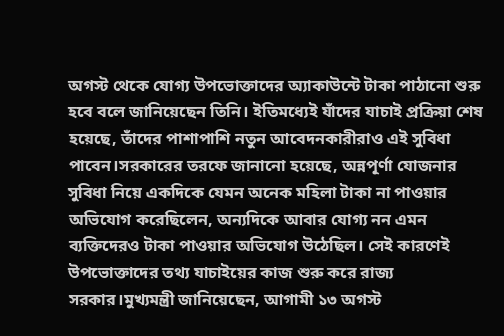অগস্ট থেকে যোগ্য উপভোক্তাদের অ্যাকাউন্টে টাকা পাঠানো শুরু হবে বলে জানিয়েছেন তিনি। ইতিমধ্যেই যাঁদের যাচাই প্রক্রিয়া শেষ হয়েছে, তাঁদের পাশাপাশি নতুন আবেদনকারীরাও এই সুবিধা পাবেন।সরকারের তরফে জানানো হয়েছে, অন্নপূর্ণা যোজনার সুবিধা নিয়ে একদিকে যেমন অনেক মহিলা টাকা না পাওয়ার অভিযোগ করেছিলেন, অন্যদিকে আবার যোগ্য নন এমন ব্যক্তিদেরও টাকা পাওয়ার অভিযোগ উঠেছিল। সেই কারণেই উপভোক্তাদের তথ্য যাচাইয়ের কাজ শুরু করে রাজ্য সরকার।মুখ্যমন্ত্রী জানিয়েছেন, আগামী ১৩ অগস্ট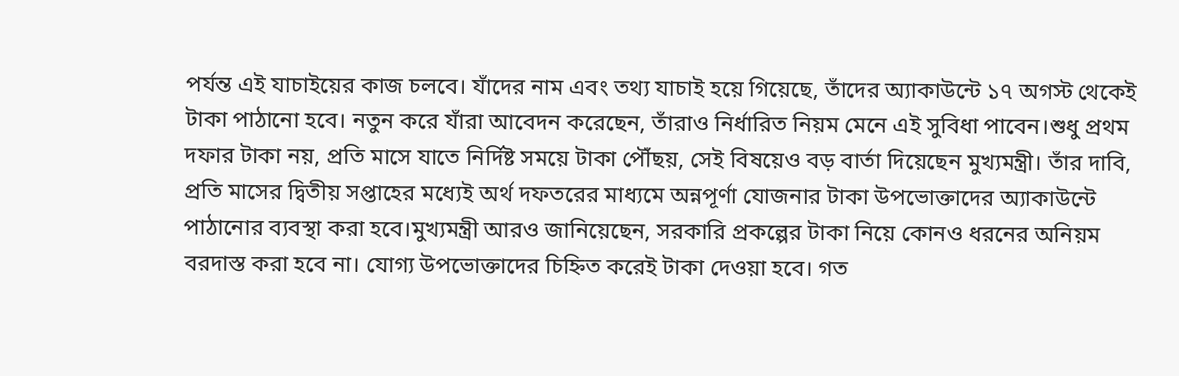পর্যন্ত এই যাচাইয়ের কাজ চলবে। যাঁদের নাম এবং তথ্য যাচাই হয়ে গিয়েছে, তাঁদের অ্যাকাউন্টে ১৭ অগস্ট থেকেই টাকা পাঠানো হবে। নতুন করে যাঁরা আবেদন করেছেন, তাঁরাও নির্ধারিত নিয়ম মেনে এই সুবিধা পাবেন।শুধু প্রথম দফার টাকা নয়, প্রতি মাসে যাতে নির্দিষ্ট সময়ে টাকা পৌঁছয়, সেই বিষয়েও বড় বার্তা দিয়েছেন মুখ্যমন্ত্রী। তাঁর দাবি, প্রতি মাসের দ্বিতীয় সপ্তাহের মধ্যেই অর্থ দফতরের মাধ্যমে অন্নপূর্ণা যোজনার টাকা উপভোক্তাদের অ্যাকাউন্টে পাঠানোর ব্যবস্থা করা হবে।মুখ্যমন্ত্রী আরও জানিয়েছেন, সরকারি প্রকল্পের টাকা নিয়ে কোনও ধরনের অনিয়ম বরদাস্ত করা হবে না। যোগ্য উপভোক্তাদের চিহ্নিত করেই টাকা দেওয়া হবে। গত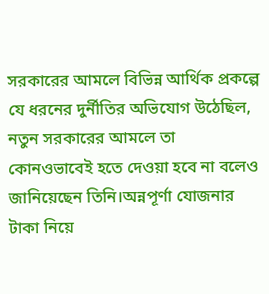সরকারের আমলে বিভিন্ন আর্থিক প্রকল্পে যে ধরনের দুর্নীতির অভিযোগ উঠেছিল, নতুন সরকারের আমলে তা কোনওভাবেই হতে দেওয়া হবে না বলেও জানিয়েছেন তিনি।অন্নপূর্ণা যোজনার টাকা নিয়ে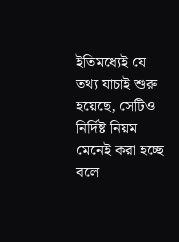ইতিমধ্যেই যে তথ্য যাচাই শুরু হয়েছে, সেটিও নির্দিষ্ট নিয়ম মেনেই করা হচ্ছে বলে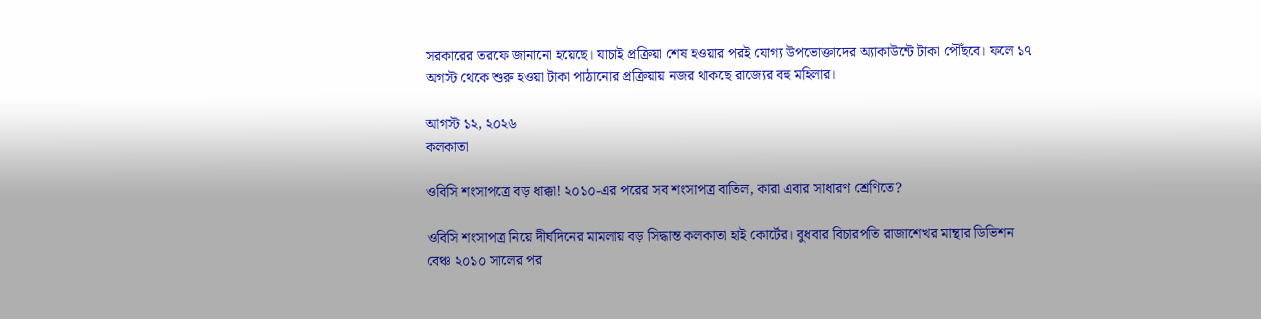সরকারের তরফে জানানো হয়েছে। যাচাই প্রক্রিয়া শেষ হওয়ার পরই যোগ্য উপভোক্তাদের অ্যাকাউন্টে টাকা পৌঁছবে। ফলে ১৭ অগস্ট থেকে শুরু হওয়া টাকা পাঠানোর প্রক্রিয়ায় নজর থাকছে রাজ্যের বহু মহিলার।

আগস্ট ১২, ২০২৬
কলকাতা

ওবিসি শংসাপত্রে বড় ধাক্কা! ২০১০-এর পরের সব শংসাপত্র বাতিল, কারা এবার সাধারণ শ্রেণিতে?

ওবিসি শংসাপত্র নিয়ে দীর্ঘদিনের মামলায় বড় সিদ্ধান্ত কলকাতা হাই কোর্টের। বুধবার বিচারপতি রাজাশেখর মান্থার ডিভিশন বেঞ্চ ২০১০ সালের পর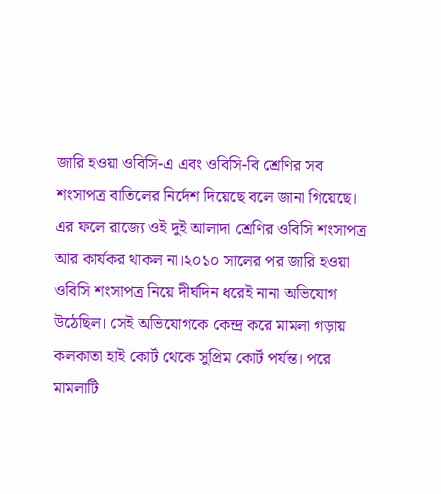জারি হওয়া ওবিসি-এ এবং ওবিসি-বি শ্রেণির সব শংসাপত্র বাতিলের নির্দেশ দিয়েছে বলে জানা গিয়েছে। এর ফলে রাজ্যে ওই দুই আলাদা শ্রেণির ওবিসি শংসাপত্র আর কার্যকর থাকল না।২০১০ সালের পর জারি হওয়া ওবিসি শংসাপত্র নিয়ে দীর্ঘদিন ধরেই নানা অভিযোগ উঠেছিল। সেই অভিযোগকে কেন্দ্র করে মামলা গড়ায় কলকাতা হাই কোর্ট থেকে সুপ্রিম কোর্ট পর্যন্ত। পরে মামলাটি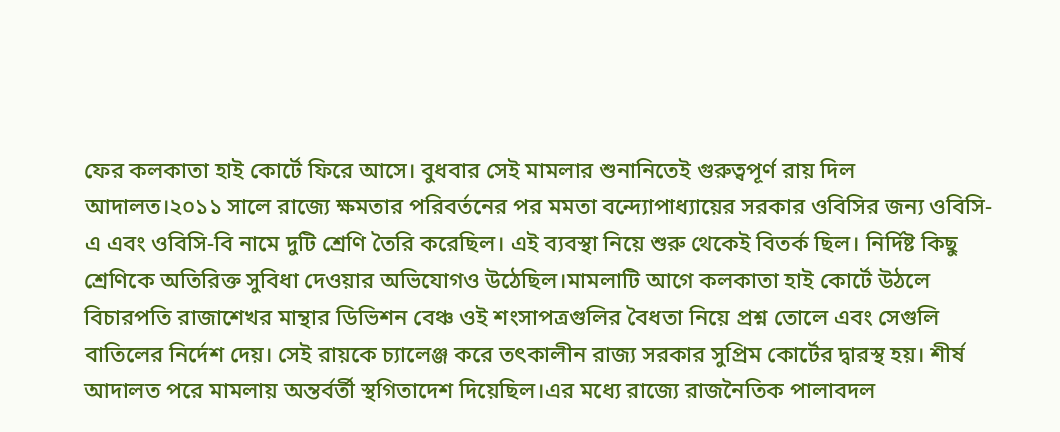ফের কলকাতা হাই কোর্টে ফিরে আসে। বুধবার সেই মামলার শুনানিতেই গুরুত্বপূর্ণ রায় দিল আদালত।২০১১ সালে রাজ্যে ক্ষমতার পরিবর্তনের পর মমতা বন্দ্যোপাধ্যায়ের সরকার ওবিসির জন্য ওবিসি-এ এবং ওবিসি-বি নামে দুটি শ্রেণি তৈরি করেছিল। এই ব্যবস্থা নিয়ে শুরু থেকেই বিতর্ক ছিল। নির্দিষ্ট কিছু শ্রেণিকে অতিরিক্ত সুবিধা দেওয়ার অভিযোগও উঠেছিল।মামলাটি আগে কলকাতা হাই কোর্টে উঠলে বিচারপতি রাজাশেখর মান্থার ডিভিশন বেঞ্চ ওই শংসাপত্রগুলির বৈধতা নিয়ে প্রশ্ন তোলে এবং সেগুলি বাতিলের নির্দেশ দেয়। সেই রায়কে চ্যালেঞ্জ করে তৎকালীন রাজ্য সরকার সুপ্রিম কোর্টের দ্বারস্থ হয়। শীর্ষ আদালত পরে মামলায় অন্তর্বর্তী স্থগিতাদেশ দিয়েছিল।এর মধ্যে রাজ্যে রাজনৈতিক পালাবদল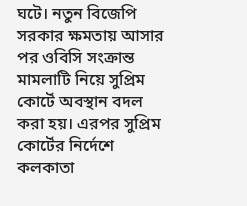ঘটে। নতুন বিজেপি সরকার ক্ষমতায় আসার পর ওবিসি সংক্রান্ত মামলাটি নিয়ে সুপ্রিম কোর্টে অবস্থান বদল করা হয়। এরপর সুপ্রিম কোর্টের নির্দেশে কলকাতা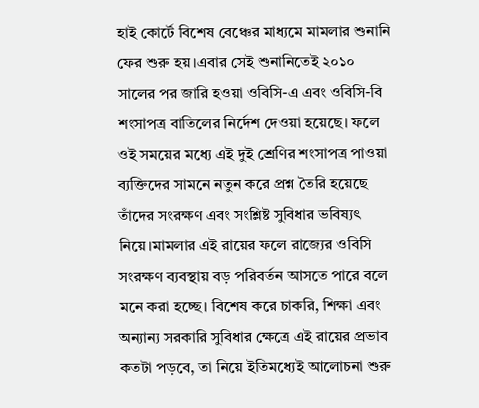হাই কোর্টে বিশেষ বেঞ্চের মাধ্যমে মামলার শুনানি ফের শুরু হয়।এবার সেই শুনানিতেই ২০১০ সালের পর জারি হওয়া ওবিসি-এ এবং ওবিসি-বি শংসাপত্র বাতিলের নির্দেশ দেওয়া হয়েছে। ফলে ওই সময়ের মধ্যে এই দুই শ্রেণির শংসাপত্র পাওয়া ব্যক্তিদের সামনে নতুন করে প্রশ্ন তৈরি হয়েছে তাঁদের সংরক্ষণ এবং সংশ্লিষ্ট সুবিধার ভবিষ্যৎ নিয়ে।মামলার এই রায়ের ফলে রাজ্যের ওবিসি সংরক্ষণ ব্যবস্থায় বড় পরিবর্তন আসতে পারে বলে মনে করা হচ্ছে। বিশেষ করে চাকরি, শিক্ষা এবং অন্যান্য সরকারি সুবিধার ক্ষেত্রে এই রায়ের প্রভাব কতটা পড়বে, তা নিয়ে ইতিমধ্যেই আলোচনা শুরু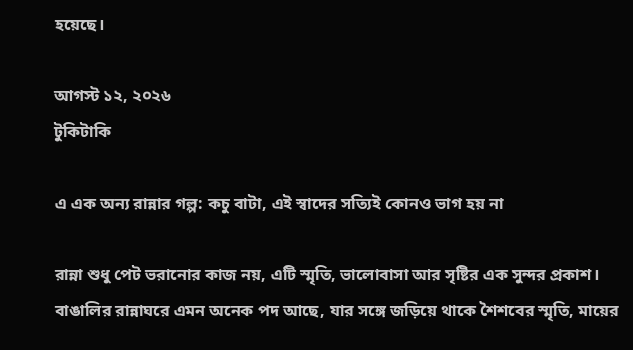হয়েছে।

আগস্ট ১২, ২০২৬
টুকিটাকি

এ এক অন্য রান্নার গল্প: কচু বাটা, এই স্বাদের সত্যিই কোনও ভাগ হয় না

রান্না শুধু পেট ভরানোর কাজ নয়, এটি স্মৃতি, ভালোবাসা আর সৃষ্টির এক সুন্দর প্রকাশ। বাঙালির রান্নাঘরে এমন অনেক পদ আছে, যার সঙ্গে জড়িয়ে থাকে শৈশবের স্মৃতি, মায়ের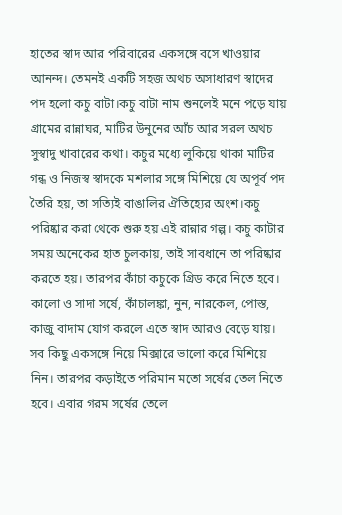হাতের স্বাদ আর পরিবারের একসঙ্গে বসে খাওয়ার আনন্দ। তেমনই একটি সহজ অথচ অসাধারণ স্বাদের পদ হলো কচু বাটা।কচু বাটা নাম শুনলেই মনে পড়ে যায় গ্রামের রান্নাঘর, মাটির উনুনের আঁচ আর সরল অথচ সুস্বাদু খাবারের কথা। কচুর মধ্যে লুকিয়ে থাকা মাটির গন্ধ ও নিজস্ব স্বাদকে মশলার সঙ্গে মিশিয়ে যে অপূর্ব পদ তৈরি হয়, তা সত্যিই বাঙালির ঐতিহ্যের অংশ।কচু পরিষ্কার করা থেকে শুরু হয় এই রান্নার গল্প। কচু কাটার সময় অনেকের হাত চুলকায়, তাই সাবধানে তা পরিষ্কার করতে হয়। তারপর কাঁচা কচুকে গ্রিড করে নিতে হবে। কালো ও সাদা সর্ষে, কাঁচালঙ্কা, নুন, নারকেল, পোস্ত, কাজু বাদাম যোগ করলে এতে স্বাদ আরও বেড়ে যায়। সব কিছু একসঙ্গে নিয়ে মিক্সারে ভালো করে মিশিয়ে নিন। তারপর কড়াইতে পরিমান মতো সর্ষের তেল নিতে হবে। এবার গরম সর্ষের তেলে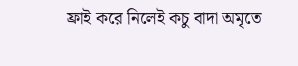ফ্রাই করে নিলেই কচু বাদা অমৃতে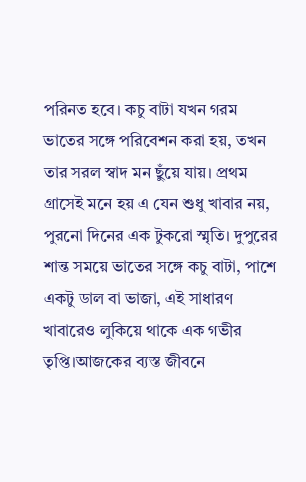পরিনত হবে। কচু বাটা যখন গরম ভাতের সঙ্গে পরিবেশন করা হয়, তখন তার সরল স্বাদ মন ছুঁয়ে যায়। প্রথম গ্রাসেই মনে হয় এ যেন শুধু খাবার নয়, পুরনো দিনের এক টুকরো স্মৃতি। দুপুরের শান্ত সময়ে ভাতের সঙ্গে কচু বাটা, পাশে একটু ডাল বা ভাজা, এই সাধারণ খাবারেও লুকিয়ে থাকে এক গভীর তৃপ্তি।আজকের ব্যস্ত জীবনে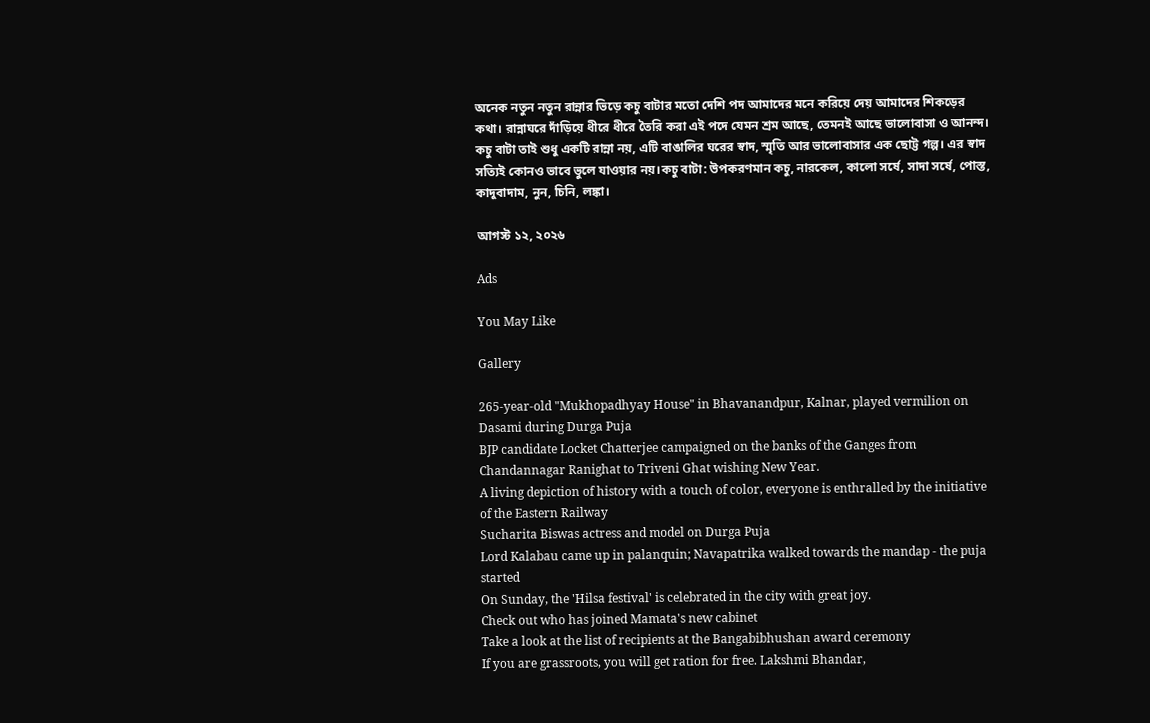অনেক নতুন নতুন রান্নার ভিড়ে কচু বাটার মতো দেশি পদ আমাদের মনে করিয়ে দেয় আমাদের শিকড়ের কথা। রান্নাঘরে দাঁড়িয়ে ধীরে ধীরে তৈরি করা এই পদে যেমন শ্রম আছে, তেমনই আছে ভালোবাসা ও আনন্দ। কচু বাটা তাই শুধু একটি রান্না নয়, এটি বাঙালির ঘরের স্বাদ, স্মৃতি আর ভালোবাসার এক ছোট্ট গল্প। এর স্বাদ সত্যিই কোনও ভাবে ভুলে যাওয়ার নয়।কচু বাটা: উপকরণমান কচু, নারকেল, কালো সর্ষে, সাদা সর্ষে, পোস্ত, কাদুবাদাম, নুন, চিনি, লঙ্কা।

আগস্ট ১২, ২০২৬

Ads

You May Like

Gallery

265-year-old "Mukhopadhyay House" in Bhavanandpur, Kalnar, played vermilion on Dasami during Durga Puja
BJP candidate Locket Chatterjee campaigned on the banks of the Ganges from Chandannagar Ranighat to Triveni Ghat wishing New Year.
A living depiction of history with a touch of color, everyone is enthralled by the initiative of the Eastern Railway
Sucharita Biswas actress and model on Durga Puja
Lord Kalabau came up in palanquin; Navapatrika walked towards the mandap - the puja started
On Sunday, the 'Hilsa festival' is celebrated in the city with great joy.
Check out who has joined Mamata's new cabinet
Take a look at the list of recipients at the Bangabibhushan award ceremony
If you are grassroots, you will get ration for free. Lakshmi Bhandar,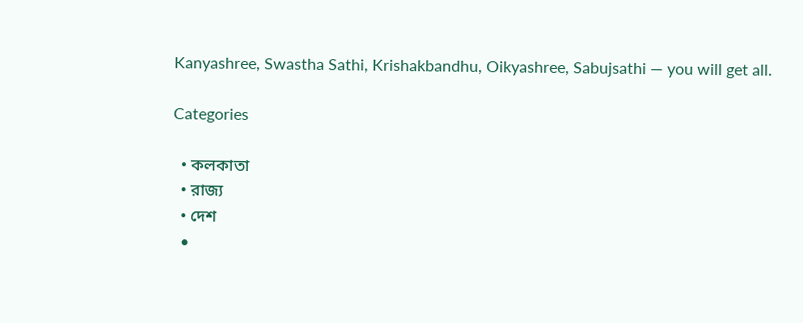Kanyashree, Swastha Sathi, Krishakbandhu, Oikyashree, Sabujsathi — you will get all.

Categories

  • কলকাতা
  • রাজ্য
  • দেশ
  •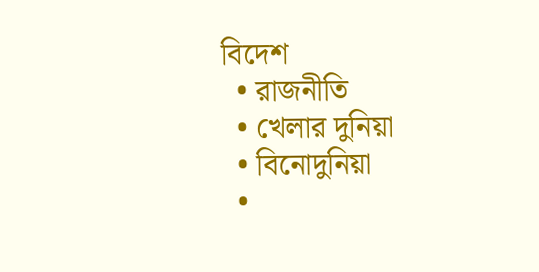বিদেশ
  • রাজনীতি
  • খেলার দুনিয়া
  • বিনোদুনিয়া
  •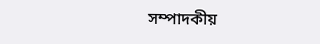সম্পাদকীয়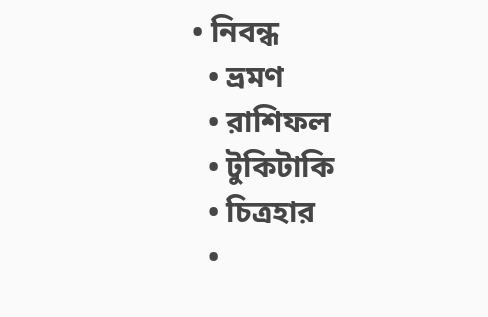• নিবন্ধ
  • ভ্রমণ
  • রাশিফল
  • টুকিটাকি
  • চিত্রহার
  •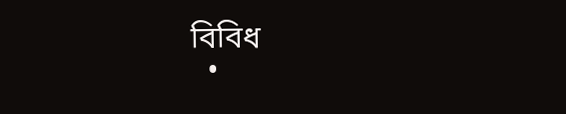বিবিধ
  •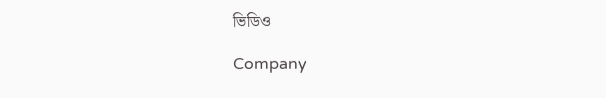ভিডিও

Company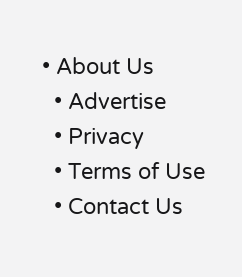• About Us
  • Advertise
  • Privacy
  • Terms of Use
  • Contact Us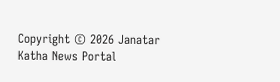Copyright © 2026 Janatar Katha News Portal